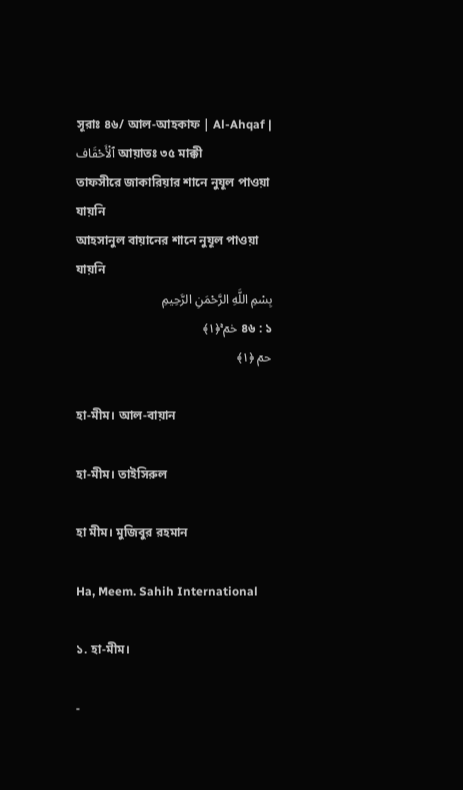সূরাঃ ৪৬/ আল-আহকাফ | Al-Ahqaf | ٱلْأَحْقَاف আয়াতঃ ৩৫ মাক্কী
তাফসীরে জাকারিয়ার শানে নুযূল পাওয়া যায়নি
আহসানুল বায়ানের শানে নুযূল পাওয়া যায়নি
بِسْمِ اللَّهِ الرَّحْمَنِ الرَّحِيمِ
৪৬ : ১ حٰمٓ ۚ﴿۱﴾
حمٓ ﴿۱﴾

হা-মীম। আল-বায়ান

হা-মীম। তাইসিরুল

হা মীম। মুজিবুর রহমান

Ha, Meem. Sahih International

১. হা-মীম।

-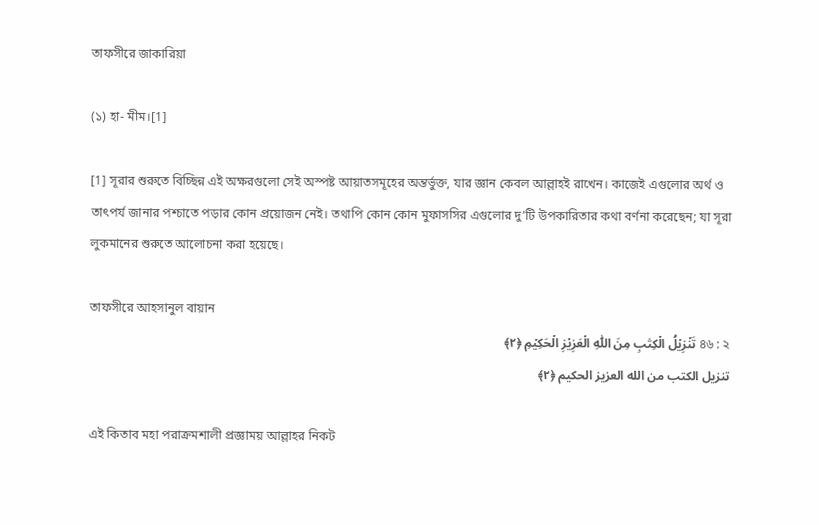তাফসীরে জাকারিয়া

(১) হা- মীম।[1]

[1] সূরার শুরুতে বিচ্ছিন্ন এই অক্ষরগুলো সেই অস্পষ্ট আয়াতসমূহের অন্তর্ভুক্ত, যার জ্ঞান কেবল আল্লাহই রাখেন। কাজেই এগুলোর অর্থ ও তাৎপর্য জানার পশ্চাতে পড়ার কোন প্রয়োজন নেই। তথাপি কোন কোন মুফাসসির এগুলোর দু’টি উপকারিতার কথা বর্ণনা করেছেন; যা সূরা লুকমানের শুরুতে আলোচনা করা হয়েছে।

তাফসীরে আহসানুল বায়ান
৪৬ : ২ تَنۡزِیۡلُ الۡكِتٰبِ مِنَ اللّٰهِ الۡعَزِیۡزِ الۡحَكِیۡمِ ﴿۲﴾
تنزیل الكتب من الله العزیز الحكیم ﴿۲﴾

এই কিতাব মহা পরাক্রমশালী প্রজ্ঞাময় আল্লাহর নিকট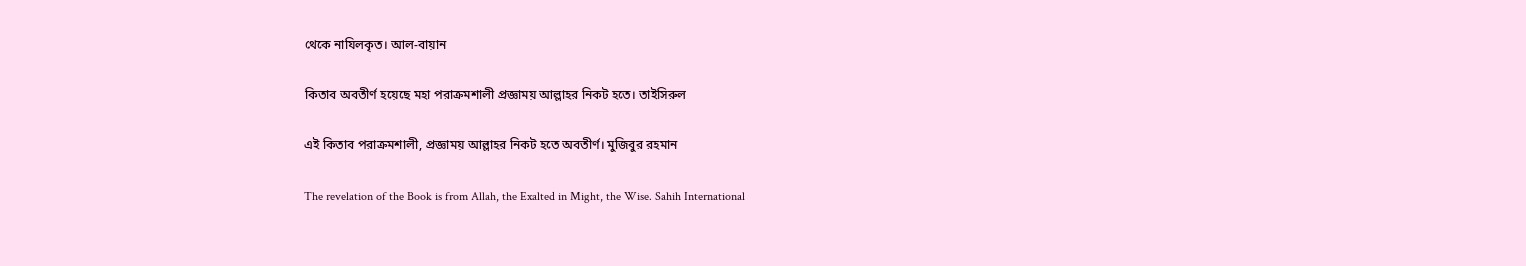থেকে নাযিলকৃত। আল-বায়ান

কিতাব অবতীর্ণ হয়েছে মহা পরাক্রমশালী প্রজ্ঞাময় আল্লাহর নিকট হতে। তাইসিরুল

এই কিতাব পরাক্রমশালী, প্রজ্ঞাময় আল্লাহর নিকট হতে অবতীর্ণ। মুজিবুর রহমান

The revelation of the Book is from Allah, the Exalted in Might, the Wise. Sahih International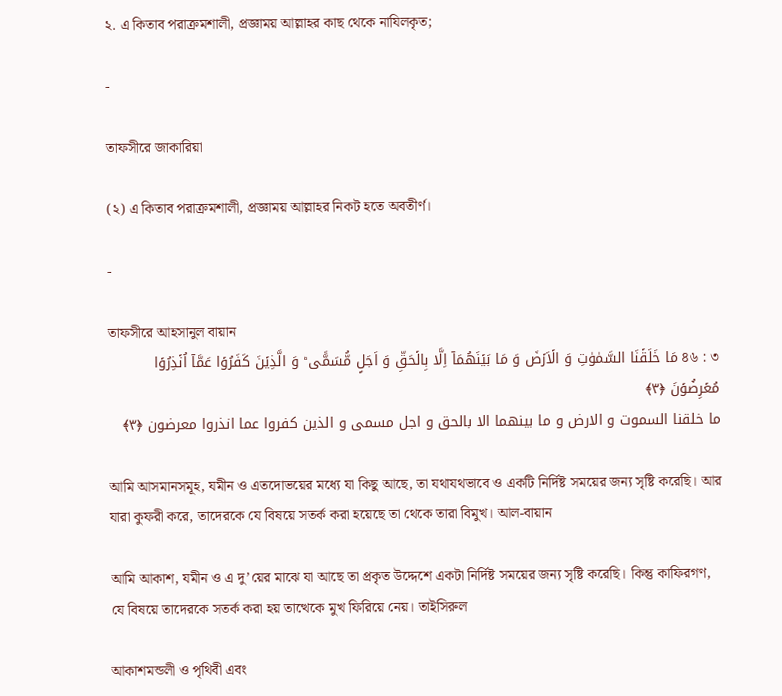২. এ কিতাব পরাক্রমশালী, প্রজ্ঞাময় আল্লাহর কাছ থেকে নাযিলকৃত;

-

তাফসীরে জাকারিয়া

(২) এ কিতাব পরাক্রমশালী, প্রজ্ঞাময় আল্লাহর নিকট হতে অবতীর্ণ।

-

তাফসীরে আহসানুল বায়ান
৪৬ : ৩ مَا خَلَقۡنَا السَّمٰوٰتِ وَ الۡاَرۡضَ وَ مَا بَیۡنَهُمَاۤ اِلَّا بِالۡحَقِّ وَ اَجَلٍ مُّسَمًّی ؕ وَ الَّذِیۡنَ كَفَرُوۡا عَمَّاۤ اُنۡذِرُوۡا مُعۡرِضُوۡنَ ﴿۳﴾
ما خلقنا السموت و الارض و ما بینهما الا بالحق و اجل مسمی و الذین كفروا عما انذروا معرضون ﴿۳﴾

আমি আসমানসমূহ, যমীন ও এতদোভয়ের মধ্যে যা কিছু আছে, তা যথাযথভাবে ও একটি নির্দিষ্ট সময়ের জন্য সৃষ্টি করেছি। আর যারা কুফরী করে, তাদেরকে যে বিষয়ে সতর্ক করা হয়েছে তা থেকে তারা বিমুখ। আল-বায়ান

আমি আকাশ, যমীন ও এ দু’য়ের মাঝে যা আছে তা প্রকৃত উদ্দেশে একটা নির্দিষ্ট সময়ের জন্য সৃষ্টি করেছি। কিন্তু কাফিরগণ, যে বিষয়ে তাদেরকে সতর্ক করা হয় তাত্থেকে মুখ ফিরিয়ে নেয়। তাইসিরুল

আকাশমন্ডলী ও পৃথিবী এবং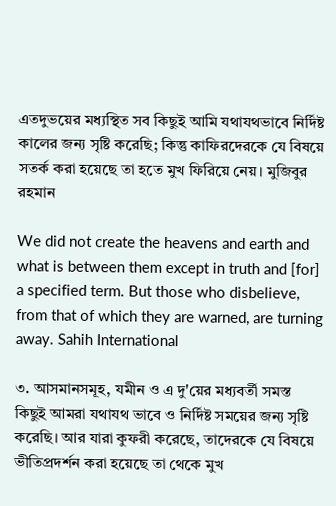এতদুভয়ের মধ্যস্থিত সব কিছুই আমি যথাযথভাবে নির্দিষ্ট কালের জন্য সৃষ্টি করেছি; কিন্তু কাফিরদেরকে যে বিষয়ে সতর্ক করা হয়েছে তা হতে মুখ ফিরিয়ে নেয়। মুজিবুর রহমান

We did not create the heavens and earth and what is between them except in truth and [for] a specified term. But those who disbelieve, from that of which they are warned, are turning away. Sahih International

৩. আসমানসমূহ, যমীন ও এ দু'য়ের মধ্যবর্তী সমস্ত কিছুই আমরা যথাযথ ভাবে ও নির্দিষ্ট সময়ের জন্য সৃষ্টি করেছি। আর যারা কুফরী করেছে, তাদেরকে যে বিষয়ে ভীতিপ্রদর্শন করা হয়েছে তা থেকে মুখ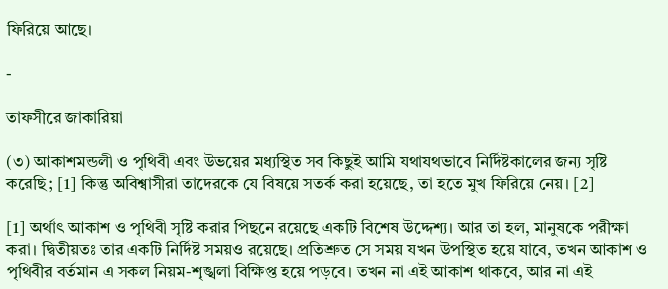ফিরিয়ে আছে।

-

তাফসীরে জাকারিয়া

(৩) আকাশমন্ডলী ও পৃথিবী এবং উভয়ের মধ্যস্থিত সব কিছুই আমি যথাযথভাবে নির্দিষ্টকালের জন্য সৃষ্টি করেছি; [1] কিন্তু অবিশ্বাসীরা তাদেরকে যে বিষয়ে সতর্ক করা হয়েছে, তা হতে মুখ ফিরিয়ে নেয়। [2]

[1] অর্থাৎ আকাশ ও পৃথিবী সৃষ্টি করার পিছনে রয়েছে একটি বিশেষ উদ্দেশ্য। আর তা হল, মানুষকে পরীক্ষা করা। দ্বিতীয়তঃ তার একটি নির্দিষ্ট সময়ও রয়েছে। প্রতিশ্রুত সে সময় যখন উপস্থিত হয়ে যাবে, তখন আকাশ ও পৃথিবীর বর্তমান এ সকল নিয়ম-শৃঙ্খলা বিক্ষিপ্ত হয়ে পড়বে। তখন না এই আকাশ থাকবে, আর না এই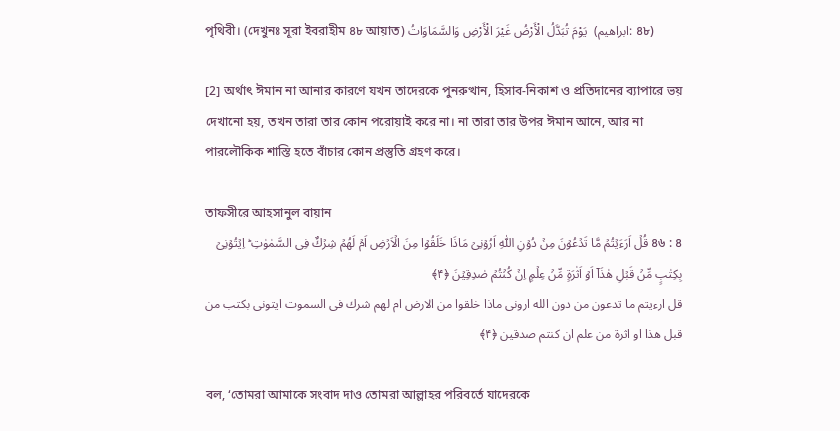পৃথিবী। (দেখুনঃ সূরা ইবরাহীম ৪৮ আয়াত) يَوْمَ تُبَدَّلُ الْأَرْضُ غَيْرَ الْأَرْضِ وَالسَّمَاوَاتُ  (ابراهيم: ৪৮)

[2] অর্থাৎ ঈমান না আনার কারণে যখন তাদেরকে পুনরুত্থান, হিসাব-নিকাশ ও প্রতিদানের ব্যাপারে ভয় দেখানো হয়, তখন তারা তার কোন পরোয়াই করে না। না তারা তার উপর ঈমান আনে, আর না পারলৌকিক শাস্তি হতে বাঁচার কোন প্রস্তুতি গ্রহণ করে।

তাফসীরে আহসানুল বায়ান
৪৬ : ৪ قُلۡ اَرَءَیۡتُمۡ مَّا تَدۡعُوۡنَ مِنۡ دُوۡنِ اللّٰهِ اَرُوۡنِیۡ مَاذَا خَلَقُوۡا مِنَ الۡاَرۡضِ اَمۡ لَهُمۡ شِرۡكٌ فِی السَّمٰوٰتِ ؕ اِیۡتُوۡنِیۡ بِكِتٰبٍ مِّنۡ قَبۡلِ هٰذَاۤ اَوۡ اَثٰرَۃٍ مِّنۡ عِلۡمٍ اِنۡ كُنۡتُمۡ صٰدِقِیۡنَ ﴿۴﴾
قل ارءیتم ما تدعون من دون الله ارونی ماذا خلقوا من الارض ام لهم شرك فی السموت ایتونی بكتب من قبل هذا او اثرۃ من علم ان كنتم صدقین ﴿۴﴾

বল, ‘তোমরা আমাকে সংবাদ দাও তোমরা আল্লাহর পরিবর্তে যাদেরকে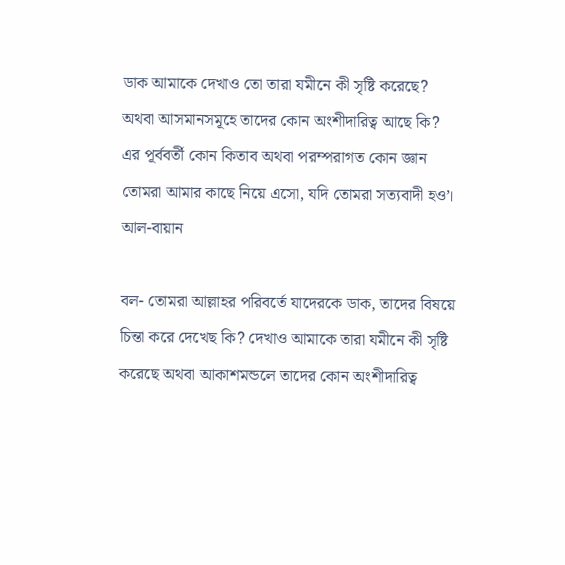ডাক আমাকে দেখাও তো তারা যমীনে কী সৃষ্টি করেছে? অথবা আসমানসমূহে তাদের কোন অংশীদারিত্ব আছে কি? এর পূর্ববর্তী কোন কিতাব অথবা পরম্পরাগত কোন জ্ঞান তোমরা আমার কাছে নিয়ে এসো, যদি তোমরা সত্যবাদী হও’। আল-বায়ান

বল- তোমরা আল্লাহর পরিবর্তে যাদেরকে ডাক, তাদের বিষয়ে চিন্তা করে দেখেছ কি? দেখাও আমাকে তারা যমীনে কী সৃষ্টি করেছে অথবা আকাশমন্ডলে তাদের কোন অংশীদারিত্ব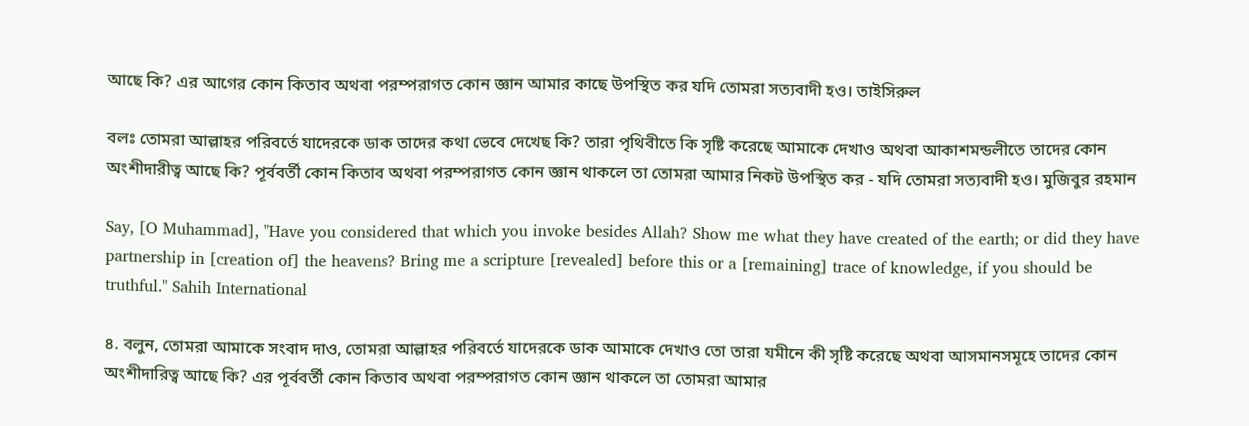আছে কি? এর আগের কোন কিতাব অথবা পরম্পরাগত কোন জ্ঞান আমার কাছে উপস্থিত কর যদি তোমরা সত্যবাদী হও। তাইসিরুল

বলঃ তোমরা আল্লাহর পরিবর্তে যাদেরকে ডাক তাদের কথা ভেবে দেখেছ কি? তারা পৃথিবীতে কি সৃষ্টি করেছে আমাকে দেখাও অথবা আকাশমন্ডলীতে তাদের কোন অংশীদারীত্ব আছে কি? পূর্ববর্তী কোন কিতাব অথবা পরম্পরাগত কোন জ্ঞান থাকলে তা তোমরা আমার নিকট উপস্থিত কর - যদি তোমরা সত্যবাদী হও। মুজিবুর রহমান

Say, [O Muhammad], "Have you considered that which you invoke besides Allah? Show me what they have created of the earth; or did they have partnership in [creation of] the heavens? Bring me a scripture [revealed] before this or a [remaining] trace of knowledge, if you should be truthful." Sahih International

৪. বলুন, তোমরা আমাকে সংবাদ দাও, তোমরা আল্লাহর পরিবর্তে যাদেরকে ডাক আমাকে দেখাও তো তারা যমীনে কী সৃষ্টি করেছে অথবা আসমানসমূহে তাদের কোন অংশীদারিত্ব আছে কি? এর পূর্ববর্তী কোন কিতাব অথবা পরম্পরাগত কোন জ্ঞান থাকলে তা তোমরা আমার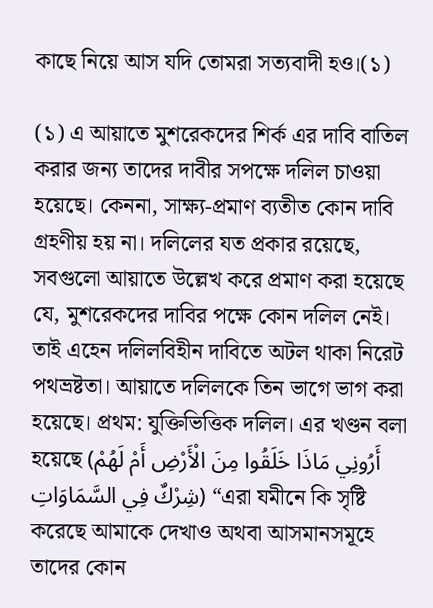কাছে নিয়ে আস যদি তোমরা সত্যবাদী হও।(১)

(১) এ আয়াতে মুশরেকদের শির্ক এর দাবি বাতিল করার জন্য তাদের দাবীর সপক্ষে দলিল চাওয়া হয়েছে। কেননা, সাক্ষ্য-প্রমাণ ব্যতীত কোন দাবি গ্ৰহণীয় হয় না। দলিলের যত প্রকার রয়েছে, সবগুলো আয়াতে উল্লেখ করে প্রমাণ করা হয়েছে যে, মুশরেকদের দাবির পক্ষে কোন দলিল নেই। তাই এহেন দলিলবিহীন দাবিতে অটল থাকা নিরেট পথভ্রষ্টতা। আয়াতে দলিলকে তিন ভাগে ভাগ করা হয়েছে। প্রথম: যুক্তিভিত্তিক দলিল। এর খণ্ডন বলা হয়েছে (أَرُونِي مَاذَا خَلَقُوا مِنَ الْأَرْضِ أَمْ لَهُمْ شِرْكٌ فِي السَّمَاوَاتِ) “এরা যমীনে কি সৃষ্টি করেছে আমাকে দেখাও অথবা আসমানসমূহে তাদের কোন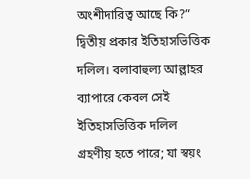অংশীদারিত্ব আছে কি?” দ্বিতীয় প্রকার ইতিহাসভিত্তিক দলিল। বলাবাহুল্য আল্লাহর ব্যাপারে কেবল সেই ইতিহাসভিত্তিক দলিল গ্রহণীয় হতে পারে; যা স্বয়ং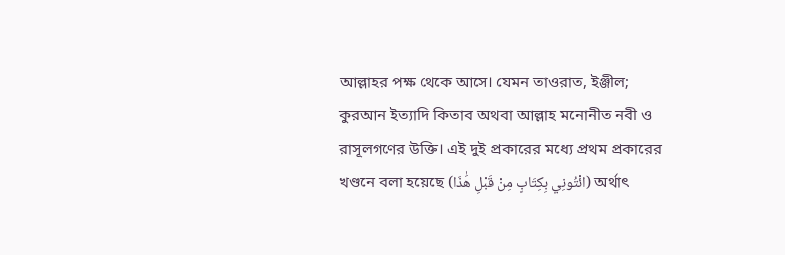আল্লাহর পক্ষ থেকে আসে। যেমন তাওরাত, ইঞ্জীল; কুরআন ইত্যাদি কিতাব অথবা আল্লাহ মনোনীত নবী ও রাসূলগণের উক্তি। এই দুই প্রকারের মধ্যে প্রথম প্রকারের খণ্ডনে বলা হয়েছে (ائْتُونِي بِكِتَابٍ مِنْ قَبْلِ هَٰذَا) অর্থাৎ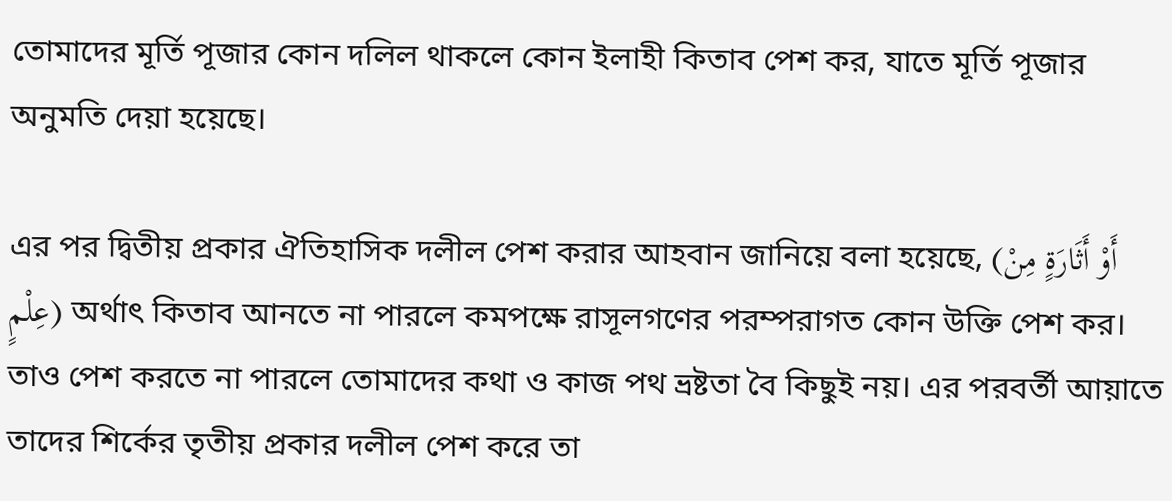তোমাদের মূর্তি পূজার কোন দলিল থাকলে কোন ইলাহী কিতাব পেশ কর, যাতে মূর্তি পূজার অনুমতি দেয়া হয়েছে।

এর পর দ্বিতীয় প্রকার ঐতিহাসিক দলীল পেশ করার আহবান জানিয়ে বলা হয়েছে, (أَوْ أَثَارَةٍ مِنْ عِلْمٍ) অর্থাৎ কিতাব আনতে না পারলে কমপক্ষে রাসূলগণের পরম্পরাগত কোন উক্তি পেশ কর। তাও পেশ করতে না পারলে তোমাদের কথা ও কাজ পথ ভ্ৰষ্টতা বৈ কিছুই নয়। এর পরবর্তী আয়াতে তাদের শির্কের তৃতীয় প্রকার দলীল পেশ করে তা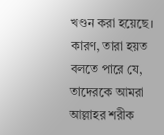খণ্ডন করা হয়েছে। কারণ, তারা হয়ত বলতে পারে যে, তাদেরকে আমরা আল্লাহর শরীক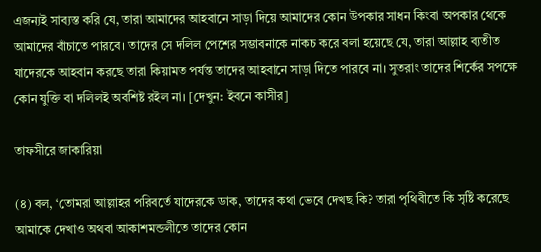এজন্যই সাব্যস্ত করি যে, তারা আমাদের আহবানে সাড়া দিয়ে আমাদের কোন উপকার সাধন কিংবা অপকার থেকে আমাদের বাঁচাতে পারবে। তাদের সে দলিল পেশের সম্ভাবনাকে নাকচ করে বলা হয়েছে যে, তারা আল্লাহ ব্যতীত যাদেরকে আহবান করছে তারা কিয়ামত পর্যন্ত তাদের আহবানে সাড়া দিতে পারবে না। সুতরাং তাদের শির্কের সপক্ষে কোন যুক্তি বা দলিলই অবশিষ্ট রইল না। [দেখুন: ইবনে কাসীর]

তাফসীরে জাকারিয়া

(৪) বল, ‘তোমরা আল্লাহর পরিবর্তে যাদেরকে ডাক, তাদের কথা ভেবে দেখছ কি? তারা পৃথিবীতে কি সৃষ্টি করেছে আমাকে দেখাও অথবা আকাশমন্ডলীতে তাদের কোন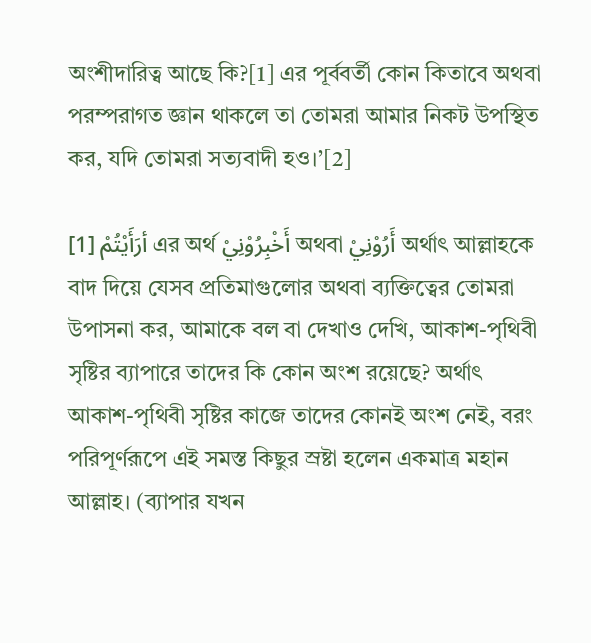অংশীদারিত্ব আছে কি?[1] এর পূর্ববর্তী কোন কিতাবে অথবা পরম্পরাগত জ্ঞান থাকলে তা তোমরা আমার নিকট উপস্থিত কর, যদি তোমরা সত্যবাদী হও।’[2]

[1] أرَأَيْتُمْ এর অর্থ أَخْبِرُوْنِيْ অথবা أَرُوْنِيْ অর্থাৎ আল্লাহকে বাদ দিয়ে যেসব প্রতিমাগুলোর অথবা ব্যক্তিত্বের তোমরা উপাসনা কর, আমাকে বল বা দেখাও দেখি, আকাশ-পৃথিবী সৃষ্টির ব্যাপারে তাদের কি কোন অংশ রয়েছে? অর্থাৎ আকাশ-পৃথিবী সৃষ্টির কাজে তাদের কোনই অংশ নেই, বরং পরিপূর্ণরূপে এই সমস্ত কিছুর স্রষ্টা হলেন একমাত্র মহান আল্লাহ। (ব্যাপার যখন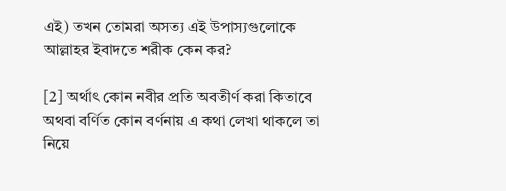এই) তখন তোমরা অসত্য এই উপাস্যগুলোকে আল্লাহর ইবাদতে শরীক কেন কর?

[2] অর্থাৎ কোন নবীর প্রতি অবতীর্ণ করা কিতাবে অথবা বর্ণিত কোন বর্ণনায় এ কথা লেখা থাকলে তা নিয়ে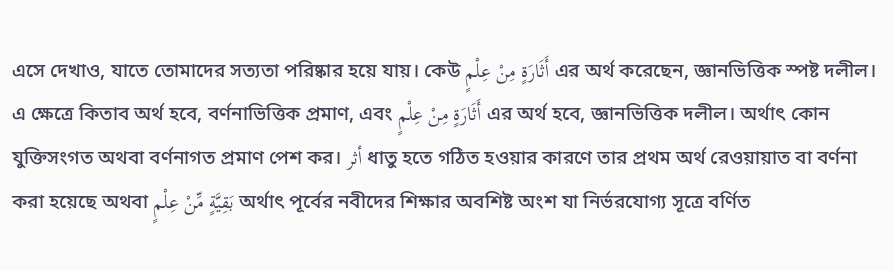এসে দেখাও, যাতে তোমাদের সত্যতা পরিষ্কার হয়ে যায়। কেউ أَثَارَةٍ مِنْ عِلْمٍ এর অর্থ করেছেন, জ্ঞানভিত্তিক স্পষ্ট দলীল। এ ক্ষেত্রে কিতাব অর্থ হবে, বর্ণনাভিত্তিক প্রমাণ, এবং أَثَارَةٍ مِنْ عِلْمٍ এর অর্থ হবে, জ্ঞানভিত্তিক দলীল। অর্থাৎ কোন যুক্তিসংগত অথবা বর্ণনাগত প্রমাণ পেশ কর। أثر ধাতু হতে গঠিত হওয়ার কারণে তার প্রথম অর্থ রেওয়ায়াত বা বর্ণনা করা হয়েছে অথবা بَقِيَّةٍ مِّنْ عِلْمٍ অর্থাৎ পূর্বের নবীদের শিক্ষার অবশিষ্ট অংশ যা নির্ভরযোগ্য সূত্রে বর্ণিত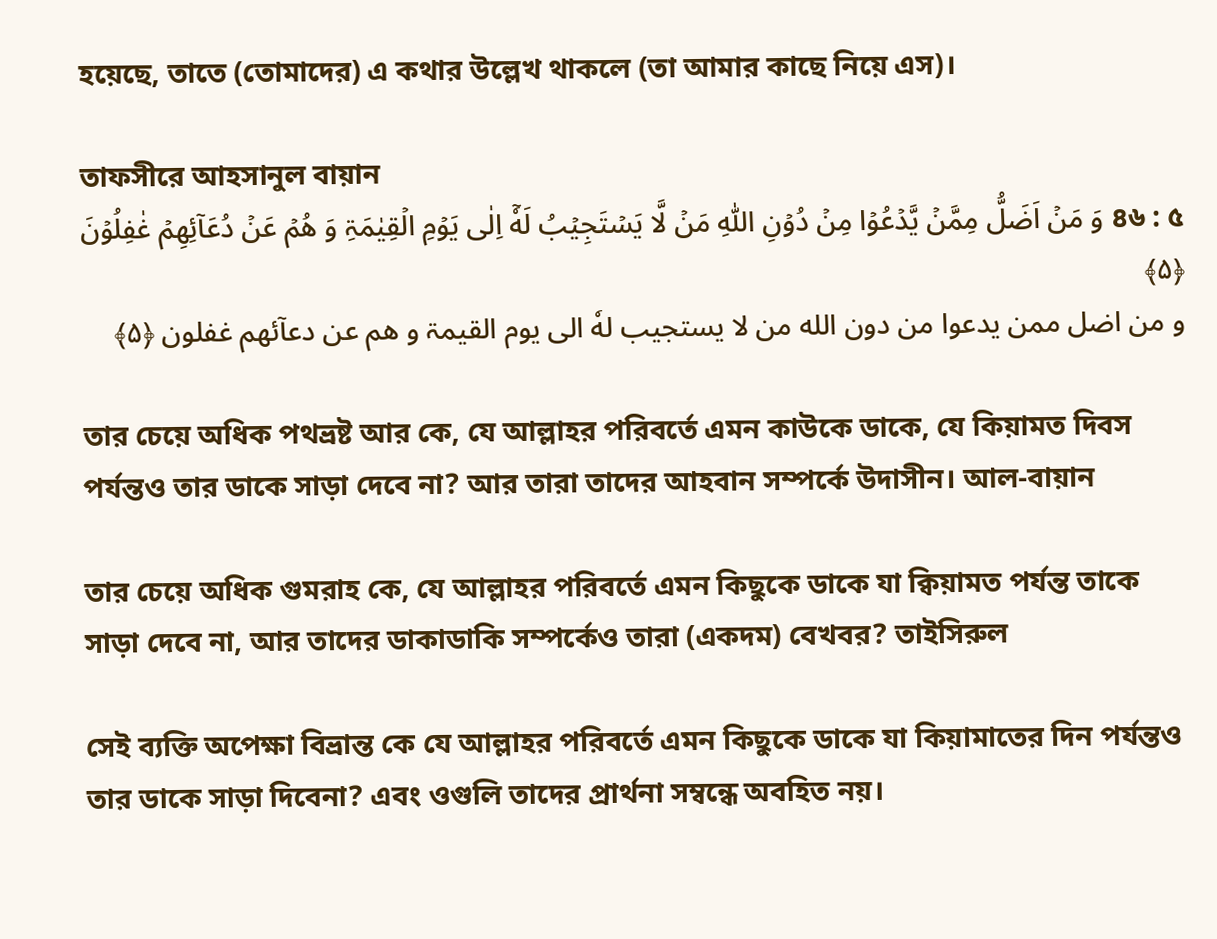হয়েছে, তাতে (তোমাদের) এ কথার উল্লেখ থাকলে (তা আমার কাছে নিয়ে এস)।

তাফসীরে আহসানুল বায়ান
৪৬ : ৫ وَ مَنۡ اَضَلُّ مِمَّنۡ یَّدۡعُوۡا مِنۡ دُوۡنِ اللّٰهِ مَنۡ لَّا یَسۡتَجِیۡبُ لَهٗۤ اِلٰی یَوۡمِ الۡقِیٰمَۃِ وَ هُمۡ عَنۡ دُعَآئِهِمۡ غٰفِلُوۡنَ ﴿۵﴾
و من اضل ممن یدعوا من دون الله من لا یستجیب لهٗ الی یوم القیمۃ و هم عن دعآئهم غفلون ﴿۵﴾

তার চেয়ে অধিক পথভ্রষ্ট আর কে, যে আল্লাহর পরিবর্তে এমন কাউকে ডাকে, যে কিয়ামত দিবস পর্যন্তও তার ডাকে সাড়া দেবে না? আর তারা তাদের আহবান সম্পর্কে উদাসীন। আল-বায়ান

তার চেয়ে অধিক গুমরাহ কে, যে আল্লাহর পরিবর্তে এমন কিছুকে ডাকে যা ক্বিয়ামত পর্যন্ত তাকে সাড়া দেবে না, আর তাদের ডাকাডাকি সম্পর্কেও তারা (একদম) বেখবর? তাইসিরুল

সেই ব্যক্তি অপেক্ষা বিভ্রান্ত কে যে আল্লাহর পরিবর্তে এমন কিছুকে ডাকে যা কিয়ামাতের দিন পর্যন্তও তার ডাকে সাড়া দিবেনা? এবং ওগুলি তাদের প্রার্থনা সম্বন্ধে অবহিত নয়।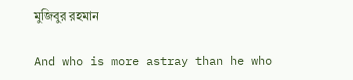মুজিবুর রহমান

And who is more astray than he who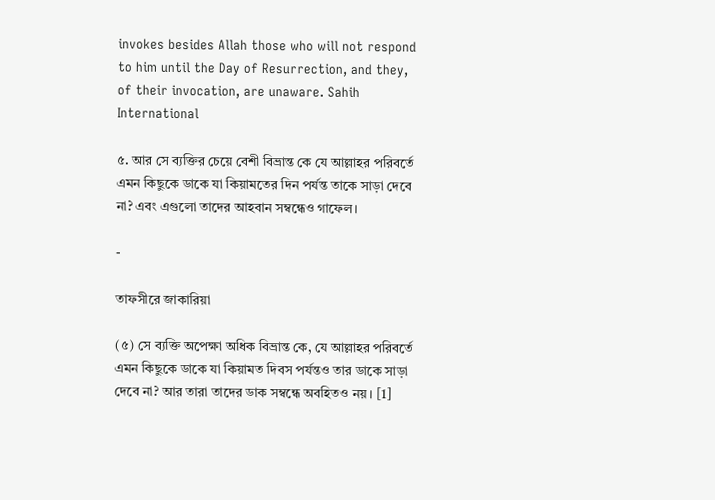invokes besides Allah those who will not respond to him until the Day of Resurrection, and they, of their invocation, are unaware. Sahih International

৫. আর সে ব্যক্তির চেয়ে বেশী বিভ্রান্ত কে যে আল্লাহর পরিবর্তে এমন কিছুকে ডাকে যা কিয়ামতের দিন পর্যন্ত তাকে সাড়া দেবে না? এবং এগুলো তাদের আহবান সম্বন্ধেও গাফেল।

-

তাফসীরে জাকারিয়া

(৫) সে ব্যক্তি অপেক্ষা অধিক বিভ্রান্ত কে, যে আল্লাহর পরিবর্তে এমন কিছুকে ডাকে যা কিয়ামত দিবস পর্যন্তও তার ডাকে সাড়া দেবে না? আর তারা তাদের ডাক সম্বন্ধে অবহিতও নয়। [1]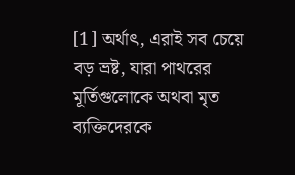[1] অর্থাৎ, এরাই সব চেয়ে বড় ভ্রষ্ট, যারা পাথরের মূর্তিগুলোকে অথবা মৃত ব্যক্তিদেরকে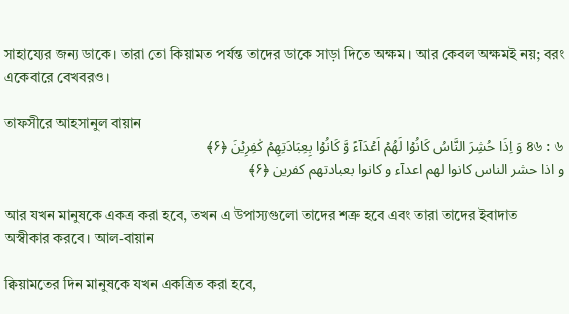সাহায্যের জন্য ডাকে। তারা তো কিয়ামত পর্যন্ত তাদের ডাকে সাড়া দিতে অক্ষম। আর কেবল অক্ষমই নয়; বরং একেবারে বেখবরও।

তাফসীরে আহসানুল বায়ান
৪৬ : ৬ وَ اِذَا حُشِرَ النَّاسُ كَانُوۡا لَهُمۡ اَعۡدَآءً وَّ كَانُوۡا بِعِبَادَتِهِمۡ كٰفِرِیۡنَ ﴿۶﴾
و اذا حشر الناس كانوا لهم اعدآء و كانوا بعبادتهم كفرین ﴿۶﴾

আর যখন মানুষকে একত্র করা হবে, তখন এ উপাস্যগুলো তাদের শত্রু হবে এবং তারা তাদের ইবাদাত অস্বীকার করবে। আল-বায়ান

ক্বিয়ামতের দিন মানুষকে যখন একত্রিত করা হবে,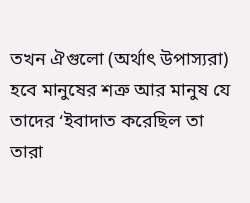তখন ঐগুলো (অর্থাৎ উপাস্যরা) হবে মানুষের শত্রু আর মানুষ যে তাদের ‘ইবাদাত করেছিল তা তারা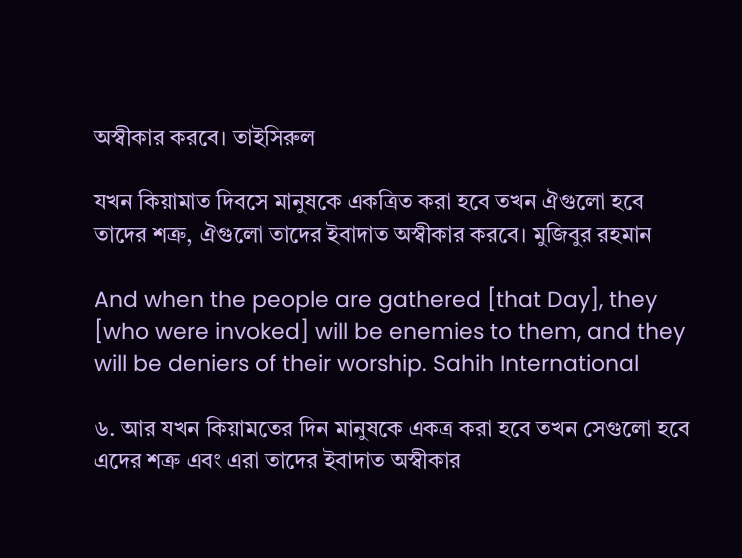অস্বীকার করবে। তাইসিরুল

যখন কিয়ামাত দিবসে মানুষকে একত্রিত করা হবে তখন ঐগুলো হবে তাদের শত্রু, ঐগুলো তাদের ইবাদাত অস্বীকার করবে। মুজিবুর রহমান

And when the people are gathered [that Day], they [who were invoked] will be enemies to them, and they will be deniers of their worship. Sahih International

৬. আর যখন কিয়ামতের দিন মানুষকে একত্র করা হবে তখন সেগুলো হবে এদের শত্রু এবং এরা তাদের ইবাদাত অস্বীকার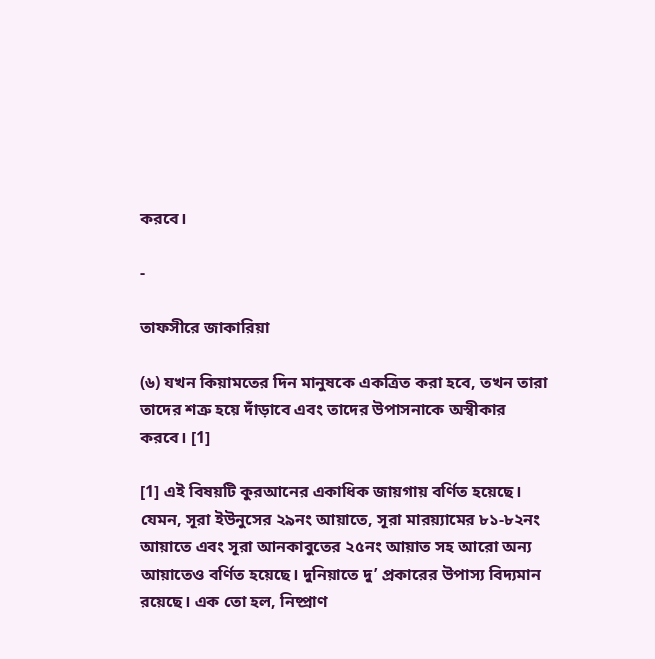করবে।

-

তাফসীরে জাকারিয়া

(৬) যখন কিয়ামতের দিন মানুষকে একত্রিত করা হবে, তখন তারা তাদের শত্রু হয়ে দাঁড়াবে এবং তাদের উপাসনাকে অস্বীকার করবে। [1]

[1] এই বিষয়টি কুরআনের একাধিক জায়গায় বর্ণিত হয়েছে। যেমন, সূরা ইউনুসের ২৯নং আয়াতে, সূরা মারয়্যামের ৮১-৮২নং আয়াতে এবং সূরা আনকাবুতের ২৫নং আয়াত সহ আরো অন্য আয়াতেও বর্ণিত হয়েছে। দুনিয়াতে দু’ প্রকারের উপাস্য বিদ্যমান রয়েছে। এক তো হল, নিষ্প্রাণ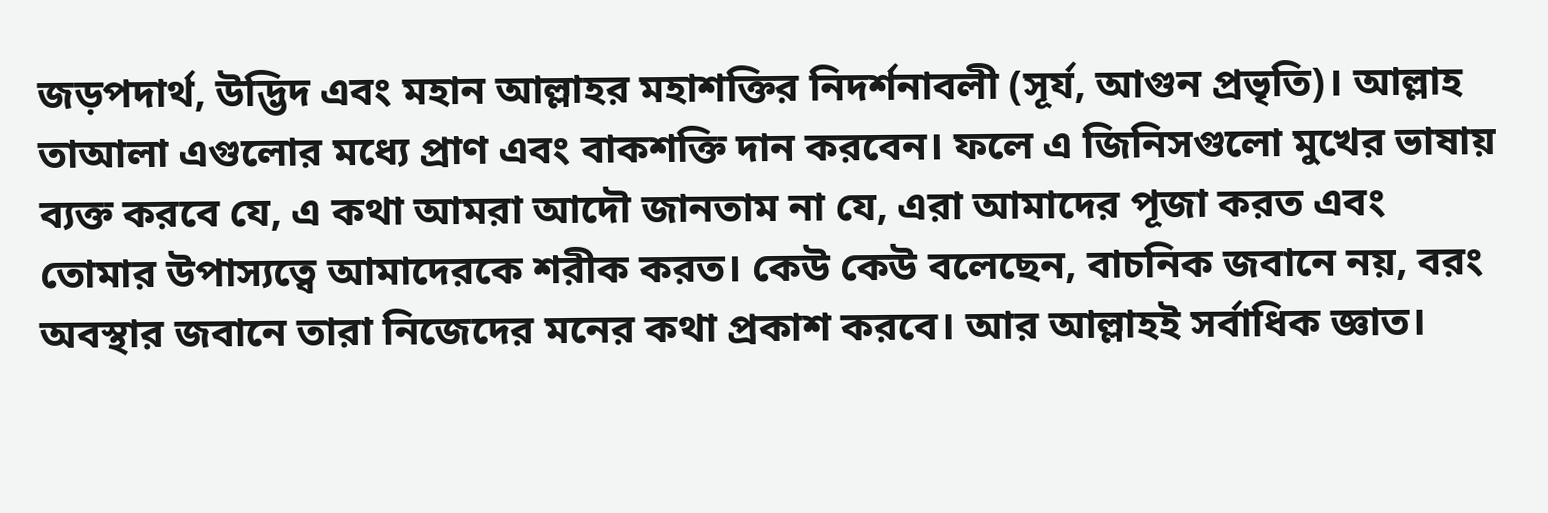জড়পদার্থ, উদ্ভিদ এবং মহান আল্লাহর মহাশক্তির নিদর্শনাবলী (সূর্য, আগুন প্রভৃতি)। আল্লাহ তাআলা এগুলোর মধ্যে প্রাণ এবং বাকশক্তি দান করবেন। ফলে এ জিনিসগুলো মুখের ভাষায় ব্যক্ত করবে যে, এ কথা আমরা আদৌ জানতাম না যে, এরা আমাদের পূজা করত এবং তোমার উপাস্যত্বে আমাদেরকে শরীক করত। কেউ কেউ বলেছেন, বাচনিক জবানে নয়, বরং অবস্থার জবানে তারা নিজেদের মনের কথা প্রকাশ করবে। আর আল্লাহই সর্বাধিক জ্ঞাত।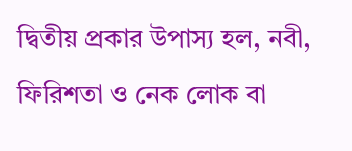দ্বিতীয় প্রকার উপাস্য হল, নবী, ফিরিশতা ও নেক লোক বা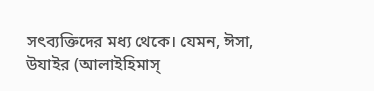সৎব্যক্তিদের মধ্য থেকে। যেমন, ঈসা, উযাইর (আলাইহিমাস্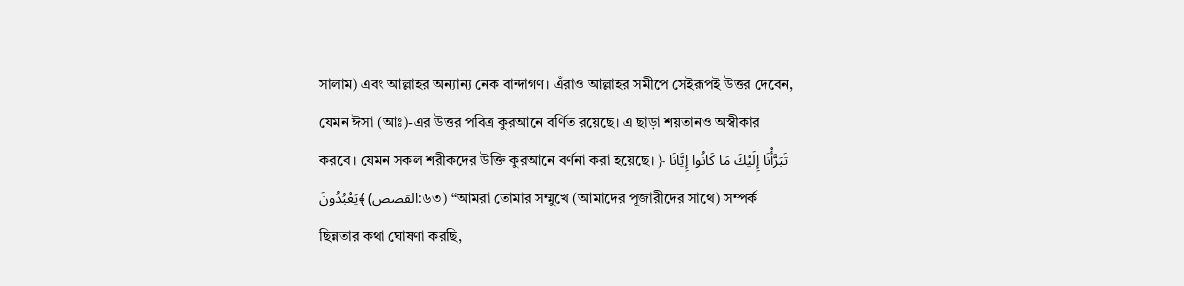সালাম) এবং আল্লাহর অন্যান্য নেক বান্দাগণ। এঁরাও আল্লাহর সমীপে সেইরূপই উত্তর দেবেন, যেমন ঈসা (আঃ)-এর উত্তর পবিত্র কুরআনে বর্ণিত রয়েছে। এ ছাড়া শয়তানও অস্বীকার করবে। যেমন সকল শরীকদের উক্তি কুরআনে বর্ণনা করা হয়েছে। ﴿ تَبَرَّأْنَا إِلَيْكَ مَا كَانُوا إِيَّانَا يَعْبُدُونَ﴾ (القصص:৬৩) ‘‘আমরা তোমার সম্মুখে (আমাদের পূজারীদের সাথে) সম্পর্ক ছিন্নতার কথা ঘোষণা করছি,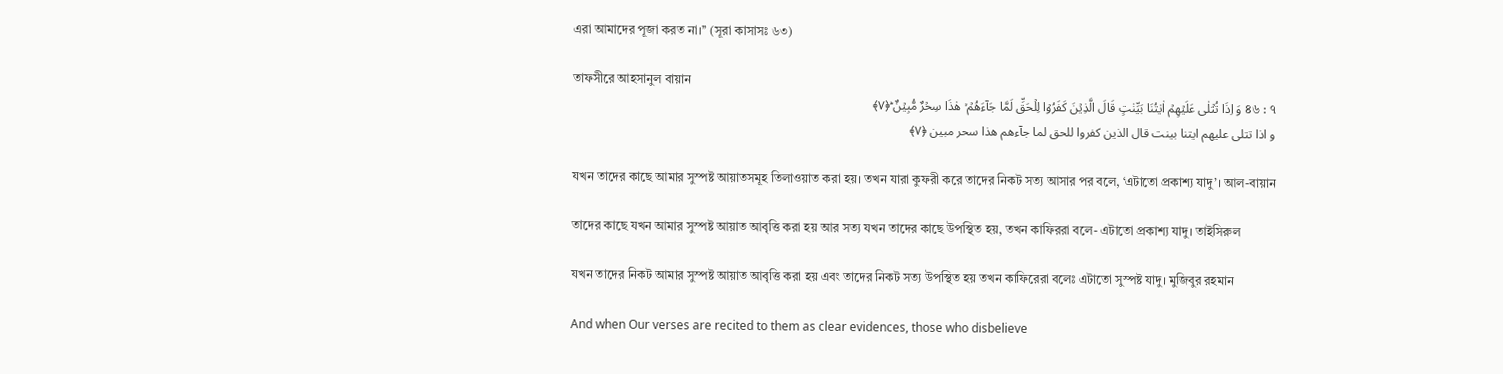এরা আমাদের পূজা করত না।’’ (সূরা কাসাসঃ ৬৩)

তাফসীরে আহসানুল বায়ান
৪৬ : ৭ وَ اِذَا تُتۡلٰی عَلَیۡهِمۡ اٰیٰتُنَا بَیِّنٰتٍ قَالَ الَّذِیۡنَ كَفَرُوۡا لِلۡحَقِّ لَمَّا جَآءَهُمۡ ۙ هٰذَا سِحۡرٌ مُّبِیۡنٌ ؕ﴿۷﴾
و اذا تتلی علیهم ایتنا بینت قال الذین كفروا للحق لما جآءهم هذا سحر مبین ﴿۷﴾

যখন তাদের কাছে আমার সুস্পষ্ট আয়াতসমূহ তিলাওয়াত করা হয়। তখন যারা কুফরী করে তাদের নিকট সত্য আসার পর বলে, ‘এটাতো প্রকাশ্য যাদু’। আল-বায়ান

তাদের কাছে যখন আমার সুস্পষ্ট আয়াত আবৃত্তি করা হয় আর সত্য যখন তাদের কাছে উপস্থিত হয়, তখন কাফিররা বলে- এটাতো প্রকাশ্য যাদু। তাইসিরুল

যখন তাদের নিকট আমার সুস্পষ্ট আয়াত আবৃত্তি করা হয় এবং তাদের নিকট সত্য উপস্থিত হয় তখন কাফিরেরা বলেঃ এটাতো সুস্পষ্ট যাদু। মুজিবুর রহমান

And when Our verses are recited to them as clear evidences, those who disbelieve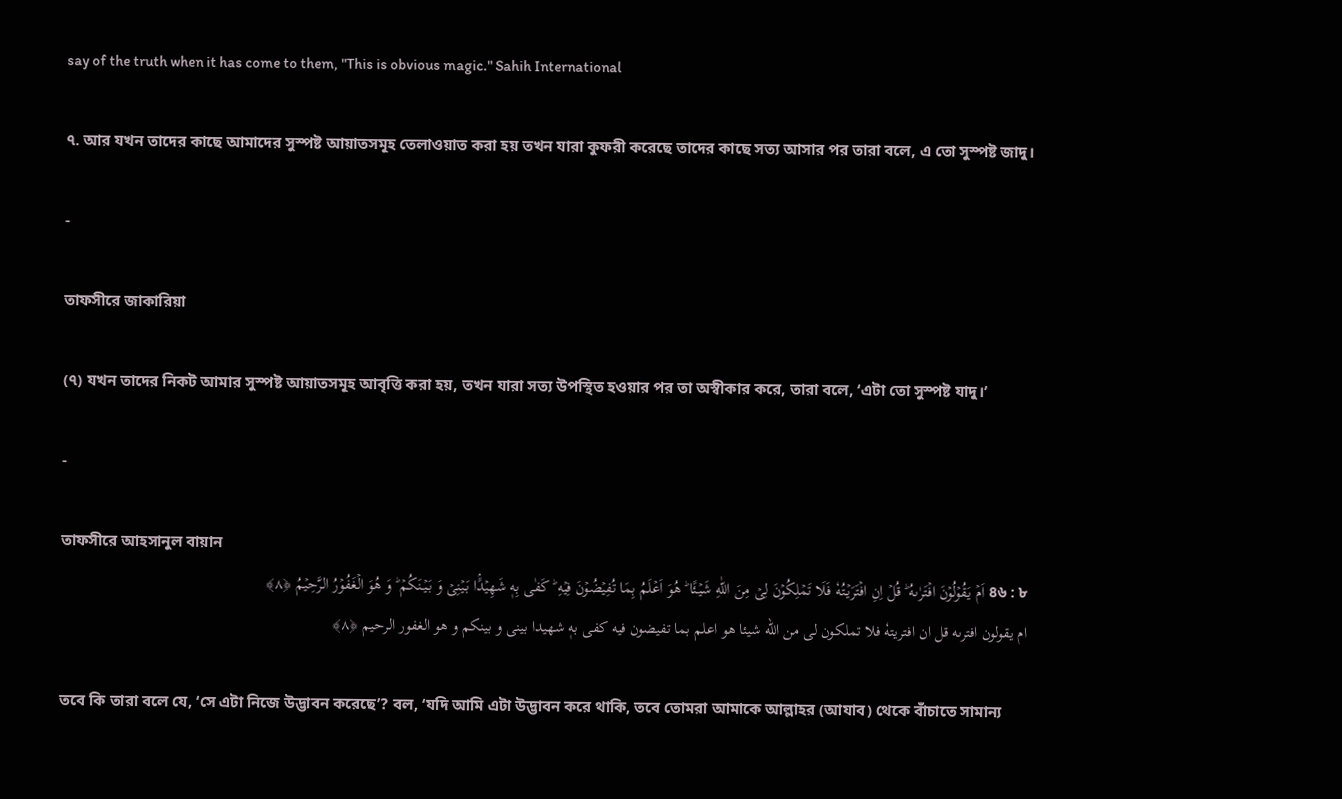say of the truth when it has come to them, "This is obvious magic." Sahih International

৭. আর যখন তাদের কাছে আমাদের সুস্পষ্ট আয়াতসমূহ তেলাওয়াত করা হয় তখন যারা কুফরী করেছে তাদের কাছে সত্য আসার পর তারা বলে, এ তো সুস্পষ্ট জাদু।

-

তাফসীরে জাকারিয়া

(৭) যখন তাদের নিকট আমার সুস্পষ্ট আয়াতসমূহ আবৃত্তি করা হয়, তখন যারা সত্য উপস্থিত হওয়ার পর তা অস্বীকার করে, তারা বলে, ‘এটা তো সুস্পষ্ট যাদু।’

-

তাফসীরে আহসানুল বায়ান
৪৬ : ৮ اَمۡ یَقُوۡلُوۡنَ افۡتَرٰىهُ ؕ قُلۡ اِنِ افۡتَرَیۡتُهٗ فَلَا تَمۡلِكُوۡنَ لِیۡ مِنَ اللّٰهِ شَیۡئًا ؕ هُوَ اَعۡلَمُ بِمَا تُفِیۡضُوۡنَ فِیۡهِ ؕ كَفٰی بِهٖ شَهِیۡدًۢا بَیۡنِیۡ وَ بَیۡنَكُمۡ ؕ وَ هُوَ الۡغَفُوۡرُ الرَّحِیۡمُ ﴿۸﴾
ام یقولون افترىه قل ان افتریتهٗ فلا تملكون لی من الله شیئا هو اعلم بما تفیضون فیه كفی بهٖ شهیدا بینی و بینكم و هو الغفور الرحیم ﴿۸﴾

তবে কি তারা বলে যে, ‘সে এটা নিজে উদ্ভাবন করেছে’? বল, ‘যদি আমি এটা উদ্ভাবন করে থাকি, তবে তোমরা আমাকে আল্লাহর (আযাব) থেকে বাঁচাতে সামান্য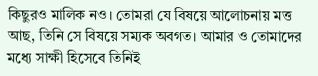কিছুরও মালিক নও। তোমরা যে বিষয়ে আলোচনায় মত্ত আছ, তিনি সে বিষয়ে সম্যক অবগত। আমার ও তোমাদের মধ্যে সাক্ষী হিসেবে তিনিই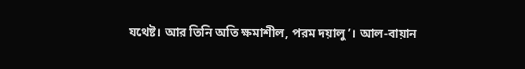যথেষ্ট। আর তিনি অতি ক্ষমাশীল, পরম দয়ালু’। আল-বায়ান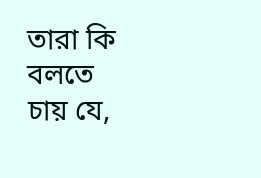তারা কি বলতে চায় যে,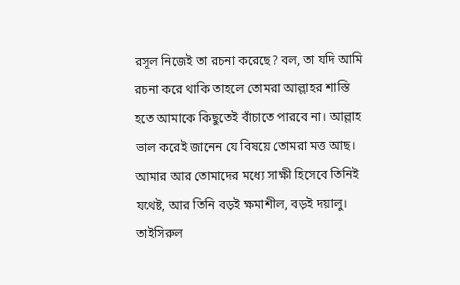রসূল নিজেই তা রচনা করেছে? বল, তা যদি আমি রচনা করে থাকি তাহলে তোমরা আল্লাহর শাস্তি হতে আমাকে কিছুতেই বাঁচাতে পারবে না। আল্লাহ ভাল করেই জানেন যে বিষয়ে তোমরা মত্ত আছ। আমার আর তোমাদের মধ্যে সাক্ষী হিসেবে তিনিই যথেষ্ট, আর তিনি বড়ই ক্ষমাশীল, বড়ই দয়ালু। তাইসিরুল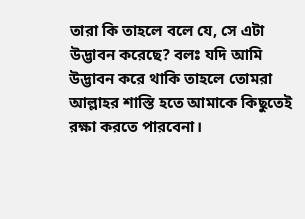তারা কি তাহলে বলে যে, সে এটা উদ্ভাবন করেছে? বলঃ যদি আমি উদ্ভাবন করে থাকি তাহলে তোমরা আল্লাহর শাস্তি হতে আমাকে কিছুতেই রক্ষা করতে পারবেনা।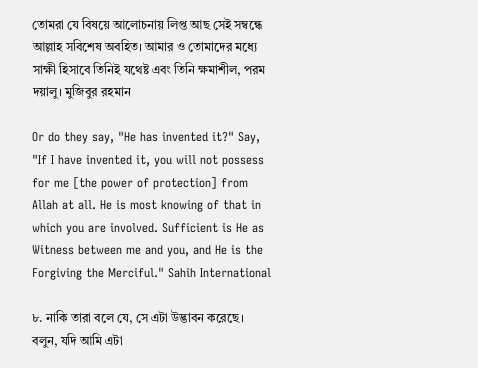তোমরা যে বিষয়ে আলোচনায় লিপ্ত আছ সেই সম্বন্ধে আল্লাহ সবিশেষ অবহিত। আমার ও তোমাদের মধ্যে সাক্ষী হিসাবে তিনিই যথেষ্ট এবং তিনি ক্ষমাশীল, পরম দয়ালু। মুজিবুর রহমান

Or do they say, "He has invented it?" Say, "If I have invented it, you will not possess for me [the power of protection] from Allah at all. He is most knowing of that in which you are involved. Sufficient is He as Witness between me and you, and He is the Forgiving the Merciful." Sahih International

৮. নাকি তারা বলে যে, সে এটা উদ্ভাবন করেছে। বলুন, যদি আমি এটা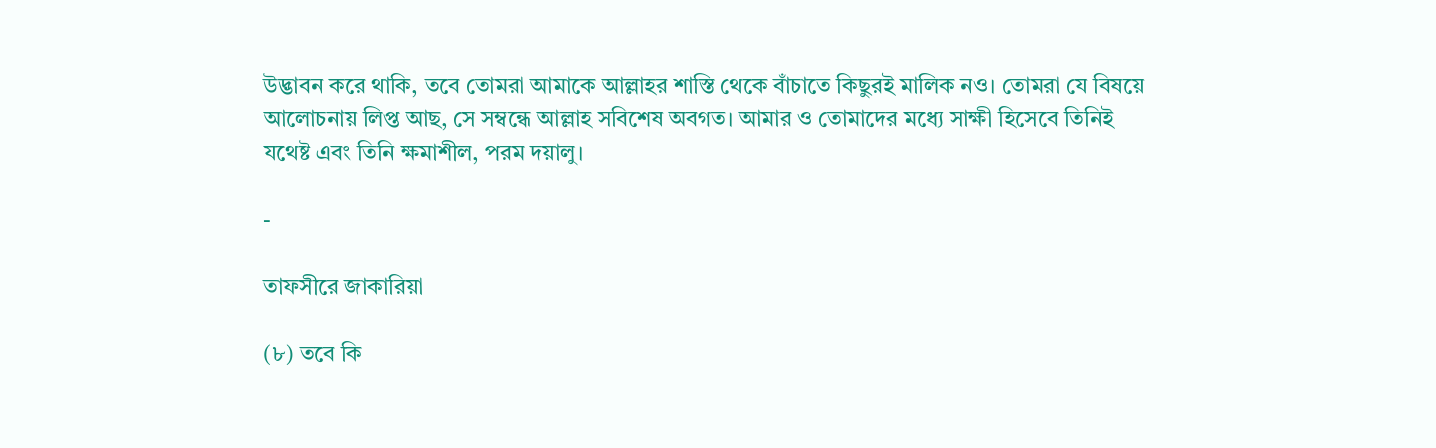উদ্ভাবন করে থাকি, তবে তোমরা আমাকে আল্লাহর শাস্তি থেকে বাঁচাতে কিছুরই মালিক নও। তোমরা যে বিষয়ে আলোচনায় লিপ্ত আছ, সে সম্বন্ধে আল্লাহ সবিশেষ অবগত। আমার ও তোমাদের মধ্যে সাক্ষী হিসেবে তিনিই যথেষ্ট এবং তিনি ক্ষমাশীল, পরম দয়ালু।

-

তাফসীরে জাকারিয়া

(৮) তবে কি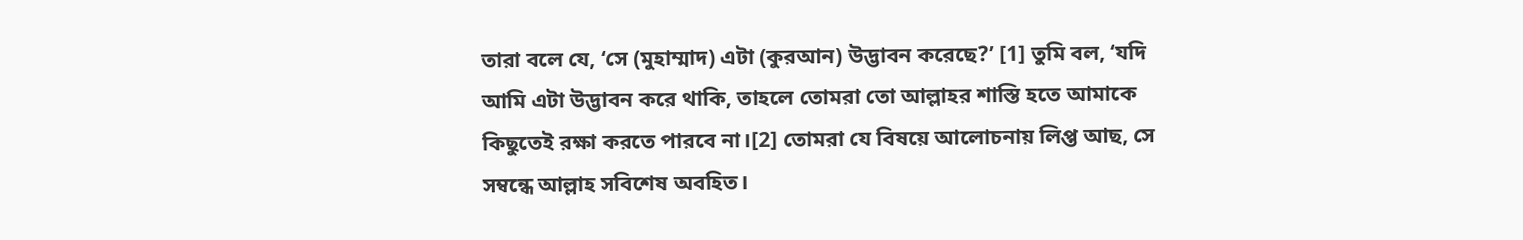তারা বলে যে, ‘সে (মুহাম্মাদ) এটা (কুরআন) উদ্ভাবন করেছে?’ [1] তুমি বল, ‘যদি আমি এটা উদ্ভাবন করে থাকি, তাহলে তোমরা তো আল্লাহর শাস্তি হতে আমাকে কিছুতেই রক্ষা করতে পারবে না।[2] তোমরা যে বিষয়ে আলোচনায় লিপ্ত আছ, সে সম্বন্ধে আল্লাহ সবিশেষ অবহিত।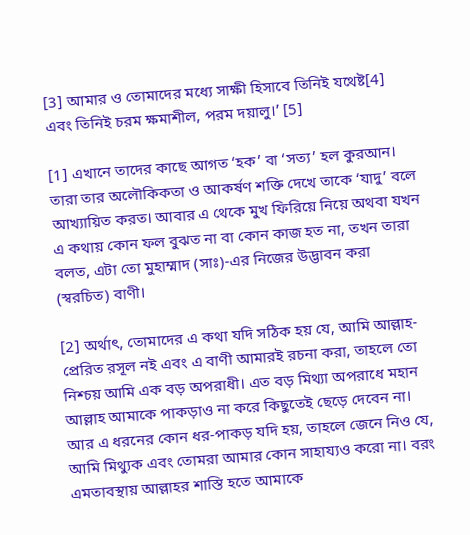[3] আমার ও তোমাদের মধ্যে সাক্ষী হিসাবে তিনিই যথেষ্ট[4] এবং তিনিই চরম ক্ষমাশীল, পরম দয়ালু।’ [5]

[1] এখানে তাদের কাছে আগত ‘হক’ বা ‘সত্য’ হল কুরআন। তারা তার অলৌকিকতা ও আকর্ষণ শক্তি দেখে তাকে ‘যাদু’ বলে আখ্যায়িত করত। আবার এ থেকে মুখ ফিরিয়ে নিয়ে অথবা যখন এ কথায় কোন ফল বুঝত না বা কোন কাজ হত না, তখন তারা বলত, এটা তো মুহাম্মাদ (সাঃ)-এর নিজের উদ্ভাবন করা (স্বরচিত) বাণী।

[2] অর্থাৎ, তোমাদের এ কথা যদি সঠিক হয় যে, আমি আল্লাহ-প্রেরিত রসূল নই এবং এ বাণী আমারই রচনা করা, তাহলে তো নিশ্চয় আমি এক বড় অপরাধী। এত বড় মিথ্যা অপরাধে মহান আল্লাহ আমাকে পাকড়াও না করে কিছুতেই ছেড়ে দেবেন না। আর এ ধরনের কোন ধর-পাকড় যদি হয়, তাহলে জেনে নিও যে, আমি মিথ্যুক এবং তোমরা আমার কোন সাহায্যও করো না। বরং এমতাবস্থায় আল্লাহর শাস্তি হতে আমাকে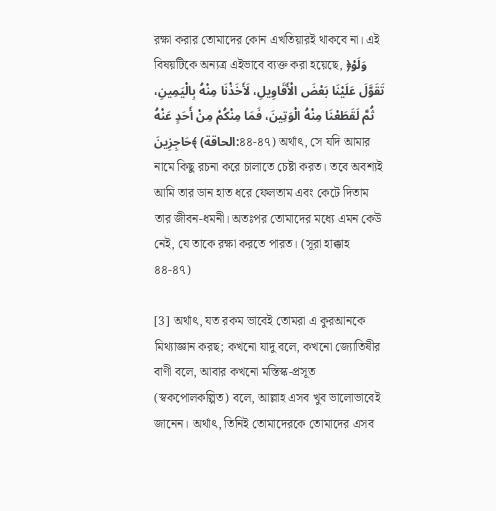রক্ষা করার তোমাদের কোন এখতিয়ারই থাকবে না। এই বিষয়টিকে অন্যত্র এইভাবে ব্যক্ত করা হয়েছে, ﴿وَلَوْ تَقَوَّلَ عَلَيْنَا بَعْضَ الْأَقَاوِيلِ، لَأَخَذْنَا مِنْهُ بِالْيَمِينِ، ثُمَّ لَقَطَعْنَا مِنْهُ الْوَتِينَ، فَمَا مِنْكُمْ مِنْ أَحَدٍ عَنْهُ حَاجِزِينَ﴾ (الحاقة:৪৪-৪৭) অর্থাৎ, সে যদি আমার নামে কিছু রচনা করে চালাতে চেষ্টা করত। তবে অবশ্যই আমি তার ডান হাত ধরে ফেলতাম এবং কেটে দিতাম তার জীবন-ধমনী। অতঃপর তোমাদের মধ্যে এমন কেউ নেই, যে তাকে রক্ষা করতে পারত। (সূরা হাক্কাহ ৪৪-৪৭)

[3] অর্থাৎ, যত রকম ভাবেই তোমরা এ কুরআনকে মিথ্যাজ্ঞান করছ; কখনো যাদু বলে, কখনো জ্যোতিষীর বাণী বলে, আবার কখনো মস্তিস্ক-প্রসূত (স্বকপোলকল্পিত) বলে, আল্লাহ এসব খুব ভালোভাবেই জানেন। অর্থাৎ, তিনিই তোমাদেরকে তোমাদের এসব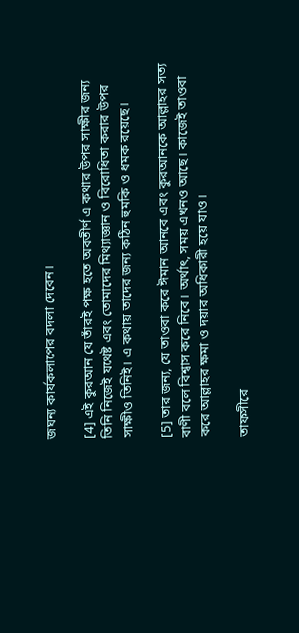জঘন্য কার্যকলাপের বদলা দেবেন।

[4] এই কুরআন যে তাঁরই পক্ষ হতে অবতীর্ণ এ কথার উপর সাক্ষীর জন্য তিনি নিজেই যথেষ্ট এবং তোমাদের মিথ্যাজ্ঞান ও বিরোধিতা করার উপর সাক্ষীও তিনিই। এ কথায় তাদের জন্য কঠিন হুমকি ও ধমক রয়েছে।

[5] তার জন্য, যে তাওবা করে ঈমান আনবে এবং কুরআনকে আল্লাহর সত্য বাণী বলে বিশ্বাস করে নিবে। অর্থাৎ, সময় এখনও আছে। কাজেই তাওবা করে আল্লাহর ক্ষমা ও দয়ার অধিকারী হয়ে যাও।

তাফসীরে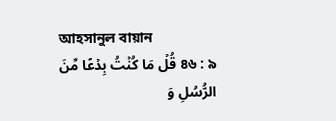আহসানুল বায়ান
৪৬ : ৯ قُلۡ مَا كُنۡتُ بِدۡعًا مِّنَ الرُّسُلِ وَ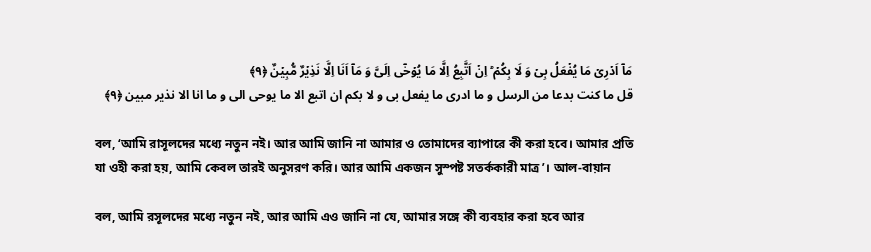مَاۤ اَدۡرِیۡ مَا یُفۡعَلُ بِیۡ وَ لَا بِكُمۡ ؕ اِنۡ اَتَّبِعُ اِلَّا مَا یُوۡحٰۤی اِلَیَّ وَ مَاۤ اَنَا اِلَّا نَذِیۡرٌ مُّبِیۡنٌ ﴿۹﴾
قل ما كنت بدعا من الرسل و ما ادری ما یفعل بی و لا بكم ان اتبع الا ما یوحی الی و ما انا الا نذیر مبین ﴿۹﴾

বল, ‘আমি রাসূলদের মধ্যে নতুন নই। আর আমি জানি না আমার ও তোমাদের ব্যাপারে কী করা হবে। আমার প্রতি যা ওহী করা হয়, আমি কেবল তারই অনুসরণ করি। আর আমি একজন সুস্পষ্ট সতর্ককারী মাত্র’। আল-বায়ান

বল, আমি রসূলদের মধ্যে নতুন নই, আর আমি এও জানি না যে, আমার সঙ্গে কী ব্যবহার করা হবে আর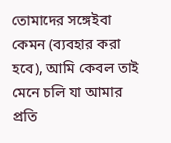তোমাদের সঙ্গেইবা কেমন (ব্যবহার করা হবে), আমি কেবল তাই মেনে চলি যা আমার প্রতি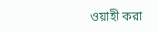ওয়াহী করা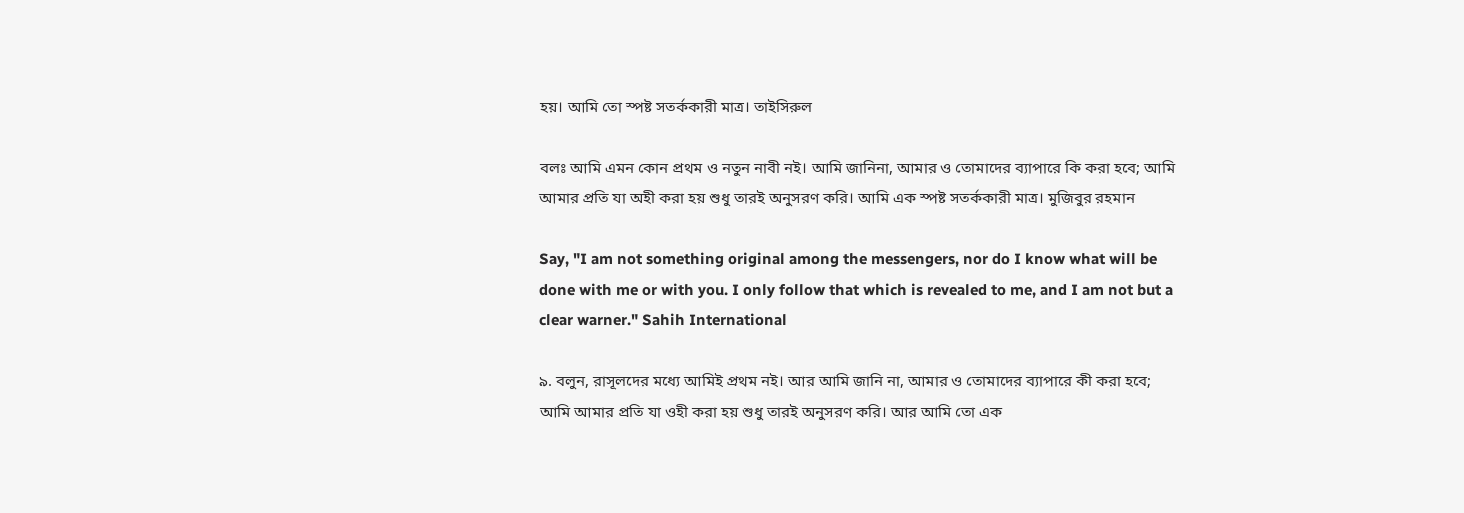হয়। আমি তো স্পষ্ট সতর্ককারী মাত্র। তাইসিরুল

বলঃ আমি এমন কোন প্রথম ও নতুন নাবী নই। আমি জানিনা, আমার ও তোমাদের ব্যাপারে কি করা হবে; আমি আমার প্রতি যা অহী করা হয় শুধু তারই অনুসরণ করি। আমি এক স্পষ্ট সতর্ককারী মাত্র। মুজিবুর রহমান

Say, "I am not something original among the messengers, nor do I know what will be done with me or with you. I only follow that which is revealed to me, and I am not but a clear warner." Sahih International

৯. বলুন, রাসূলদের মধ্যে আমিই প্রথম নই। আর আমি জানি না, আমার ও তোমাদের ব্যাপারে কী করা হবে; আমি আমার প্রতি যা ওহী করা হয় শুধু তারই অনুসরণ করি। আর আমি তো এক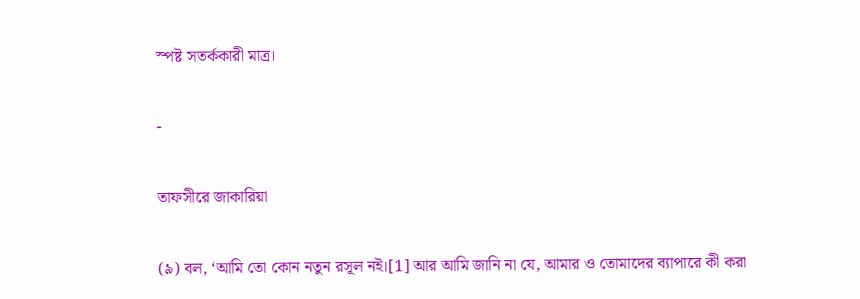স্পষ্ট সতর্ককারী মাত্ৰ।

-

তাফসীরে জাকারিয়া

(৯) বল, ‘আমি তো কোন নতুন রসূল নই।[1] আর আমি জানি না যে, আমার ও তোমাদের ব্যাপারে কী করা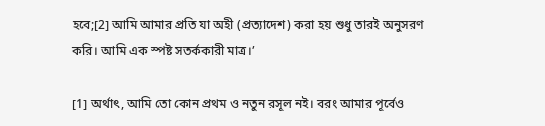হবে;[2] আমি আমার প্রতি যা অহী (প্রত্যাদেশ) করা হয় শুধু তারই অনুসরণ করি। আমি এক স্পষ্ট সতর্ককারী মাত্র।’

[1] অর্থাৎ, আমি তো কোন প্রথম ও নতুন রসূল নই। বরং আমার পূর্বেও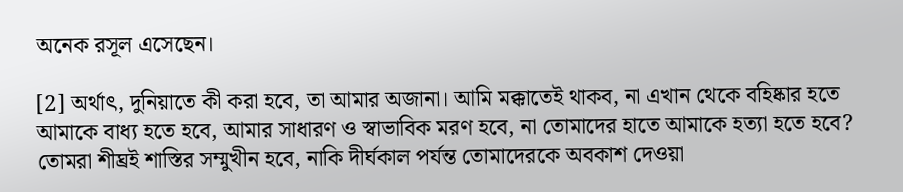অনেক রসূল এসেছেন।

[2] অর্থাৎ, দুনিয়াতে কী করা হবে, তা আমার অজানা। আমি মক্কাতেই থাকব, না এখান থেকে বহিষ্কার হতে আমাকে বাধ্য হতে হবে, আমার সাধারণ ও স্বাভাবিক মরণ হবে, না তোমাদের হাতে আমাকে হত্যা হতে হবে? তোমরা শীঘ্রই শাস্তির সম্মুখীন হবে, নাকি দীর্ঘকাল পর্যন্ত তোমাদেরকে অবকাশ দেওয়া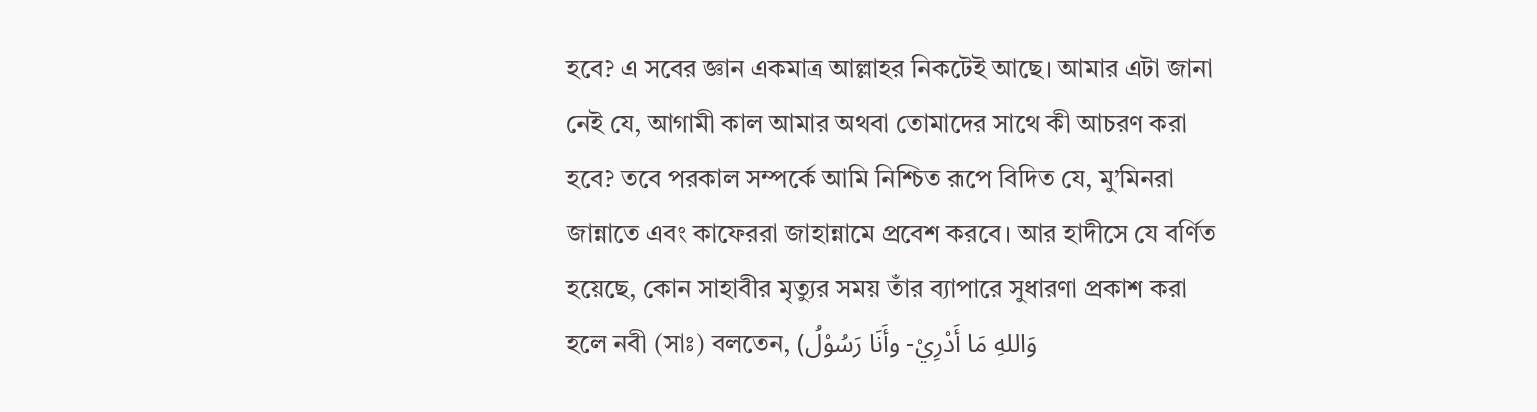হবে? এ সবের জ্ঞান একমাত্র আল্লাহর নিকটেই আছে। আমার এটা জানা নেই যে, আগামী কাল আমার অথবা তোমাদের সাথে কী আচরণ করা হবে? তবে পরকাল সম্পর্কে আমি নিশ্চিত রূপে বিদিত যে, মু’মিনরা জান্নাতে এবং কাফেররা জাহান্নামে প্রবেশ করবে। আর হাদীসে যে বর্ণিত হয়েছে, কোন সাহাবীর মৃত্যুর সময় তাঁর ব্যাপারে সুধারণা প্রকাশ করা হলে নবী (সাঃ) বলতেন, (وَاللهِ مَا أَدْرِيْ- وأَنَا رَسُوْلُ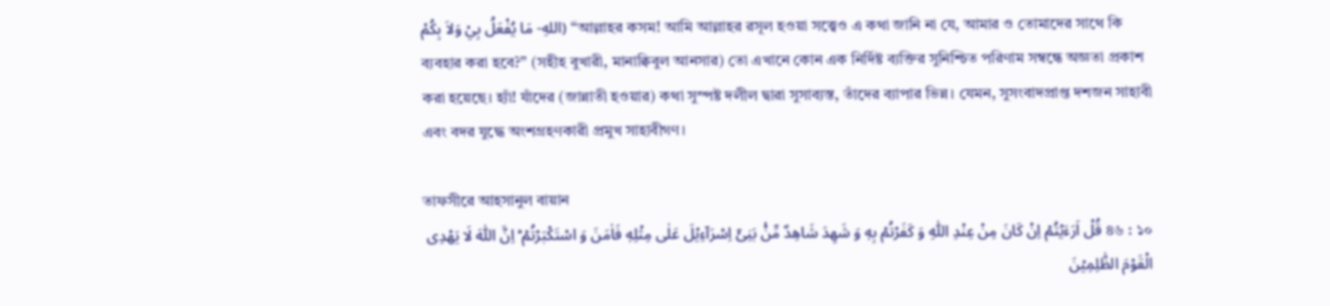اللهِ- مَا يُفْعَلُ بِيْ وَلاَ بِكُمْ) ‘‘আল্লাহর কসম! আমি আল্লাহর রসূল হওয়া সত্ত্বেও এ কথা জানি না যে, আমার ও তোমাদের সাথে কি ব্যবহার করা হবে?’’ (সহীহ বুখারী, মানাক্বিবুল আনসার) তো এখানে কোন এক নির্দিষ্ট ব্যক্তির সুনিশ্চিত পরিণাম সম্বন্ধে অজ্ঞতা প্রকাশ করা হয়েছে। হ্যাঁ! যাঁদের (জান্নাতী হওয়ার) কথা সুস্পষ্ট দলীল দ্বারা সুসাব্যস্ত, তাঁদের ব্যাপার ভিন্ন। যেমন, সুসংবাদপ্রাপ্ত দশজন সাহাবী এবং বদর যুদ্ধে অংশগ্রহণকারী প্রমুখ সাহাবীগণ।

তাফসীরে আহসানুল বায়ান
৪৬ : ১০ قُلۡ اَرَءَیۡتُمۡ اِنۡ كَانَ مِنۡ عِنۡدِ اللّٰهِ وَ كَفَرۡتُمۡ بِهٖ وَ شَهِدَ شَاهِدٌ مِّنۡۢ بَنِیۡۤ اِسۡرَآءِیۡلَ عَلٰی مِثۡلِهٖ فَاٰمَنَ وَ اسۡتَكۡبَرۡتُمۡ ؕ اِنَّ اللّٰهَ لَا یَهۡدِی الۡقَوۡمَ الظّٰلِمِیۡنَ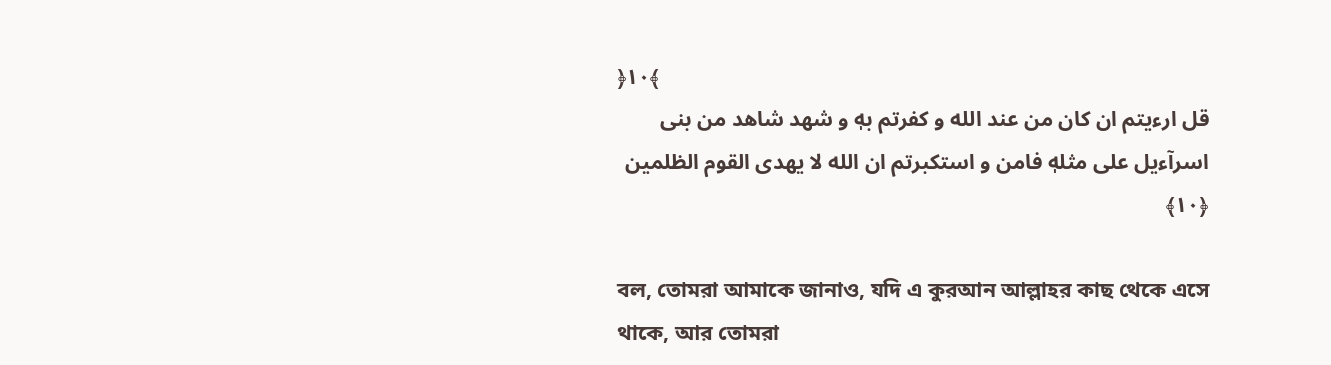﴿۱۰﴾
قل ارءیتم ان كان من عند الله و كفرتم بهٖ و شهد شاهد من بنی اسرآءیل علی مثلهٖ فامن و استكبرتم ان الله لا یهدی القوم الظلمین ﴿۱۰﴾

বল, তোমরা আমাকে জানাও, যদি এ কুরআন আল্লাহর কাছ থেকে এসে থাকে, আর তোমরা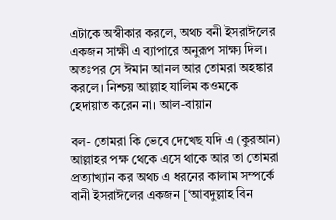এটাকে অস্বীকার করলে, অথচ বনী ইসরাঈলের একজন সাক্ষী এ ব্যাপারে অনুরূপ সাক্ষ্য দিল। অতঃপর সে ঈমান আনল আর তোমরা অহঙ্কার করলে। নিশ্চয় আল্লাহ যালিম কওমকে হেদায়াত করেন না। আল-বায়ান

বল- তোমরা কি ভেবে দেখেছ যদি এ (কুরআন) আল্লাহর পক্ষ থেকে এসে থাকে আর তা তোমরা প্রত্যাখ্যান কর অথচ এ ধরনের কালাম সম্পর্কে বানী ইসরাঈলের একজন [‘আবদুল্লাহ বিন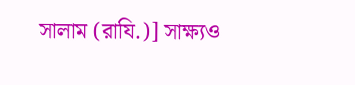সালাম (রাযি.)] সাক্ষ্যও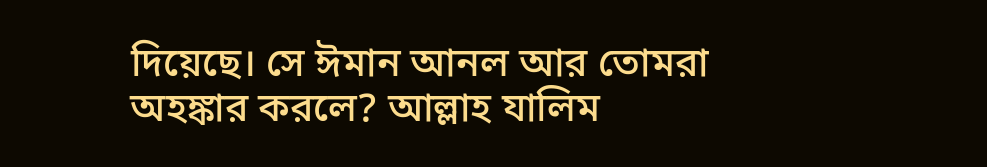দিয়েছে। সে ঈমান আনল আর তোমরা অহঙ্কার করলে? আল্লাহ যালিম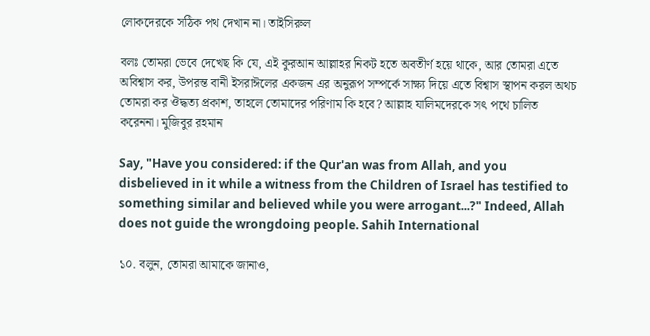লোকদেরকে সঠিক পথ দেখান না। তাইসিরুল

বলঃ তোমরা ভেবে দেখেছ কি যে, এই কুরআন আল্লাহর নিকট হতে অবতীর্ণ হয়ে থাকে, আর তোমরা এতে অবিশ্বাস কর, উপরন্ত বানী ইসরাঈলের একজন এর অনুরূপ সম্পর্কে সাক্ষ্য দিয়ে এতে বিশ্বাস স্থাপন করল অথচ তোমরা কর ঔদ্ধত্য প্রকাশ, তাহলে তোমাদের পরিণাম কি হবে? আল্লাহ যালিমদেরকে সৎ পথে চালিত করেননা। মুজিবুর রহমান

Say, "Have you considered: if the Qur'an was from Allah, and you disbelieved in it while a witness from the Children of Israel has testified to something similar and believed while you were arrogant...?" Indeed, Allah does not guide the wrongdoing people. Sahih International

১০. বলুন, তোমরা আমাকে জানাও,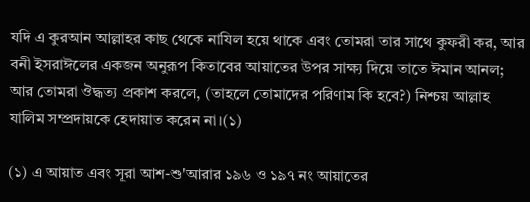যদি এ কুরআন আল্লাহর কাছ থেকে নাযিল হয়ে থাকে এবং তোমরা তার সাথে কুফরী কর, আর বনী ইসরাঈলের একজন অনুরূপ কিতাবের আয়াতের উপর সাক্ষ্য দিয়ে তাতে ঈমান আনল; আর তোমরা ঔদ্ধত্য প্ৰকাশ করলে, (তাহলে তোমাদের পরিণাম কি হবে?) নিশ্চয় আল্লাহ যালিম সম্প্রদায়কে হেদায়াত করেন না।(১)

(১) এ আয়াত এবং সূরা আশ-শু'আরার ১৯৬ ও ১৯৭ নং আয়াতের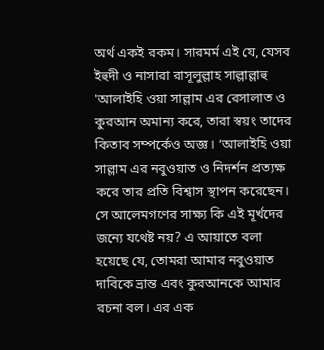অর্থ একই রকম। সারমর্ম এই যে, যেসব ইহুদী ও নাসারা রাসূলুল্লাহ সাল্লাল্লাহু 'আলাইহি ওয়া সাল্লাম এর রেসালাত ও কুরআন অমান্য করে, তারা স্বয়ং তাদের কিতাব সম্পর্কেও অজ্ঞ। ‘আলাইহি ওয়া সাল্লাম এর নবুওয়াত ও নিদর্শন প্রত্যক্ষ করে তার প্রতি বিশ্বাস স্থাপন করেছেন। সে আলেমগণের সাক্ষ্য কি এই মূর্খদের জন্যে যথেষ্ট নয়? এ আয়াতে বলা হয়েছে যে, তোমরা আমার নবুওয়াত দাবিকে ভ্রান্ত এবং কুরআনকে আমার রচনা বল। এর এক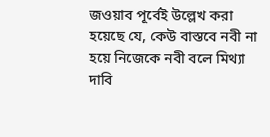জওয়াব পূর্বেই উল্লেখ করা হয়েছে যে, কেউ বাস্তবে নবী না হয়ে নিজেকে নবী বলে মিথ্যা দাবি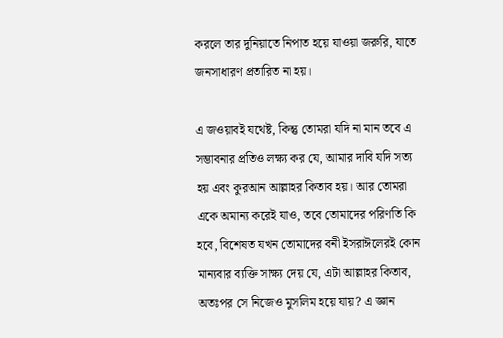করলে তার দুনিয়াতে নিপাত হয়ে যাওয়া জরুরি, যাতে জনসাধারণ প্রতারিত না হয়।

এ জওয়াবই যথেষ্ট, কিন্তু তোমরা যদি না মান তবে এ সম্ভাবনার প্রতিও লক্ষ্য কর যে, আমার দাবি যদি সত্য হয় এবং কুরআন আল্লাহর কিতাব হয়। আর তোমরা একে অমান্য করেই যাও, তবে তোমাদের পরিণতি কি হবে, বিশেষত যখন তোমাদের বনী ইসরাঈলেরই কোন মান্যবার ব্যক্তি সাক্ষ্য দেয় যে, এটা আল্লাহর কিতাব, অতঃপর সে নিজেও মুসলিম হয়ে যায়? এ জ্ঞান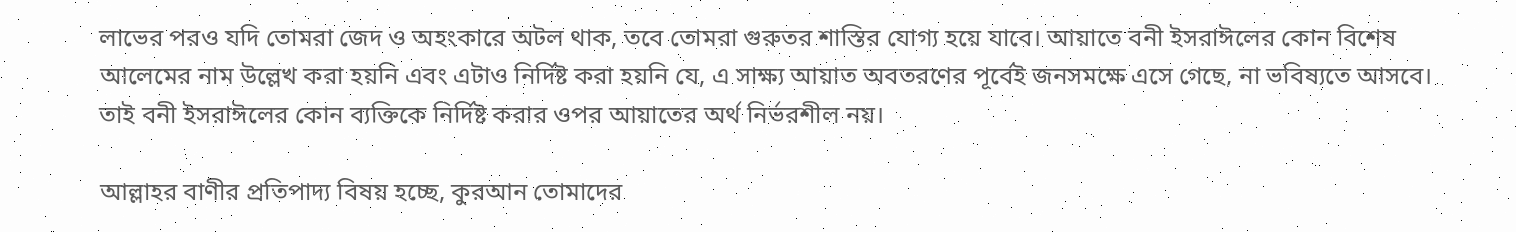লাভের পরও যদি তোমরা জেদ ও অহংকারে অটল থাক, তবে তোমরা গুরুতর শাস্তির যোগ্য হয়ে যাবে। আয়াতে বনী ইসরাঈলের কোন বিশেষ আলেমের নাম উল্লেখ করা হয়নি এবং এটাও নির্দিষ্ট করা হয়নি যে, এ সাক্ষ্য আয়াত অবতরণের পূর্বেই জনসমক্ষে এসে গেছে, না ভবিষ্যতে আসবে। তাই বনী ইসরাঈলের কোন ব্যক্তিকে নির্দিষ্ট করার ওপর আয়াতের অর্থ নির্ভরশীল নয়।

আল্লাহর বাণীর প্রতিপাদ্য বিষয় হচ্ছে, কুরআন তোমাদের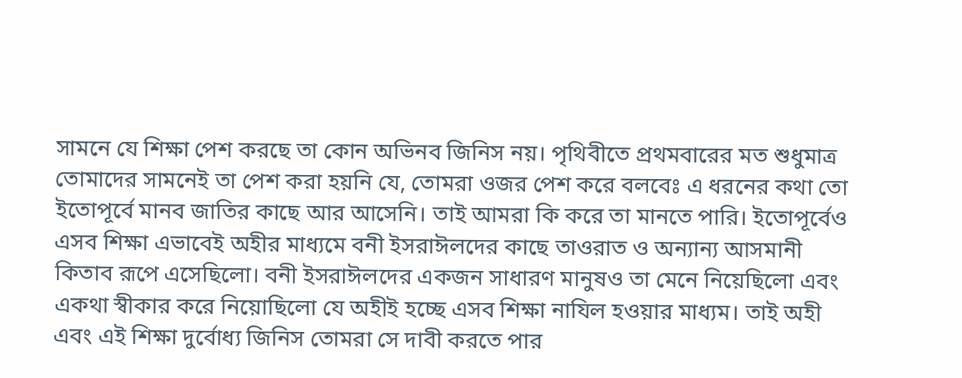সামনে যে শিক্ষা পেশ করছে তা কোন অভিনব জিনিস নয়। পৃথিবীতে প্রথমবারের মত শুধুমাত্র তোমাদের সামনেই তা পেশ করা হয়নি যে, তোমরা ওজর পেশ করে বলবেঃ এ ধরনের কথা তো ইতোপূর্বে মানব জাতির কাছে আর আসেনি। তাই আমরা কি করে তা মানতে পারি। ইতোপূর্বেও এসব শিক্ষা এভাবেই অহীর মাধ্যমে বনী ইসরাঈলদের কাছে তাওরাত ও অন্যান্য আসমানী কিতাব রূপে এসেছিলো। বনী ইসরাঈলদের একজন সাধারণ মানুষও তা মেনে নিয়েছিলো এবং একথা স্বীকার করে নিয়োছিলো যে অহীই হচ্ছে এসব শিক্ষা নাযিল হওয়ার মাধ্যম। তাই অহী এবং এই শিক্ষা দুর্বোধ্য জিনিস তোমরা সে দাবী করতে পার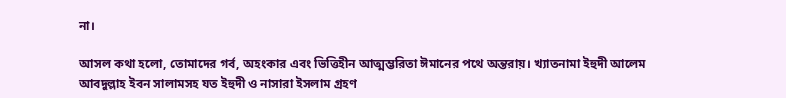না।

আসল কথা হলো, তোমাদের গর্ব, অহংকার এবং ভিত্তিহীন আত্মম্ভরিতা ঈমানের পথে অন্তরায়। খ্যাতনামা ইহুদী আলেম আবদুল্লাহ ইবন সালামসহ যত ইহুদী ও নাসারা ইসলাম গ্ৰহণ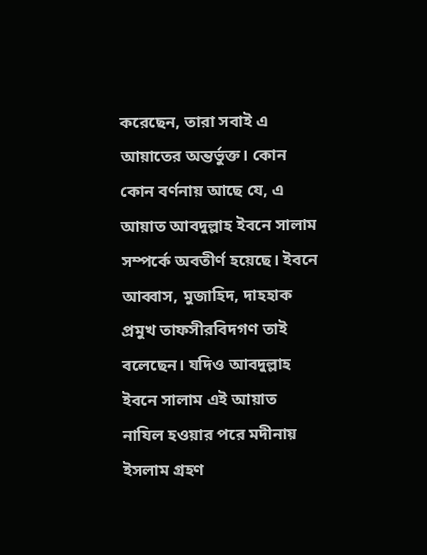করেছেন, তারা সবাই এ আয়াতের অন্তর্ভুক্ত। কোন কোন বর্ণনায় আছে যে, এ আয়াত আবদুল্লাহ ইবনে সালাম সম্পর্কে অবতীর্ণ হয়েছে। ইবনে আব্বাস, মুজাহিদ, দাহহাক প্রমুখ তাফসীরবিদগণ তাই বলেছেন। যদিও আবদুল্লাহ ইবনে সালাম এই আয়াত নাযিল হওয়ার পরে মদীনায় ইসলাম গ্রহণ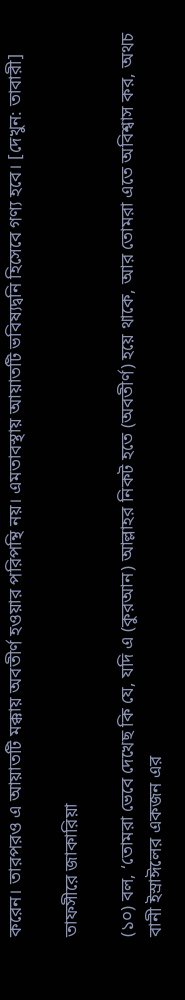করেন। তারপরও এ আয়াতটি মক্কায় অবতীর্ণ হওয়ার পরিপন্থি নয়। এমতাবস্থায় আয়াতটি ভবিষ্যদ্বনি হিসেবে গণ্য হবে। [দেখুন: তাবারী]

তাফসীরে জাকারিয়া

(১০) বল, ‘তোমরা ভেবে দেখেছ কি যে, যদি এ (কুরআন) আল্লাহর নিকট হতে (অবতীর্ণ) হয়ে থাকে, আর তোমরা এতে অবিশ্বাস কর, অথচ বানী ইস্রাঈলের একজন এর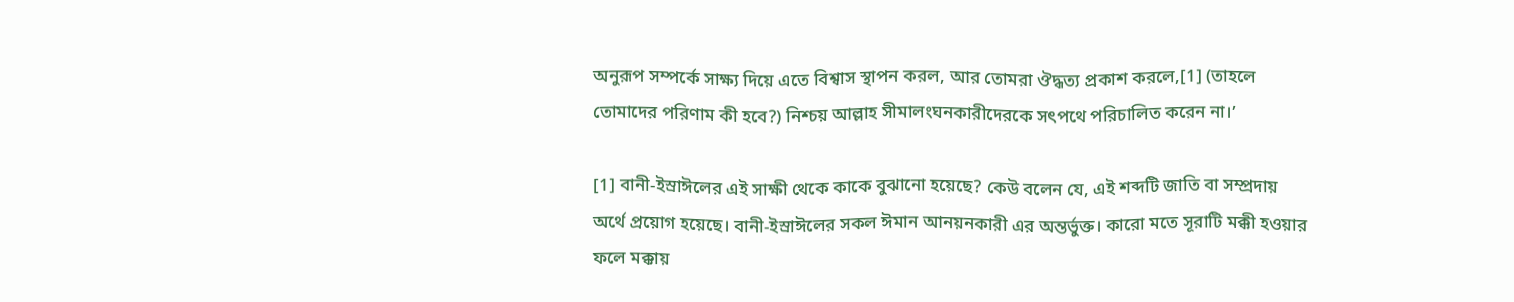অনুরূপ সম্পর্কে সাক্ষ্য দিয়ে এতে বিশ্বাস স্থাপন করল, আর তোমরা ঔদ্ধত্য প্রকাশ করলে,[1] (তাহলে তোমাদের পরিণাম কী হবে?) নিশ্চয় আল্লাহ সীমালংঘনকারীদেরকে সৎপথে পরিচালিত করেন না।’

[1] বানী-ইস্রাঈলের এই সাক্ষী থেকে কাকে বুঝানো হয়েছে? কেউ বলেন যে, এই শব্দটি জাতি বা সম্প্রদায় অর্থে প্রয়োগ হয়েছে। বানী-ইস্রাঈলের সকল ঈমান আনয়নকারী এর অন্তর্ভুক্ত। কারো মতে সূরাটি মক্কী হওয়ার ফলে মক্কায়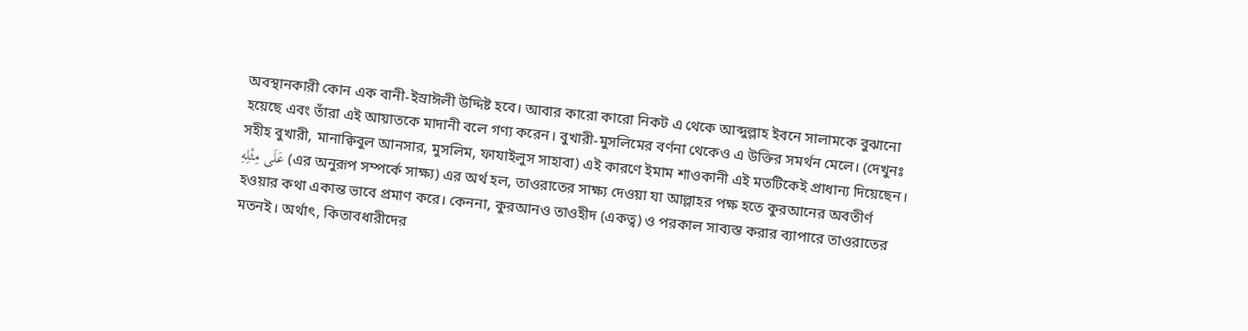অবস্থানকারী কোন এক বানী-ইস্রাঈলী উদ্দিষ্ট হবে। আবার কারো কারো নিকট এ থেকে আব্দুল্লাহ ইবনে সালামকে বুঝানো হয়েছে এবং তাঁরা এই আয়াতকে মাদানী বলে গণ্য করেন। বুখারী-মুসলিমের বর্ণনা থেকেও এ উক্তির সমর্থন মেলে। (দেখুনঃ সহীহ বুখারী, মানাক্বিবুল আনসার, মুসলিম, ফাযাইলুস সাহাবা) এই কারণে ইমাম শাওকানী এই মতটিকেই প্রাধান্য দিয়েছেন। عَلَى مِثْلِهِ (এর অনুরূপ সম্পর্কে সাক্ষ্য) এর অর্থ হল, তাওরাতের সাক্ষ্য দেওয়া যা আল্লাহর পক্ষ হতে কুরআনের অবতীর্ণ হওয়ার কথা একান্ত ভাবে প্রমাণ করে। কেননা, কুরআনও তাওহীদ (একত্ব) ও পরকাল সাব্যস্ত করার ব্যাপারে তাওরাতের মতনই। অর্থাৎ, কিতাবধারীদের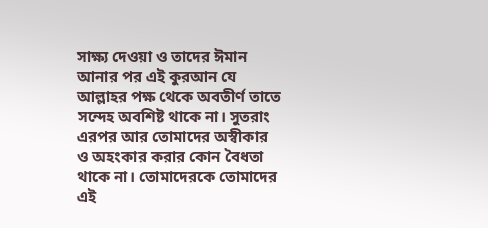সাক্ষ্য দেওয়া ও তাদের ঈমান আনার পর এই কুরআন যে আল্লাহর পক্ষ থেকে অবতীর্ণ তাতে সন্দেহ অবশিষ্ট থাকে না। সুতরাং এরপর আর তোমাদের অস্বীকার ও অহংকার করার কোন বৈধতা থাকে না। তোমাদেরকে তোমাদের এই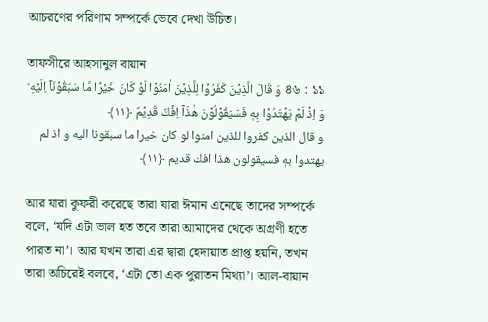আচরণের পরিণাম সম্পর্কে ভেবে দেখা উচিত।

তাফসীরে আহসানুল বায়ান
৪৬ : ১১ وَ قَالَ الَّذِیۡنَ كَفَرُوۡا لِلَّذِیۡنَ اٰمَنُوۡا لَوۡ كَانَ خَیۡرًا مَّا سَبَقُوۡنَاۤ اِلَیۡهِ ؕ وَ اِذۡ لَمۡ یَهۡتَدُوۡا بِهٖ فَسَیَقُوۡلُوۡنَ هٰذَاۤ اِفۡكٌ قَدِیۡمٌ ﴿۱۱﴾
و قال الذین كفروا للذین امنوا لو كان خیرا ما سبقونا الیه و اذ لم یهتدوا بهٖ فسیقولون هذا افك قدیم ﴿۱۱﴾

আর যারা কুফরী করেছে তারা যারা ঈমান এনেছে তাদের সম্পর্কে বলে, ‘যদি এটা ভাল হত তবে তারা আমাদের থেকে অগ্রণী হতে পারত না’। আর যখন তারা এর দ্বারা হেদায়াত প্রাপ্ত হয়নি, তখন তারা অচিরেই বলবে, ‘এটা তো এক পুরাতন মিথ্যা’। আল-বায়ান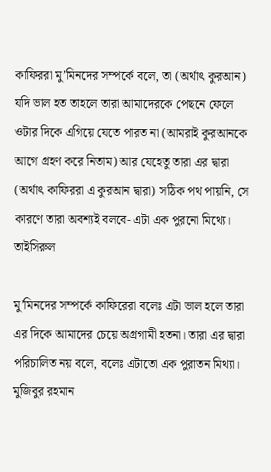কাফিররা মু’মিনদের সম্পর্কে বলে, তা (অর্থাৎ কুরআন) যদি ভাল হত তাহলে তারা আমাদেরকে পেছনে ফেলে ওটার দিকে এগিয়ে যেতে পারত না (আমরাই কুরআনকে আগে গ্রহণ করে নিতাম) আর যেহেতু তারা এর দ্বারা (অর্থাৎ কাফিররা এ কুরআন দ্বারা) সঠিক পথ পায়নি, সে কারণে তারা অবশ্যই বলবে- এটা এক পুরনো মিথ্যে। তাইসিরুল

মু’মিনদের সম্পর্কে কাফিরেরা বলেঃ এটা ভাল হলে তারা এর দিকে আমাদের চেয়ে অগ্রগামী হতনা। তারা এর দ্বারা পরিচালিত নয় বলে, বলেঃ এটাতো এক পুরাতন মিথ্যা। মুজিবুর রহমান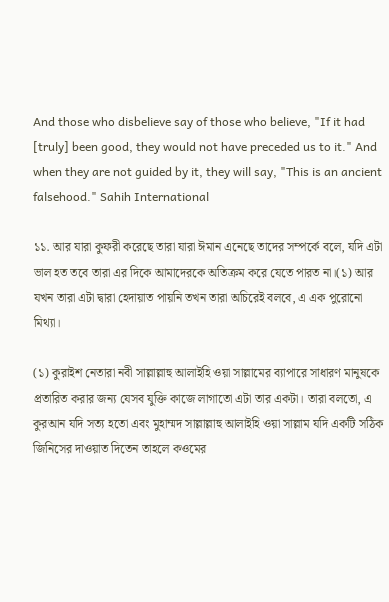And those who disbelieve say of those who believe, "If it had [truly] been good, they would not have preceded us to it." And when they are not guided by it, they will say, "This is an ancient falsehood." Sahih International

১১. আর যারা কুফরী করেছে তারা যারা ঈমান এনেছে তাদের সম্পর্কে বলে, যদি এটা ভাল হত তবে তারা এর দিকে আমাদেরকে অতিক্রম করে যেতে পারত না।(১) আর যখন তারা এটা দ্বারা হেদায়াত পায়নি তখন তারা অচিরেই বলবে, এ এক পুরোনো মিথ্যা।

(১) কুরাইশ নেতারা নবী সাল্লাল্লাহু আলাইহি ওয়া সাল্লামের ব্যাপারে সাধারণ মানুষকে প্রতারিত করার জন্য যেসব যুক্তি কাজে লাগাতো এটা তার একটা। তারা বলতো, এ কুরআন যদি সত্য হতো এবং মুহাম্মদ সাল্লাল্লাহু আলাইহি ওয়া সাল্লাম যদি একটি সঠিক জিনিসের দাওয়াত দিতেন তাহলে কওমের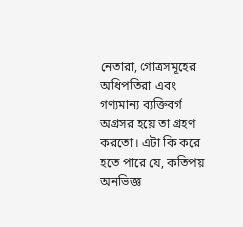নেতারা, গোত্ৰসমূহের অধিপতিরা এবং গণ্যমান্য ব্যক্তিবর্গ অগ্রসর হয়ে তা গ্ৰহণ করতো। এটা কি করে হতে পারে যে, কতিপয় অনভিজ্ঞ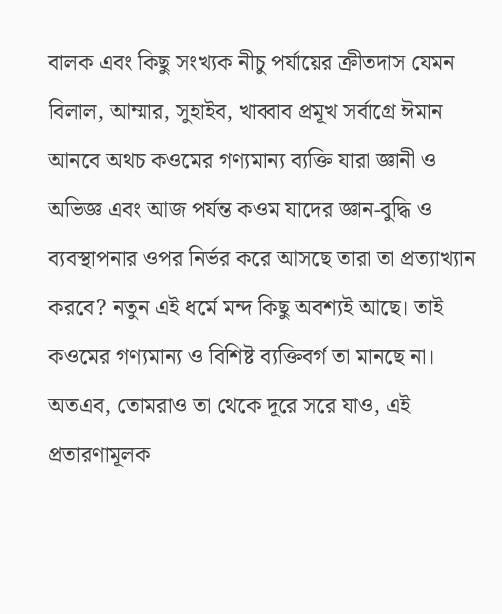বালক এবং কিছু সংখ্যক নীচু পর্যায়ের ক্রীতদাস যেমন বিলাল, আম্মার, সুহাইব, খাব্বাব প্রমূখ সর্বাগ্রে ঈমান আনবে অথচ কওমের গণ্যমান্য ব্যক্তি যারা জ্ঞানী ও অভিজ্ঞ এবং আজ পর্যন্ত কওম যাদের জ্ঞান-বুদ্ধি ও ব্যবস্থাপনার ওপর নির্ভর করে আসছে তারা তা প্রত্যাখ্যান করবে? নতুন এই ধর্মে মন্দ কিছু অবশ্যই আছে। তাই কওমের গণ্যমান্য ও বিশিষ্ট ব্যক্তিবর্গ তা মানছে না। অতএব, তোমরাও তা থেকে দূরে সরে যাও, এই প্রতারণামূলক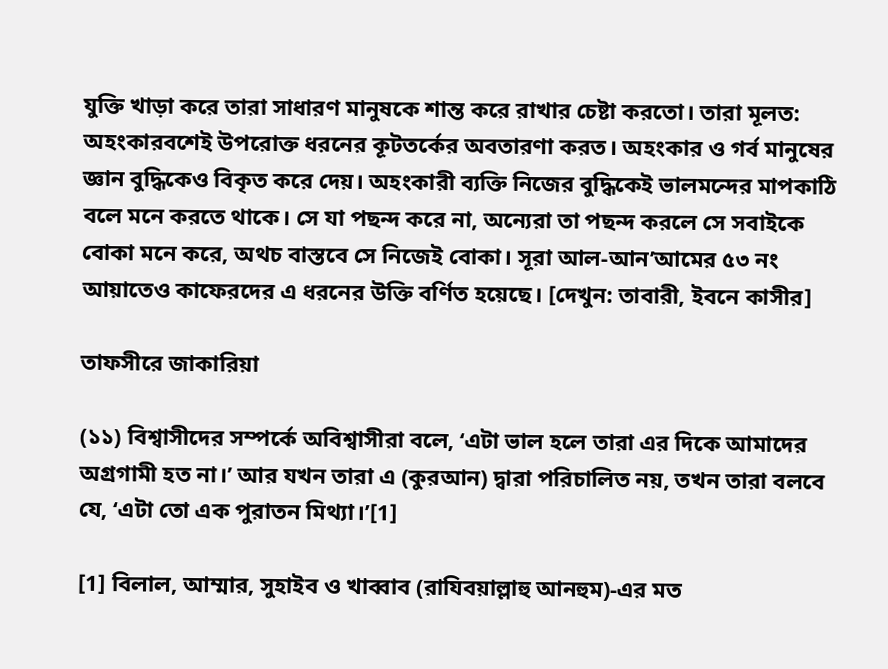যুক্তি খাড়া করে তারা সাধারণ মানুষকে শান্ত করে রাখার চেষ্টা করতো। তারা মূলত: অহংকারবশেই উপরোক্ত ধরনের কূটতর্কের অবতারণা করত। অহংকার ও গর্ব মানুষের জ্ঞান বুদ্ধিকেও বিকৃত করে দেয়। অহংকারী ব্যক্তি নিজের বুদ্ধিকেই ভালমন্দের মাপকাঠি বলে মনে করতে থাকে। সে যা পছন্দ করে না, অন্যেরা তা পছন্দ করলে সে সবাইকে বোকা মনে করে, অথচ বাস্তবে সে নিজেই বোকা। সূরা আল-আন’আমের ৫৩ নং আয়াতেও কাফেরদের এ ধরনের উক্তি বর্ণিত হয়েছে। [দেখুন: তাবারী, ইবনে কাসীর]

তাফসীরে জাকারিয়া

(১১) বিশ্বাসীদের সম্পর্কে অবিশ্বাসীরা বলে, ‘এটা ভাল হলে তারা এর দিকে আমাদের অগ্রগামী হত না।’ আর যখন তারা এ (কুরআন) দ্বারা পরিচালিত নয়, তখন তারা বলবে যে, ‘এটা তো এক পুরাতন মিথ্যা।’[1]

[1] বিলাল, আম্মার, সুহাইব ও খাব্বাব (রাযিবয়াল্লাহু আনহুম)-এর মত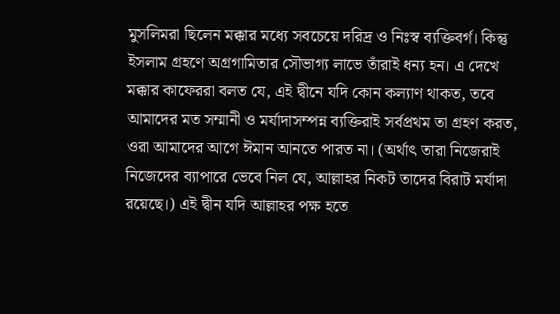মুসলিমরা ছিলেন মক্কার মধ্যে সবচেয়ে দরিদ্র ও নিঃস্ব ব্যক্তিবর্গ। কিন্তু ইসলাম গ্রহণে অগ্রগামিতার সৌভাগ্য লাভে তাঁরাই ধন্য হন। এ দেখে মক্কার কাফেররা বলত যে, এই দ্বীনে যদি কোন কল্যাণ থাকত, তবে আমাদের মত সম্মানী ও মর্যাদাসম্পন্ন ব্যক্তিরাই সর্বপ্রথম তা গ্রহণ করত, ওরা আমাদের আগে ঈমান আনতে পারত না। (অর্থাৎ তারা নিজেরাই নিজেদের ব্যাপারে ভেবে নিল যে, আল্লাহর নিকট তাদের বিরাট মর্যাদা রয়েছে।) এই দ্বীন যদি আল্লাহর পক্ষ হতে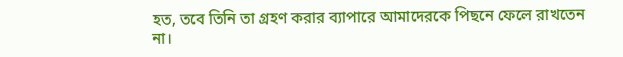হত, তবে তিনি তা গ্রহণ করার ব্যাপারে আমাদেরকে পিছনে ফেলে রাখতেন না।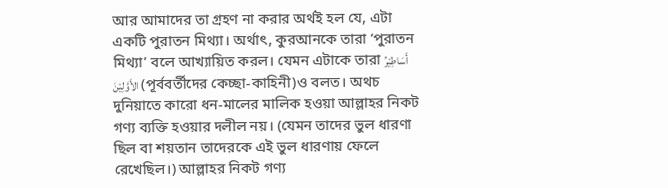আর আমাদের তা গ্রহণ না করার অর্থই হল যে, এটা একটি পুরাতন মিথ্যা। অর্থাৎ, কুরআনকে তারা ‘পুরাতন মিথ্যা’ বলে আখ্যায়িত করল। যেমন এটাকে তারা أَسَاطِيْرُ الأَوَّلِيْنَ (পূর্ববর্তীদের কেচ্ছা-কাহিনী)ও বলত। অথচ দুনিয়াতে কারো ধন-মালের মালিক হওয়া আল্লাহর নিকট গণ্য ব্যক্তি হওয়ার দলীল নয়। (যেমন তাদের ভুল ধারণা ছিল বা শয়তান তাদেরকে এই ভুল ধারণায় ফেলে রেখেছিল।) আল্লাহর নিকট গণ্য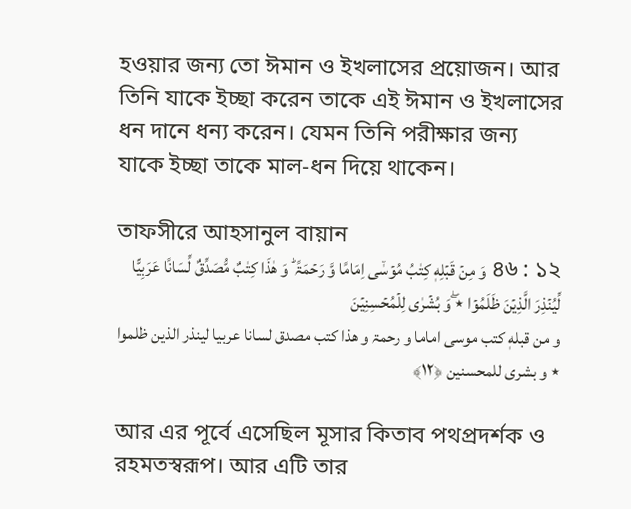হওয়ার জন্য তো ঈমান ও ইখলাসের প্রয়োজন। আর তিনি যাকে ইচ্ছা করেন তাকে এই ঈমান ও ইখলাসের ধন দানে ধন্য করেন। যেমন তিনি পরীক্ষার জন্য যাকে ইচ্ছা তাকে মাল-ধন দিয়ে থাকেন।

তাফসীরে আহসানুল বায়ান
৪৬ : ১২ وَ مِنۡ قَبۡلِهٖ كِتٰبُ مُوۡسٰۤی اِمَامًا وَّ رَحۡمَۃً ؕ وَ هٰذَا كِتٰبٌ مُّصَدِّقٌ لِّسَانًا عَرَبِیًّا لِّیُنۡذِرَ الَّذِیۡنَ ظَلَمُوۡا ٭ۖ وَ بُشۡرٰی لِلۡمُحۡسِنِیۡنَ
و من قبلهٖ كتب موسی اماما و رحمۃ و هذا كتب مصدق لسانا عربیا لینذر الذین ظلموا ٭ و بشری للمحسنین ﴿۱۲﴾

আর এর পূর্বে এসেছিল মূসার কিতাব পথপ্রদর্শক ও রহমতস্বরূপ। আর এটি তার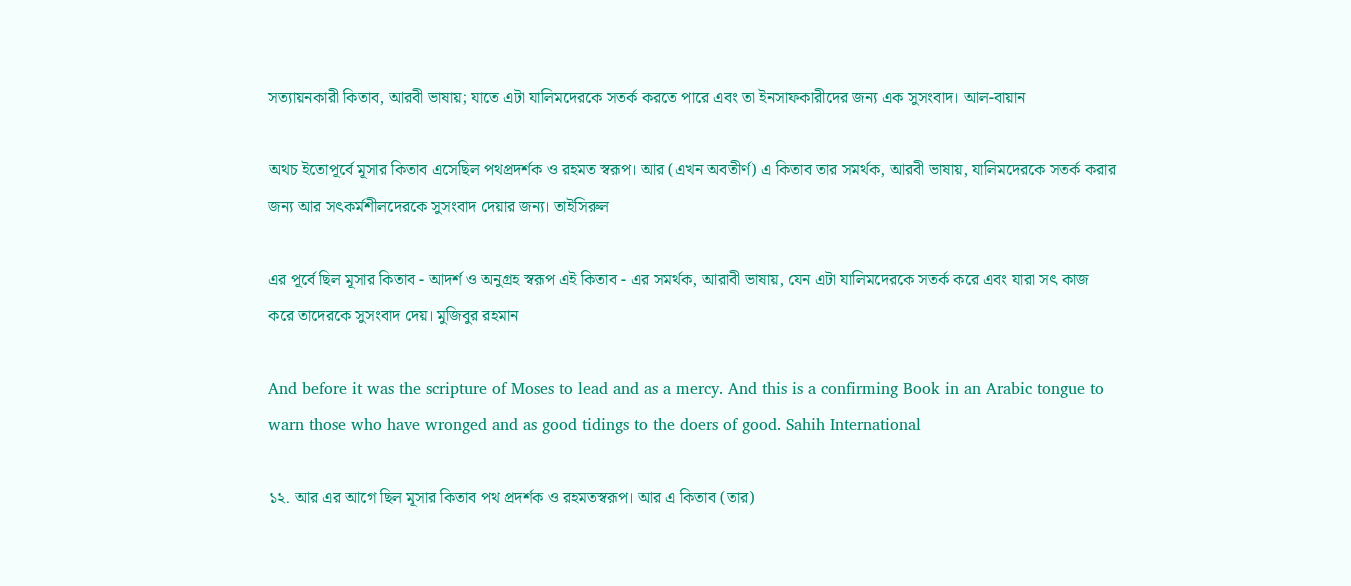সত্যায়নকারী কিতাব, আরবী ভাষায়; যাতে এটা যালিমদেরকে সতর্ক করতে পারে এবং তা ইনসাফকারীদের জন্য এক সুসংবাদ। আল-বায়ান

অথচ ইতোপূর্বে মূসার কিতাব এসেছিল পথপ্রদর্শক ও রহমত স্বরূপ। আর (এখন অবতীর্ণ) এ কিতাব তার সমর্থক, আরবী ভাষায়, যালিমদেরকে সতর্ক করার জন্য আর সৎকর্মশীলদেরকে সুসংবাদ দেয়ার জন্য। তাইসিরুল

এর পূর্বে ছিল মূসার কিতাব - আদর্শ ও অনুগ্রহ স্বরূপ এই কিতাব - এর সমর্থক, আরাবী ভাষায়, যেন এটা যালিমদেরকে সতর্ক করে এবং যারা সৎ কাজ করে তাদেরকে সুসংবাদ দেয়। মুজিবুর রহমান

And before it was the scripture of Moses to lead and as a mercy. And this is a confirming Book in an Arabic tongue to warn those who have wronged and as good tidings to the doers of good. Sahih International

১২. আর এর আগে ছিল মূসার কিতাব পথ প্রদর্শক ও রহমতস্বরূপ। আর এ কিতাব (তার)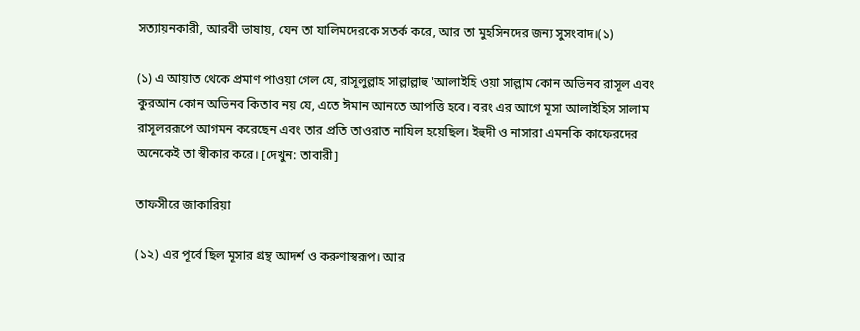সত্যায়নকারী, আরবী ভাষায়, যেন তা যালিমদেরকে সতর্ক করে, আর তা মুহসিনদের জন্য সুসংবাদ।(১)

(১) এ আয়াত থেকে প্রমাণ পাওয়া গেল যে, রাসূলুল্লাহ সাল্লাল্লাহু 'আলাইহি ওয়া সাল্লাম কোন অভিনব রাসূল এবং কুরআন কোন অভিনব কিতাব নয় যে, এতে ঈমান আনতে আপত্তি হবে। বরং এর আগে মূসা আলাইহিস সালাম রাসূলররূপে আগমন করেছেন এবং তার প্রতি তাওরাত নাযিল হয়েছিল। ইহুদী ও নাসারা এমনকি কাফেরদের অনেকেই তা স্বীকার করে। [দেখুন: তাবারী]

তাফসীরে জাকারিয়া

(১২) এর পূর্বে ছিল মূসার গ্রন্থ আদর্শ ও করুণাস্বরূপ। আর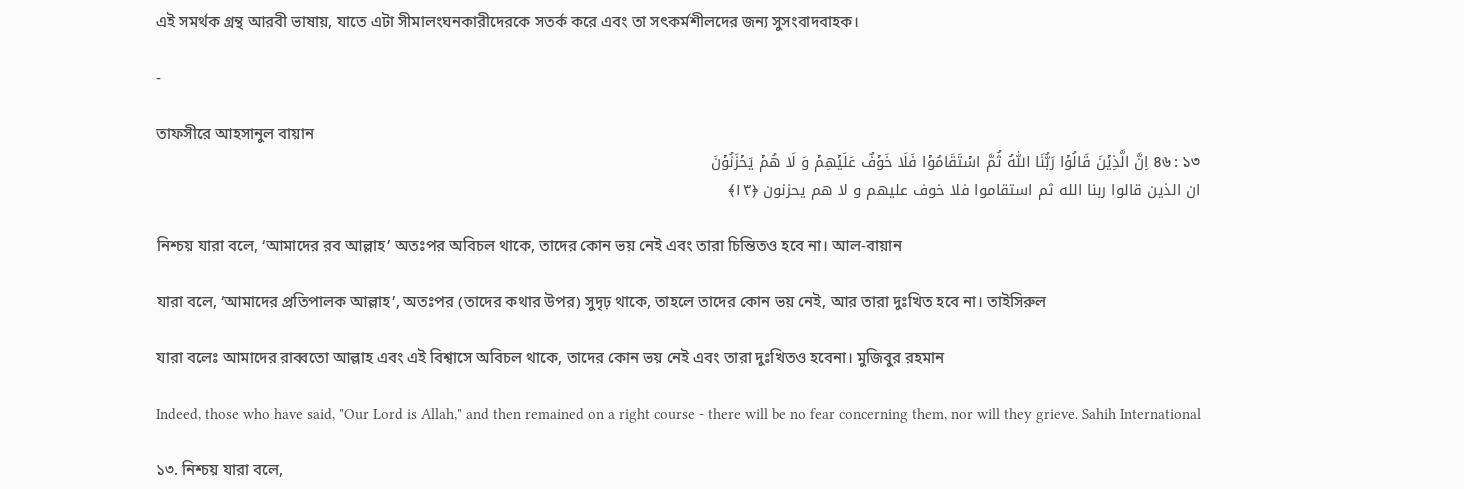এই সমর্থক গ্রন্থ আরবী ভাষায়, যাতে এটা সীমালংঘনকারীদেরকে সতর্ক করে এবং তা সৎকর্মশীলদের জন্য সুসংবাদবাহক।

-

তাফসীরে আহসানুল বায়ান
৪৬ : ১৩ اِنَّ الَّذِیۡنَ قَالُوۡا رَبُّنَا اللّٰهُ ثُمَّ اسۡتَقَامُوۡا فَلَا خَوۡفٌ عَلَیۡهِمۡ وَ لَا هُمۡ یَحۡزَنُوۡنَ
ان الذین قالوا ربنا الله ثم استقاموا فلا خوف علیهم و لا هم یحزنون ﴿۱۳﴾

নিশ্চয় যারা বলে, ‘আমাদের রব আল্লাহ’ অতঃপর অবিচল থাকে, তাদের কোন ভয় নেই এবং তারা চিন্তিতও হবে না। আল-বায়ান

যারা বলে, ‘আমাদের প্রতিপালক আল্লাহ’, অতঃপর (তাদের কথার উপর) সুদৃঢ় থাকে, তাহলে তাদের কোন ভয় নেই, আর তারা দুঃখিত হবে না। তাইসিরুল

যারা বলেঃ আমাদের রাব্বতো আল্লাহ এবং এই বিশ্বাসে অবিচল থাকে, তাদের কোন ভয় নেই এবং তারা দুঃখিতও হবেনা। মুজিবুর রহমান

Indeed, those who have said, "Our Lord is Allah," and then remained on a right course - there will be no fear concerning them, nor will they grieve. Sahih International

১৩. নিশ্চয় যারা বলে,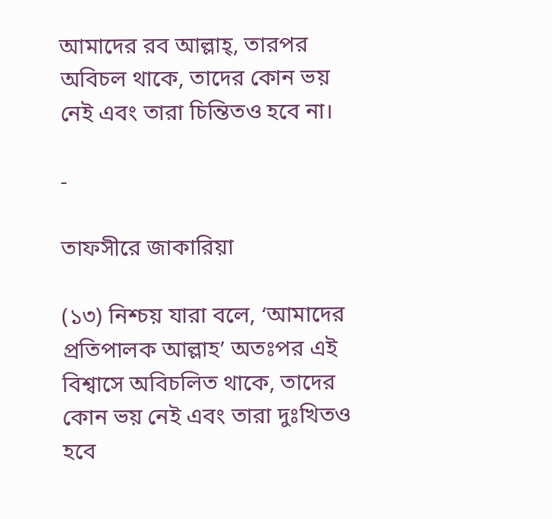আমাদের রব আল্লাহ্‌, তারপর অবিচল থাকে, তাদের কোন ভয় নেই এবং তারা চিন্তিতও হবে না।

-

তাফসীরে জাকারিয়া

(১৩) নিশ্চয় যারা বলে, ‘আমাদের প্রতিপালক আল্লাহ’ অতঃপর এই বিশ্বাসে অবিচলিত থাকে, তাদের কোন ভয় নেই এবং তারা দুঃখিতও হবে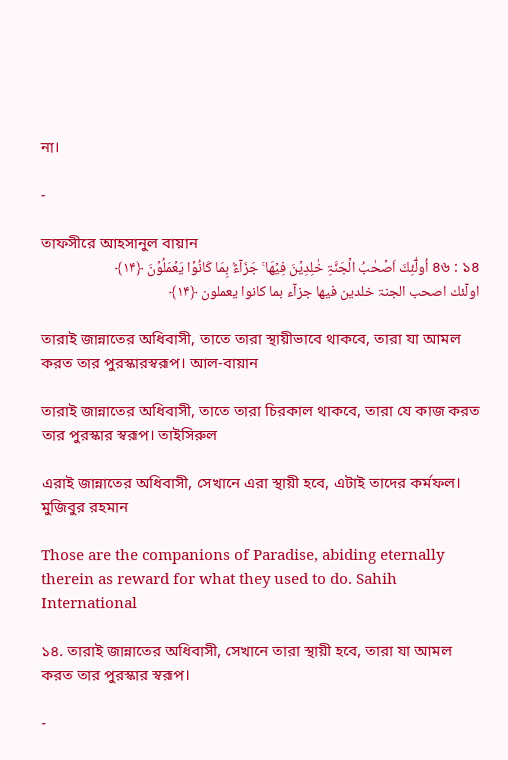না।

-

তাফসীরে আহসানুল বায়ান
৪৬ : ১৪ اُولٰٓئِكَ اَصۡحٰبُ الۡجَنَّۃِ خٰلِدِیۡنَ فِیۡهَا ۚ جَزَآءًۢ بِمَا كَانُوۡا یَعۡمَلُوۡنَ ﴿۱۴﴾
اولٓئك اصحب الجنۃ خلدین فیها جزآء بما كانوا یعملون ﴿۱۴﴾

তারাই জান্নাতের অধিবাসী, তাতে তারা স্থায়ীভাবে থাকবে, তারা যা আমল করত তার পুরস্কারস্বরূপ। আল-বায়ান

তারাই জান্নাতের অধিবাসী, তাতে তারা চিরকাল থাকবে, তারা যে কাজ করত তার পুরস্কার স্বরূপ। তাইসিরুল

এরাই জান্নাতের অধিবাসী, সেখানে এরা স্থায়ী হবে, এটাই তাদের কর্মফল। মুজিবুর রহমান

Those are the companions of Paradise, abiding eternally therein as reward for what they used to do. Sahih International

১৪. তারাই জান্নাতের অধিবাসী, সেখানে তারা স্থায়ী হবে, তারা যা আমল করত তার পুরস্কার স্বরূপ।

-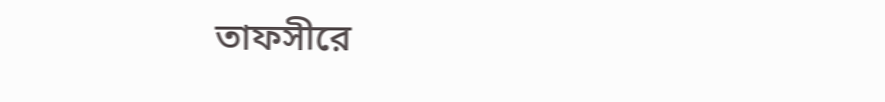তাফসীরে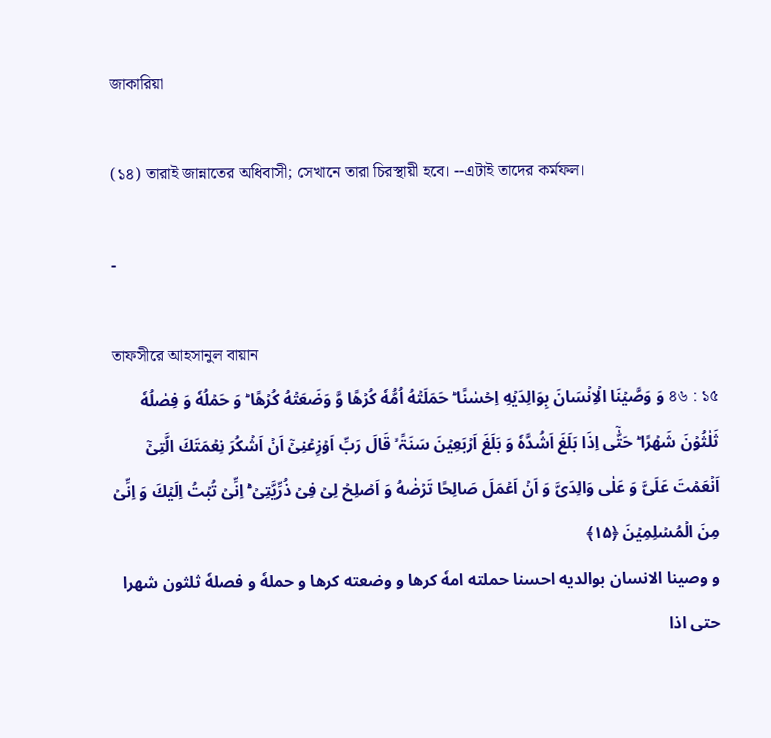জাকারিয়া

(১৪) তারাই জান্নাতের অধিবাসী; সেখানে তারা চিরস্থায়ী হবে। --এটাই তাদের কর্মফল।

-

তাফসীরে আহসানুল বায়ান
৪৬ : ১৫ وَ وَصَّیۡنَا الۡاِنۡسَانَ بِوَالِدَیۡهِ اِحۡسٰنًا ؕ حَمَلَتۡهُ اُمُّهٗ كُرۡهًا وَّ وَضَعَتۡهُ كُرۡهًا ؕ وَ حَمۡلُهٗ وَ فِصٰلُهٗ ثَلٰثُوۡنَ شَهۡرًا ؕ حَتّٰۤی اِذَا بَلَغَ اَشُدَّهٗ وَ بَلَغَ اَرۡبَعِیۡنَ سَنَۃً ۙ قَالَ رَبِّ اَوۡزِعۡنِیۡۤ اَنۡ اَشۡكُرَ نِعۡمَتَكَ الَّتِیۡۤ اَنۡعَمۡتَ عَلَیَّ وَ عَلٰی وَالِدَیَّ وَ اَنۡ اَعۡمَلَ صَالِحًا تَرۡضٰهُ وَ اَصۡلِحۡ لِیۡ فِیۡ ذُرِّیَّتِیۡ ۚؕ اِنِّیۡ تُبۡتُ اِلَیۡكَ وَ اِنِّیۡ مِنَ الۡمُسۡلِمِیۡنَ ﴿۱۵﴾
و وصینا الانسان بوالدیه احسنا حملته امهٗ كرها و وضعته كرها و حملهٗ و فصلهٗ ثلثون شهرا حتی اذا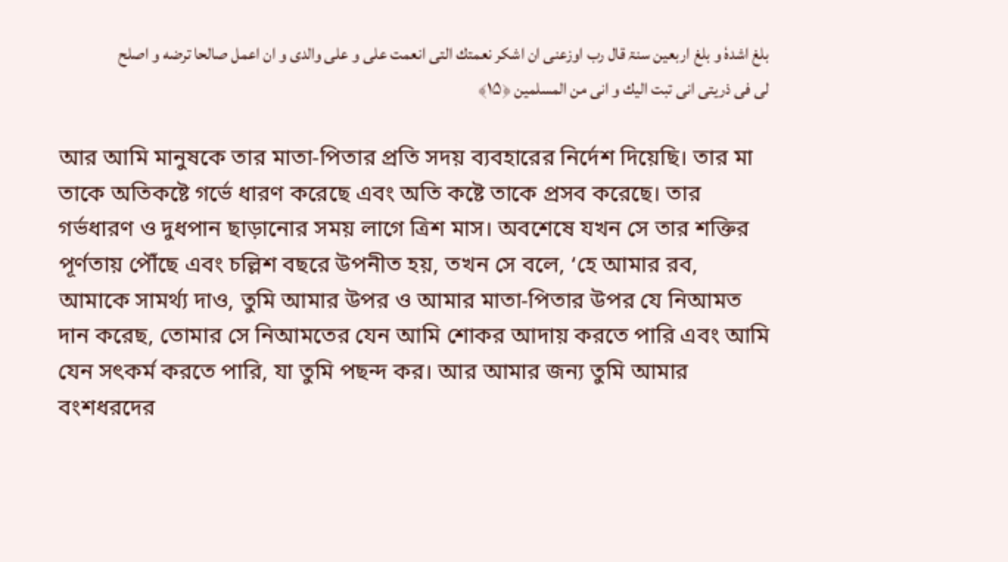بلغ اشدهٗ و بلغ اربعین سنۃ قال رب اوزعنی ان اشكر نعمتك التی انعمت علی و علی والدی و ان اعمل صالحا ترضه و اصلح لی فی ذریتی انی تبت الیك و انی من المسلمین ﴿۱۵﴾

আর আমি মানুষকে তার মাতা-পিতার প্রতি সদয় ব্যবহারের নির্দেশ দিয়েছি। তার মা তাকে অতিকষ্টে গর্ভে ধারণ করেছে এবং অতি কষ্টে তাকে প্রসব করেছে। তার গর্ভধারণ ও দুধপান ছাড়ানোর সময় লাগে ত্রিশ মাস। অবশেষে যখন সে তার শক্তির পূর্ণতায় পৌঁছে এবং চল্লিশ বছরে উপনীত হয়, তখন সে বলে, ‘হে আমার রব, আমাকে সামর্থ্য দাও, তুমি আমার উপর ও আমার মাতা-পিতার উপর যে নিআমত দান করেছ, তোমার সে নিআমতের যেন আমি শোকর আদায় করতে পারি এবং আমি যেন সৎকর্ম করতে পারি, যা তুমি পছন্দ কর। আর আমার জন্য তুমি আমার বংশধরদের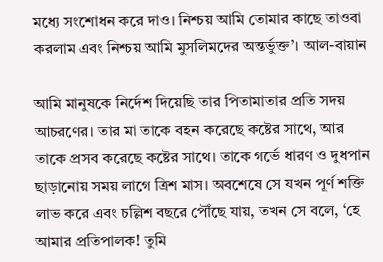মধ্যে সংশোধন করে দাও। নিশ্চয় আমি তোমার কাছে তাওবা করলাম এবং নিশ্চয় আমি মুসলিমদের অন্তর্ভুক্ত’। আল-বায়ান

আমি মানুষকে নির্দেশ দিয়েছি তার পিতামাতার প্রতি সদয় আচরণের। তার মা তাকে বহন করেছে কষ্টের সাথে, আর তাকে প্রসব করেছে কষ্টের সাথে। তাকে গর্ভে ধারণ ও দুধপান ছাড়ানোয় সময় লাগে ত্রিশ মাস। অবশেষে সে যখন পূর্ণ শক্তি লাভ করে এবং চল্লিশ বছরে পৌঁছে যায়, তখন সে বলে, ‘হে আমার প্রতিপালক! তুমি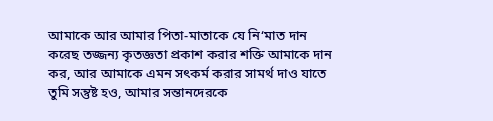আমাকে আর আমার পিতা-মাতাকে যে নি‘মাত দান করেছ তজ্জন্য কৃতজ্ঞতা প্রকাশ করার শক্তি আমাকে দান কর, আর আমাকে এমন সৎকর্ম করার সামর্থ দাও যাতে তুমি সন্তুষ্ট হও, আমার সন্তানদেরকে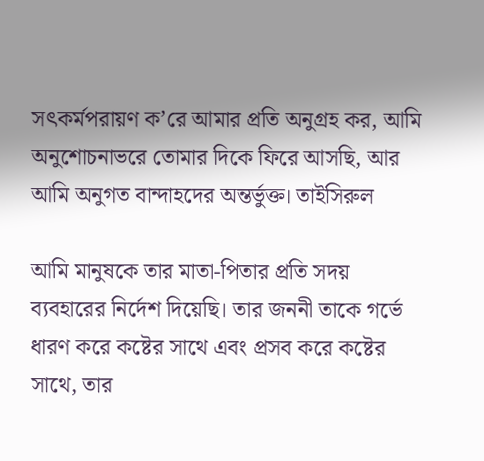সৎকর্মপরায়ণ ক’রে আমার প্রতি অনুগ্রহ কর, আমি অনুশোচনাভরে তোমার দিকে ফিরে আসছি, আর আমি অনুগত বান্দাহদের অন্তর্ভুক্ত। তাইসিরুল

আমি মানুষকে তার মাতা-পিতার প্রতি সদয় ব্যবহারের নির্দেশ দিয়েছি। তার জননী তাকে গর্ভে ধারণ করে কষ্টের সাথে এবং প্রসব করে কষ্টের সাথে, তার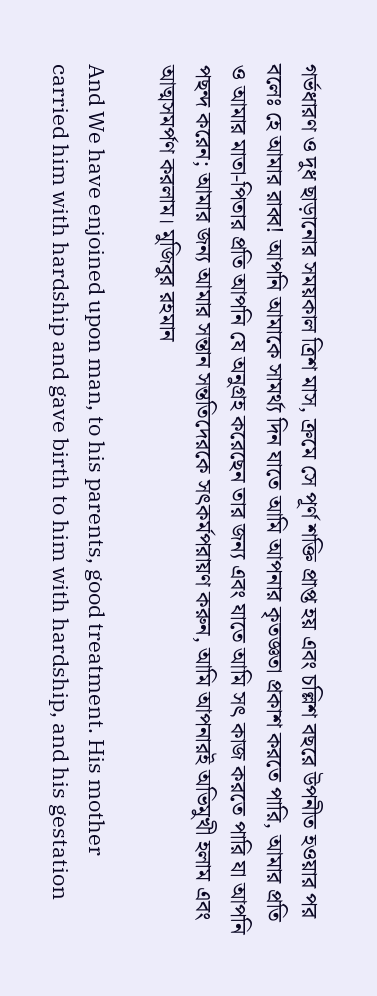গর্ভধারণ ও দুধ ছাড়ানোর সময়কাল ত্রিশ মাস, ক্রমে সে পূর্ণ শক্তি প্রাপ্ত হয় এবং চল্লিশ বছরে উপনীত হওয়ার পর বলেঃ হে আমার রাব্ব! আপনি আমাকে সামর্থ্য দিন যাতে আমি আপনার কৃতজ্ঞতা প্রকাশ করতে পারি, আমার প্রতি ও আমার মাতা-পিতার প্রতি আপনি যে অনুগ্রহ করেছেন তার জন্য এবং যাতে আমি সৎ কাজ করতে পারি যা আপনি পছন্দ করেন; আমার জন্য আমার সন্তান সন্ততিদেরকে সৎকর্মপরায়ণ করুন, আমি আপনারই অভিমুখী হলাম এবং আত্মসমর্পণ করলাম। মুজিবুর রহমান

And We have enjoined upon man, to his parents, good treatment. His mother carried him with hardship and gave birth to him with hardship, and his gestation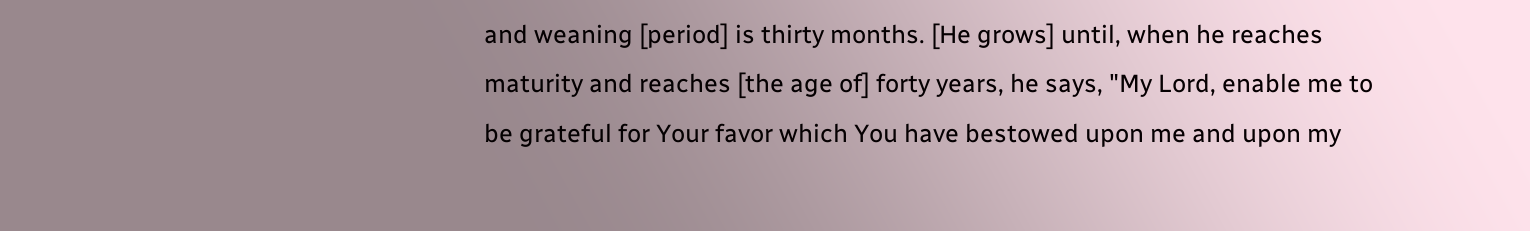and weaning [period] is thirty months. [He grows] until, when he reaches maturity and reaches [the age of] forty years, he says, "My Lord, enable me to be grateful for Your favor which You have bestowed upon me and upon my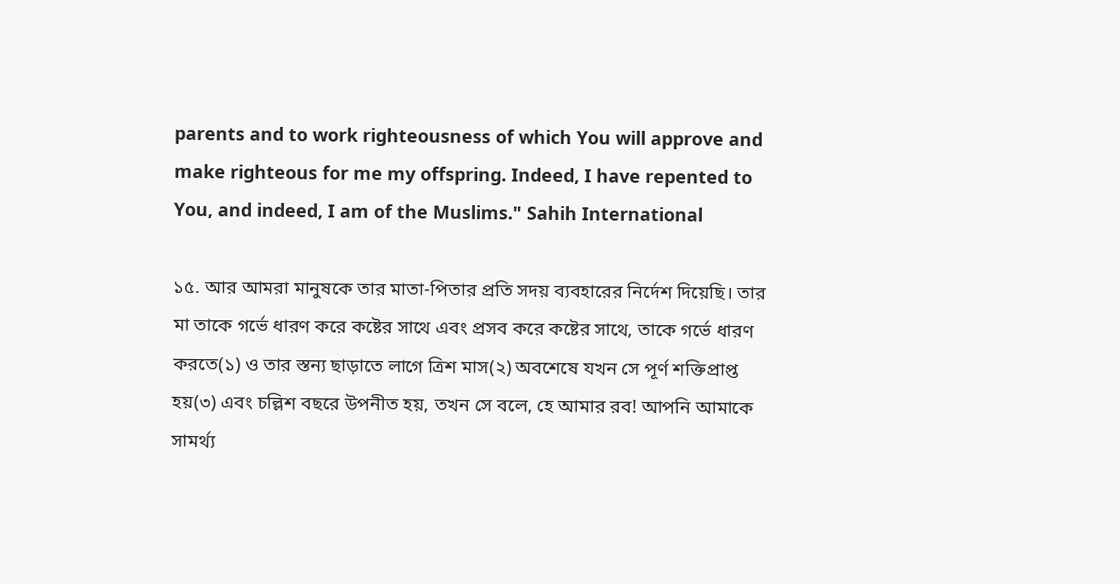parents and to work righteousness of which You will approve and make righteous for me my offspring. Indeed, I have repented to You, and indeed, I am of the Muslims." Sahih International

১৫. আর আমরা মানুষকে তার মাতা-পিতার প্রতি সদয় ব্যবহারের নির্দেশ দিয়েছি। তার মা তাকে গর্ভে ধারণ করে কষ্টের সাথে এবং প্রসব করে কষ্টের সাথে, তাকে গৰ্ভে ধারণ করতে(১) ও তার স্তন্য ছাড়াতে লাগে ত্রিশ মাস(২) অবশেষে যখন সে পূর্ণ শক্তিপ্রাপ্ত হয়(৩) এবং চল্লিশ বছরে উপনীত হয়, তখন সে বলে, হে আমার রব! আপনি আমাকে সামর্থ্য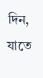দিন, যাতে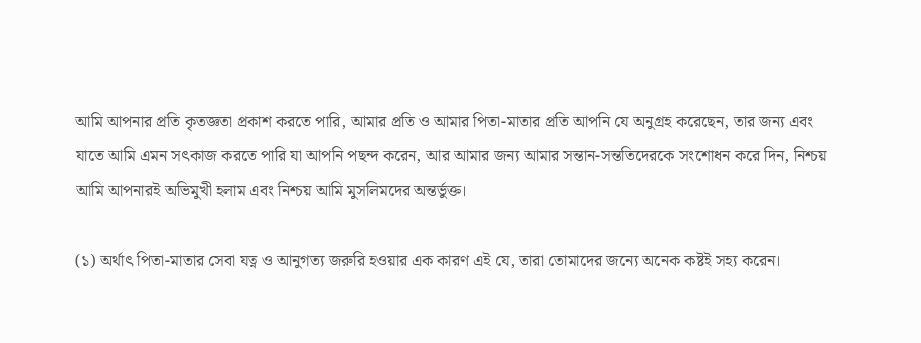আমি আপনার প্রতি কৃতজ্ঞতা প্রকাশ করতে পারি, আমার প্রতি ও আমার পিতা-মাতার প্রতি আপনি যে অনুগ্রহ করেছেন, তার জন্য এবং যাতে আমি এমন সৎকাজ করতে পারি যা আপনি পছন্দ করেন, আর আমার জন্য আমার সন্তান-সন্ততিদেরকে সংশোধন করে দিন, নিশ্চয় আমি আপনারই অভিমুখী হলাম এবং নিশ্চয় আমি মুসলিমদের অন্তর্ভুক্ত।

(১) অর্থাৎ পিতা-মাতার সেবা যত্ন ও আনুগত্য জরুরি হওয়ার এক কারণ এই যে, তারা তোমাদের জন্যে অনেক কষ্টই সহ্য করেন।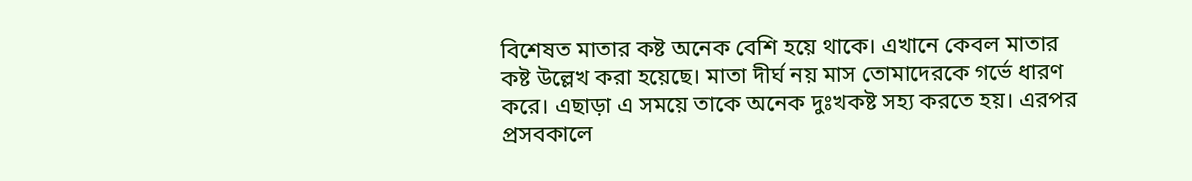বিশেষত মাতার কষ্ট অনেক বেশি হয়ে থাকে। এখানে কেবল মাতার কষ্ট উল্লেখ করা হয়েছে। মাতা দীর্ঘ নয় মাস তোমাদেরকে গর্ভে ধারণ করে। এছাড়া এ সময়ে তাকে অনেক দুঃখকষ্ট সহ্য করতে হয়। এরপর প্রসবকালে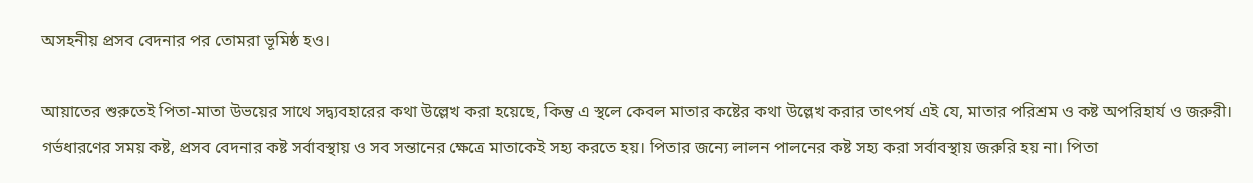অসহনীয় প্রসব বেদনার পর তোমরা ভূমিষ্ঠ হও।

আয়াতের শুরুতেই পিতা-মাতা উভয়ের সাথে সদ্ব্যবহারের কথা উল্লেখ করা হয়েছে, কিন্তু এ স্থলে কেবল মাতার কষ্টের কথা উল্লেখ করার তাৎপর্য এই যে, মাতার পরিশ্রম ও কষ্ট অপরিহার্য ও জরুরী। গর্ভধারণের সময় কষ্ট, প্রসব বেদনার কষ্ট সর্বাবস্থায় ও সব সন্তানের ক্ষেত্রে মাতাকেই সহ্য করতে হয়। পিতার জন্যে লালন পালনের কষ্ট সহ্য করা সর্বাবস্থায় জরুরি হয় না। পিতা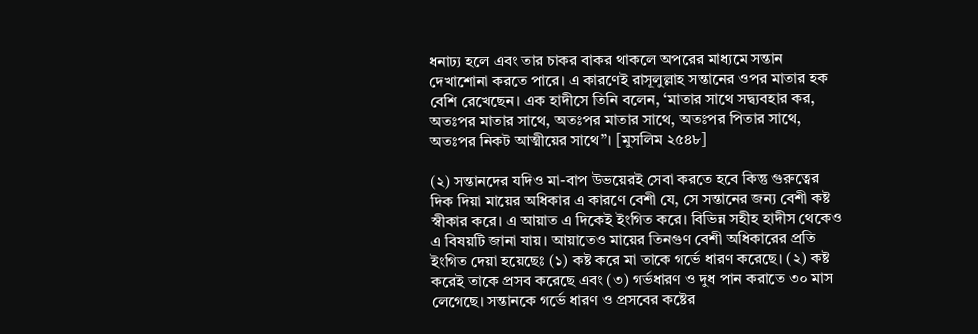ধনাঢ্য হলে এবং তার চাকর বাকর থাকলে অপরের মাধ্যমে সন্তান দেখাশোনা করতে পারে। এ কারণেই রাসূলুল্লাহ সন্তানের ওপর মাতার হক বেশি রেখেছেন। এক হাদীসে তিনি বলেন, ‘মাতার সাথে সদ্ব্যবহার কর, অতঃপর মাতার সাথে, অতঃপর মাতার সাথে, অতঃপর পিতার সাথে, অতঃপর নিকট আত্মীয়ের সাথে”। [মুসলিম ২৫৪৮]

(২) সন্তানদের যদিও মা-বাপ উভয়েরই সেবা করতে হবে কিন্তু গুরুত্বের দিক দিয়া মায়ের অধিকার এ কারণে বেশী যে, সে সন্তানের জন্য বেশী কষ্ট স্বীকার করে। এ আয়াত এ দিকেই ইংগিত করে। বিভিন্ন সহীহ হাদীস থেকেও এ বিষয়টি জানা যায়। আয়াতেও মায়ের তিনগুণ বেশী অধিকারের প্রতি ইংগিত দেয়া হয়েছেঃ (১) কষ্ট করে মা তাকে গর্ভে ধারণ করেছে। (২) কষ্ট করেই তাকে প্রসব করেছে এবং (৩) গৰ্ভধারণ ও দুধ পান করাতে ৩০ মাস লেগেছে। সন্তানকে গর্ভে ধারণ ও প্রসবের কষ্টের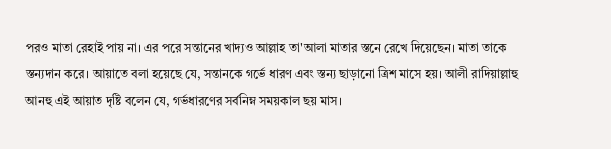পরও মাতা রেহাই পায় না। এর পরে সন্তানের খাদ্যও আল্লাহ তা'আলা মাতার স্তনে রেখে দিয়েছেন। মাতা তাকে স্তন্যদান করে। আয়াতে বলা হয়েছে যে, সন্তানকে গর্ভে ধারণ এবং স্তন্য ছাড়ানো ত্ৰিশ মাসে হয়। আলী রাদিয়াল্লাহু আনহু এই আয়াত দৃষ্টি বলেন যে, গর্ভধারণের সর্বনিম্ন সময়কাল ছয় মাস।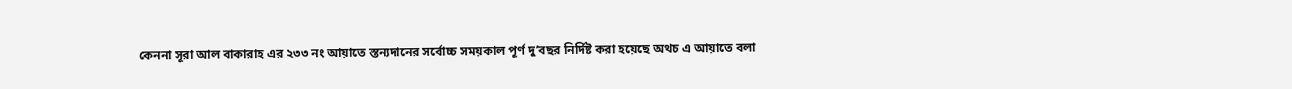কেননা সূরা আল বাকারাহ এর ২৩৩ নং আয়াতে স্তন্যদানের সর্বোচ্চ সময়কাল পূর্ণ দু’বছর নির্দিষ্ট করা হয়েছে অথচ এ আয়াতে বলা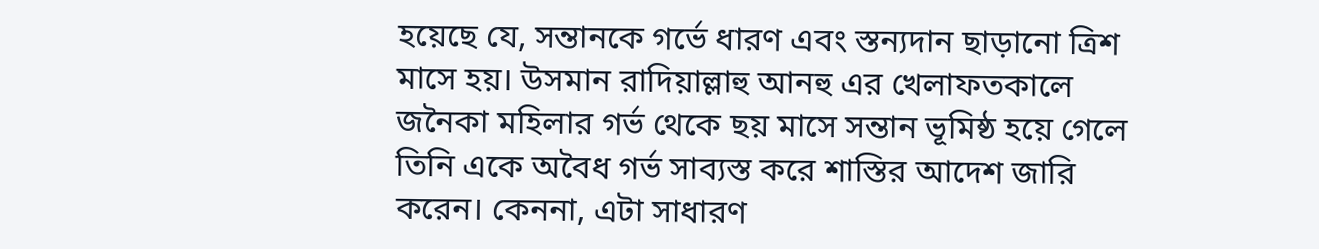হয়েছে যে, সন্তানকে গর্ভে ধারণ এবং স্তন্যদান ছাড়ানো ত্ৰিশ মাসে হয়। উসমান রাদিয়াল্লাহু আনহু এর খেলাফতকালে জনৈকা মহিলার গর্ভ থেকে ছয় মাসে সন্তান ভূমিষ্ঠ হয়ে গেলে তিনি একে অবৈধ গর্ভ সাব্যস্ত করে শাস্তির আদেশ জারি করেন। কেননা, এটা সাধারণ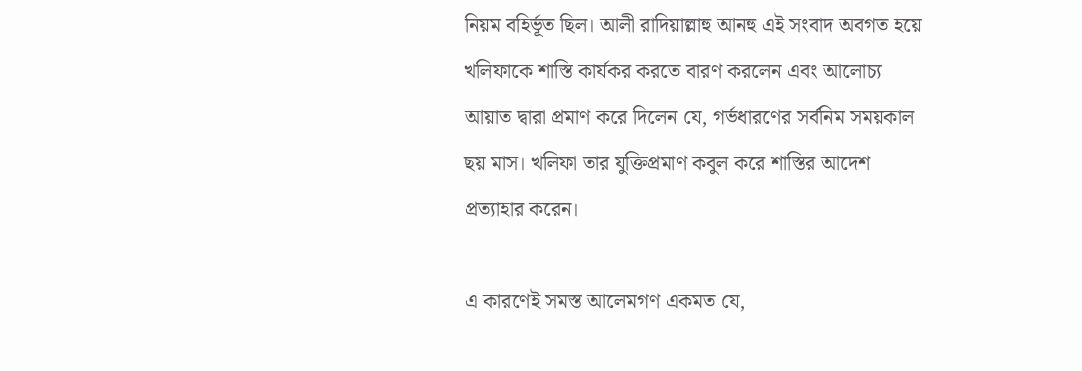নিয়ম বহির্ভূত ছিল। আলী রাদিয়াল্লাহু আনহু এই সংবাদ অবগত হয়ে খলিফাকে শাস্তি কার্যকর করতে বারণ করলেন এবং আলোচ্য আয়াত দ্বারা প্রমাণ করে দিলেন যে, গৰ্ভধারণের সর্বনিম সময়কাল ছয় মাস। খলিফা তার যুক্তিপ্রমাণ কবুল করে শাস্তির আদেশ প্রত্যাহার করেন।

এ কারণেই সমস্ত আলেমগণ একমত যে,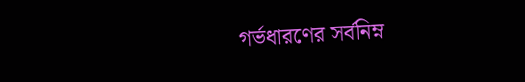গর্ভধারণের সর্বনিম্ন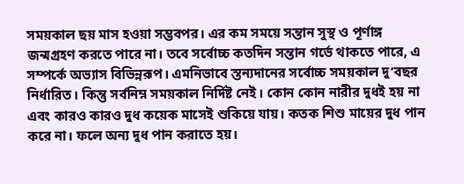সময়কাল ছয় মাস হওয়া সম্ভবপর। এর কম সময়ে সন্তান সুস্থ ও পূর্ণাঙ্গ জন্মগ্রহণ করতে পারে না। তবে সর্বোচ্চ কতদিন সন্তান গর্ভে থাকতে পারে, এ সম্পর্কে অভ্যাস বিভিন্নরূপ। এমনিভাবে স্তন্যদানের সর্বোচ্চ সময়কাল দু’বছর নির্ধারিত। কিন্তু সর্বনিম্ন সময়কাল নির্দিষ্ট নেই। কোন কোন নারীর দুধই হয় না এবং কারও কারও দুধ কয়েক মাসেই শুকিয়ে যায়। কতক শিশু মায়ের দুধ পান করে না। ফলে অন্য দুধ পান করাতে হয়।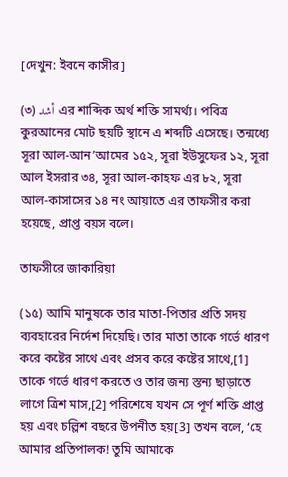[দেখুন: ইবনে কাসীর]

(৩) أشد এর শাব্দিক অৰ্থ শক্তি সামর্থ্য। পবিত্র কুরআনের মোট ছয়টি স্থানে এ শব্দটি এসেছে। তন্মধ্যে সূরা আল-আন’আমের ১৫২, সূরা ইউসুফের ১২, সূরা আল ইসরার ৩৪, সূরা আল-কাহফ এর ৮২, সূরা আল-কাসাসের ১৪ নং আয়াতে এর তাফসীর করা হয়েছে, প্রাপ্ত বয়স বলে।

তাফসীরে জাকারিয়া

(১৫) আমি মানুষকে তার মাতা-পিতার প্রতি সদয় ব্যবহারের নির্দেশ দিয়েছি। তার মাতা তাকে গর্ভে ধারণ করে কষ্টের সাথে এবং প্রসব করে কষ্টের সাথে,[1] তাকে গর্ভে ধারণ করতে ও তার জন্য স্তন্য ছাড়াতে লাগে ত্রিশ মাস,[2] পরিশেষে যখন সে পূর্ণ শক্তি প্রাপ্ত হয় এবং চল্লিশ বছরে উপনীত হয়[3] তখন বলে, ‘হে আমার প্রতিপালক! তুমি আমাকে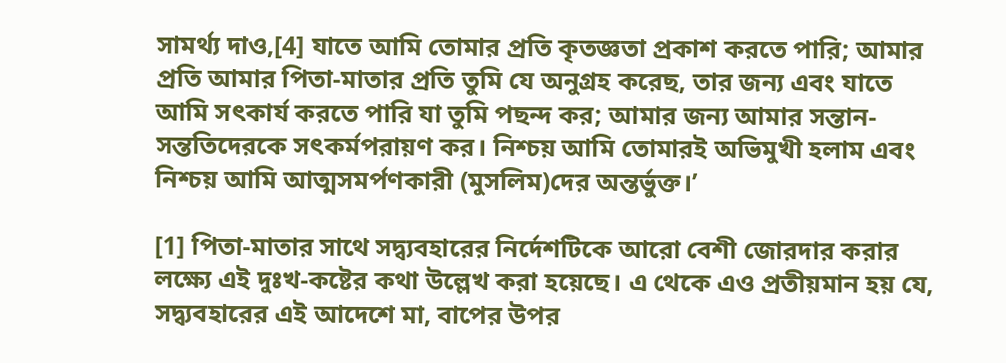সামর্থ্য দাও,[4] যাতে আমি তোমার প্রতি কৃতজ্ঞতা প্রকাশ করতে পারি; আমার প্রতি আমার পিতা-মাতার প্রতি তুমি যে অনুগ্রহ করেছ, তার জন্য এবং যাতে আমি সৎকার্য করতে পারি যা তুমি পছন্দ কর; আমার জন্য আমার সন্তান-সন্ততিদেরকে সৎকর্মপরায়ণ কর। নিশ্চয় আমি তোমারই অভিমুখী হলাম এবং নিশ্চয় আমি আত্মসমর্পণকারী (মুসলিম)দের অন্তর্ভুক্ত।’

[1] পিতা-মাতার সাথে সদ্ব্যবহারের নির্দেশটিকে আরো বেশী জোরদার করার লক্ষ্যে এই দুঃখ-কষ্টের কথা উল্লেখ করা হয়েছে। এ থেকে এও প্রতীয়মান হয় যে, সদ্ব্যবহারের এই আদেশে মা, বাপের উপর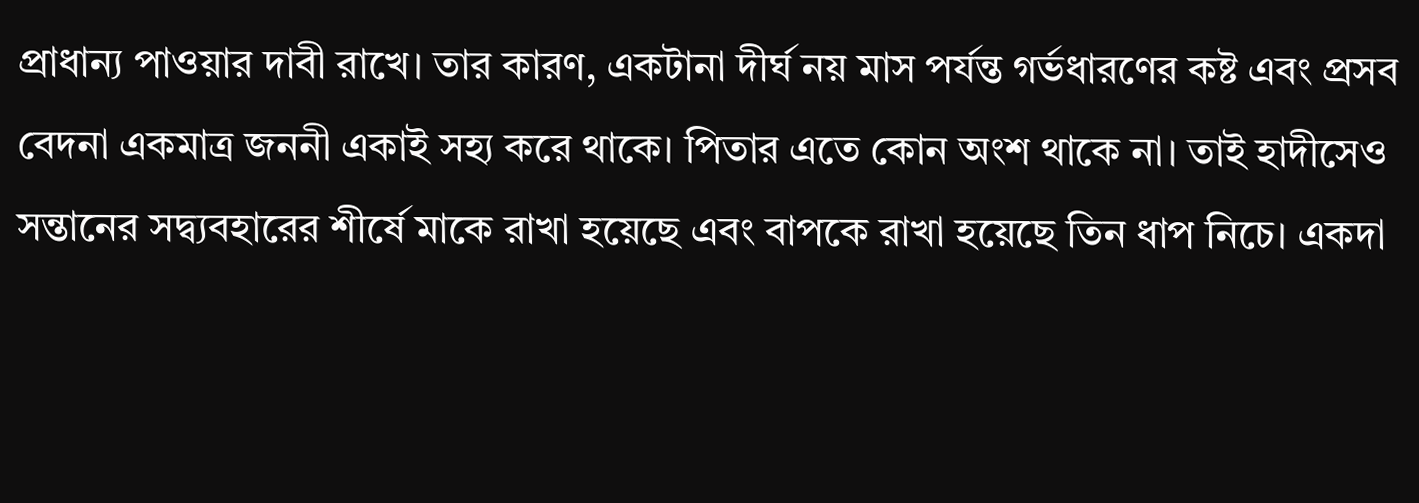প্রাধান্য পাওয়ার দাবী রাখে। তার কারণ, একটানা দীর্ঘ নয় মাস পর্যন্ত গর্ভধারণের কষ্ট এবং প্রসব বেদনা একমাত্র জননী একাই সহ্য করে থাকে। পিতার এতে কোন অংশ থাকে না। তাই হাদীসেও সন্তানের সদ্ব্যবহারের শীর্ষে মাকে রাখা হয়েছে এবং বাপকে রাখা হয়েছে তিন ধাপ নিচে। একদা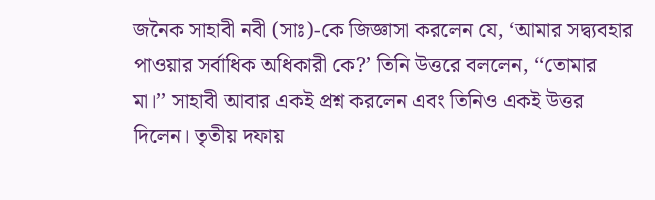জনৈক সাহাবী নবী (সাঃ)-কে জিজ্ঞাসা করলেন যে, ‘আমার সদ্ব্যবহার পাওয়ার সর্বাধিক অধিকারী কে?’ তিনি উত্তরে বললেন, ‘‘তোমার মা।’’ সাহাবী আবার একই প্রশ্ন করলেন এবং তিনিও একই উত্তর দিলেন। তৃতীয় দফায়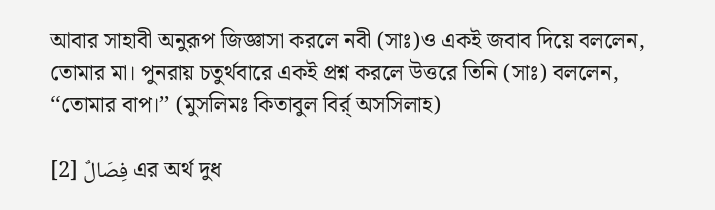আবার সাহাবী অনুরূপ জিজ্ঞাসা করলে নবী (সাঃ)ও একই জবাব দিয়ে বললেন, তোমার মা। পুনরায় চতুর্থবারে একই প্রশ্ন করলে উত্তরে তিনি (সাঃ) বললেন, ‘‘তোমার বাপ।’’ (মুসলিমঃ কিতাবুল বির্র্ অসসিলাহ)

[2] فِصَالٌ এর অর্থ দুধ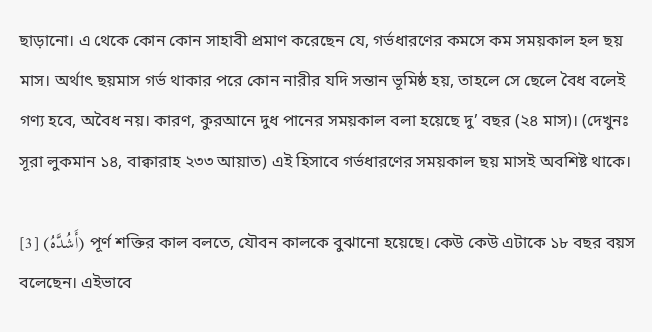ছাড়ানো। এ থেকে কোন কোন সাহাবী প্রমাণ করেছেন যে, গর্ভধারণের কমসে কম সময়কাল হল ছয় মাস। অর্থাৎ ছয়মাস গর্ভ থাকার পরে কোন নারীর যদি সন্তান ভূমিষ্ঠ হয়, তাহলে সে ছেলে বৈধ বলেই গণ্য হবে, অবৈধ নয়। কারণ, কুরআনে দুধ পানের সময়কাল বলা হয়েছে দু’ বছর (২৪ মাস)। (দেখুনঃ সূরা লুকমান ১৪, বাক্বারাহ ২৩৩ আয়াত) এই হিসাবে গর্ভধারণের সময়কাল ছয় মাসই অবশিষ্ট থাকে।

[3] (أَشُدَّهُ) পূর্ণ শক্তির কাল বলতে, যৌবন কালকে বুঝানো হয়েছে। কেউ কেউ এটাকে ১৮ বছর বয়স বলেছেন। এইভাবে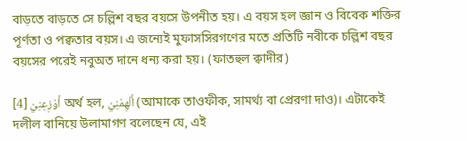বাড়তে বাড়তে সে চল্লিশ বছর বয়সে উপনীত হয়। এ বয়স হল জ্ঞান ও বিবেক শক্তির পূর্ণতা ও পক্বতার বয়স। এ জন্যেই মুফাসসিরগণের মতে প্রতিটি নবীকে চল্লিশ বছর বয়সের পরেই নবুঅত দানে ধন্য করা হয়। (ফাতহুল ক্বাদীর)

[4] أَوْزِعِنِيْ অর্থ হল, أَلْهِمْنِيْ (আমাকে তাওফীক, সামর্থ্য বা প্রেরণা দাও)। এটাকেই দলীল বানিয়ে উলামাগণ বলেছেন যে, এই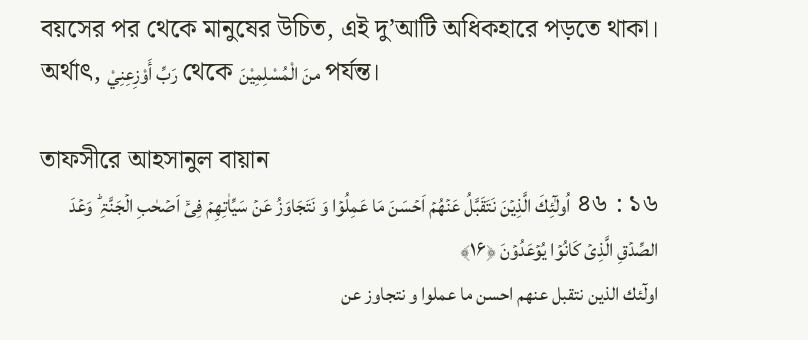বয়সের পর থেকে মানুষের উচিত, এই দু’আটি অধিকহারে পড়তে থাকা। অর্থাৎ, رَبِّ أَوْزِعِنِيْ থেকে منَ الْمُسْلِمِيْنَ পর্যন্ত।

তাফসীরে আহসানুল বায়ান
৪৬ : ১৬ اُولٰٓئِكَ الَّذِیۡنَ نَتَقَبَّلُ عَنۡهُمۡ اَحۡسَنَ مَا عَمِلُوۡا وَ نَتَجَاوَزُ عَنۡ سَیِّاٰتِهِمۡ فِیۡۤ اَصۡحٰبِ الۡجَنَّۃِ ؕ وَعۡدَ الصِّدۡقِ الَّذِیۡ كَانُوۡا یُوۡعَدُوۡنَ ﴿۱۶﴾
اولٓئك الذین نتقبل عنهم احسن ما عملوا و نتجاوز عن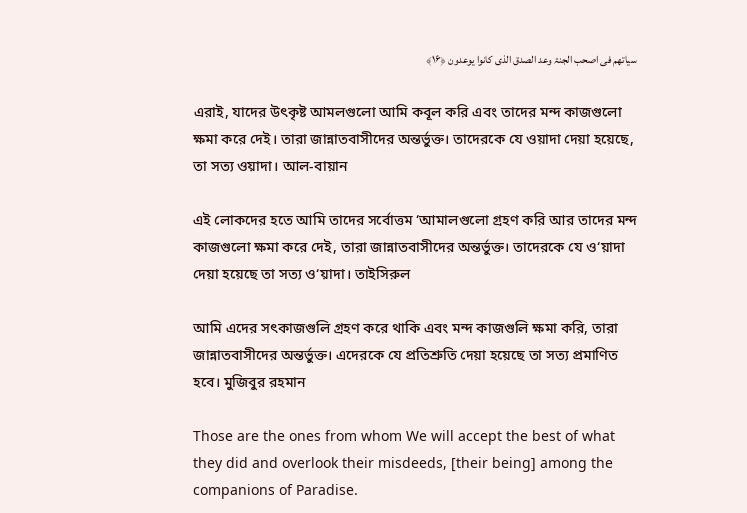سیاتهم فی اصحب الجنۃ وعد الصدق الذی كانوا یوعدون ﴿۱۶﴾

এরাই, যাদের উৎকৃষ্ট আমলগুলো আমি কবূল করি এবং তাদের মন্দ কাজগুলো ক্ষমা করে দেই। তারা জান্নাতবাসীদের অন্তর্ভুক্ত। তাদেরকে যে ওয়াদা দেয়া হয়েছে, তা সত্য ওয়াদা। আল-বায়ান

এই লোকদের হতে আমি তাদের সর্বোত্তম ‘আমালগুলো গ্রহণ করি আর তাদের মন্দ কাজগুলো ক্ষমা করে দেই, তারা জান্নাতবাসীদের অন্তর্ভুক্ত। তাদেরকে যে ও‘য়াদা দেয়া হয়েছে তা সত্য ও‘য়াদা। তাইসিরুল

আমি এদের সৎকাজগুলি গ্রহণ করে থাকি এবং মন্দ কাজগুলি ক্ষমা করি, তারা জান্নাতবাসীদের অন্তর্ভুক্ত। এদেরকে যে প্রতিশ্রুতি দেয়া হয়েছে তা সত্য প্রমাণিত হবে। মুজিবুর রহমান

Those are the ones from whom We will accept the best of what they did and overlook their misdeeds, [their being] among the companions of Paradise.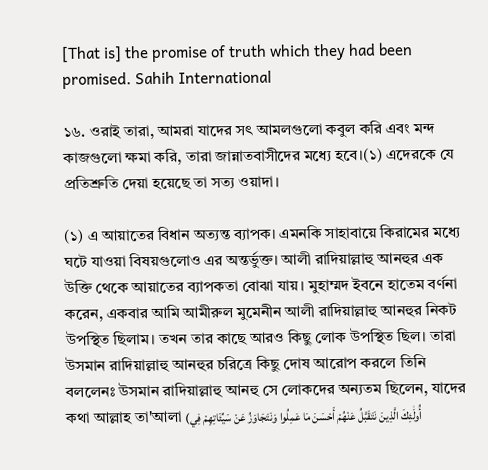[That is] the promise of truth which they had been promised. Sahih International

১৬. ওরাই তারা, আমরা যাদের সৎ আমলগুলো কবুল করি এবং মন্দ কাজগুলো ক্ষমা করি, তারা জান্নাতবাসীদের মধ্যে হবে।(১) এদেরকে যে প্রতিশ্রুতি দেয়া হয়েছে তা সত্য ওয়াদা।

(১) এ আয়াতের বিধান অত্যন্ত ব্যাপক। এমনকি সাহাবায়ে কিরামের মধ্যে ঘটে যাওয়া বিষয়গুলোও এর অন্তর্ভুক্ত। আলী রাদিয়াল্লাহু আনহুর এক উক্তি থেকে আয়াতের ব্যাপকতা বোঝা যায়। মুহাম্মদ ইবনে হাতেম বর্ণনা করেন, একবার আমি আমীরুল মুমেনীন আলী রাদিয়াল্লাহু আনহুর নিকট উপস্থিত ছিলাম। তখন তার কাছে আরও কিছু লোক উপস্থিত ছিল। তারা উসমান রাদিয়াল্লাহু আনহুর চরিত্রে কিছু দোষ আরোপ করলে তিনি বললেনঃ উসমান রাদিয়াল্লাহু আনহু সে লোকদের অন্যতম ছিলেন, যাদের কথা আল্লাহ তা'আলা (أُولَٰئِكَ الَّذِينَ نَتَقَبَّلُ عَنْهُمْ أَحْسَنَ مَا عَمِلُوا وَنَتَجَاوَزُ عَنْ سَيِّئَاتِهِمْ فِي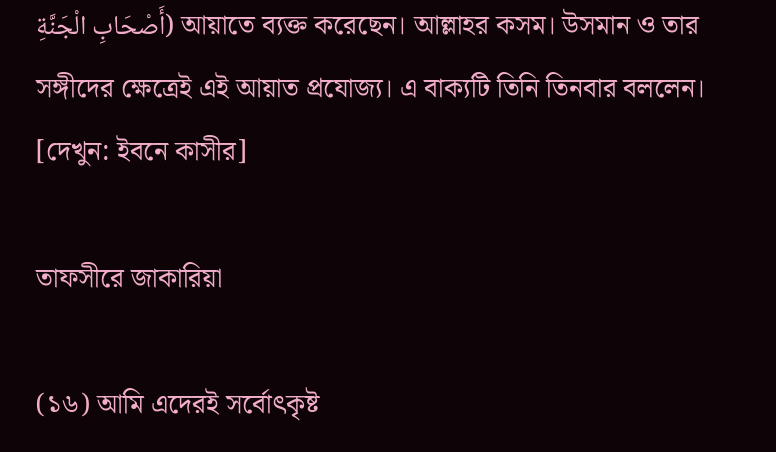أَصْحَابِ الْجَنَّةِ) আয়াতে ব্যক্ত করেছেন। আল্লাহর কসম। উসমান ও তার সঙ্গীদের ক্ষেত্রেই এই আয়াত প্রযোজ্য। এ বাক্যটি তিনি তিনবার বললেন। [দেখুন: ইবনে কাসীর]

তাফসীরে জাকারিয়া

(১৬) আমি এদেরই সর্বোৎকৃষ্ট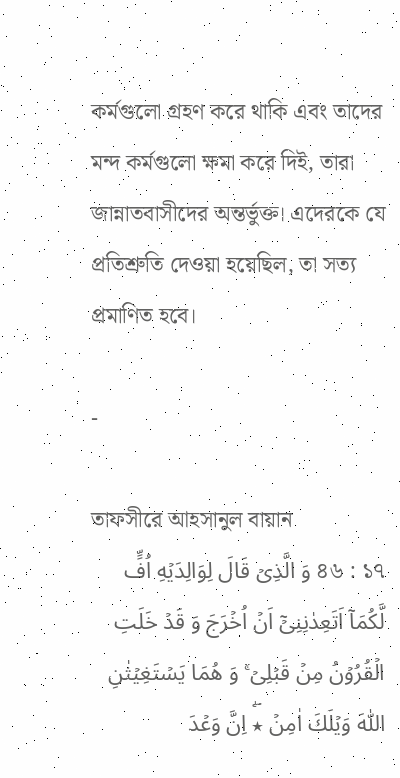কর্মগুলো গ্রহণ করে থাকি এবং তাদের মন্দ কর্মগুলো ক্ষমা করে দিই, তারা জান্নাতবাসীদের অন্তর্ভুক্ত। এদেরকে যে প্রতিশ্রুতি দেওয়া হয়েছিল, তা সত্য প্রমাণিত হবে।

-

তাফসীরে আহসানুল বায়ান
৪৬ : ১৭ وَ الَّذِیۡ قَالَ لِوَالِدَیۡهِ اُفٍّ لَّكُمَاۤ اَتَعِدٰنِنِیۡۤ اَنۡ اُخۡرَجَ وَ قَدۡ خَلَتِ الۡقُرُوۡنُ مِنۡ قَبۡلِیۡ ۚ وَ هُمَا یَسۡتَغِیۡثٰنِ اللّٰهَ وَیۡلَكَ اٰمِنۡ ٭ۖ اِنَّ وَعۡدَ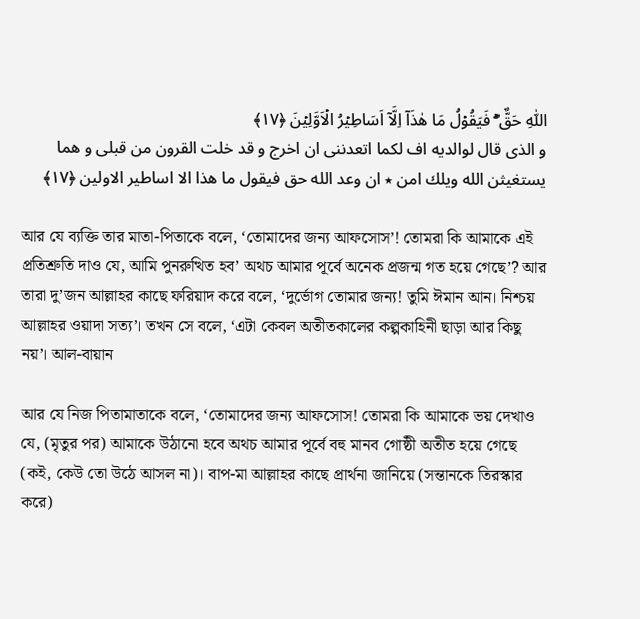اللّٰهِ حَقٌّ ۚۖ فَیَقُوۡلُ مَا هٰذَاۤ اِلَّاۤ اَسَاطِیۡرُ الۡاَوَّلِیۡنَ ﴿۱۷﴾
و الذی قال لوالدیه اف لكما اتعدننی ان اخرج و قد خلت القرون من قبلی و هما یستغیثن الله ویلك امن ٭ ان وعد الله حق فیقول ما هذا الا اساطیر الاولین ﴿۱۷﴾

আর যে ব্যক্তি তার মাতা-পিতাকে বলে, ‘তোমাদের জন্য আফসোস’! তোমরা কি আমাকে এই প্রতিশ্রুতি দাও যে, আমি পুনরুত্থিত হব’ অথচ আমার পূর্বে অনেক প্রজন্ম গত হয়ে গেছে’? আর তারা দু’জন আল্লাহর কাছে ফরিয়াদ করে বলে, ‘দুর্ভোগ তোমার জন্য! তুমি ঈমান আন। নিশ্চয় আল্লাহর ওয়াদা সত্য’। তখন সে বলে, ‘এটা কেবল অতীতকালের কল্পকাহিনী ছাড়া আর কিছু নয়’। আল-বায়ান

আর যে নিজ পিতামাতাকে বলে, ‘তোমাদের জন্য আফসোস! তোমরা কি আমাকে ভয় দেখাও যে, (মৃতুর পর) আমাকে উঠানো হবে অথচ আমার পূর্বে বহু মানব গোষ্ঠী অতীত হয়ে গেছে (কই, কেউ তো উঠে আসল না)। বাপ-মা আল্লাহর কাছে প্রার্থনা জানিয়ে (সন্তানকে তিরস্কার করে)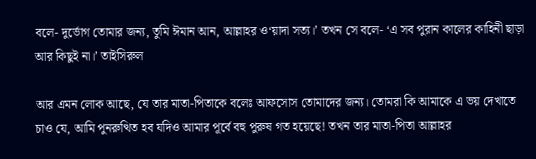বলে- দুর্ভোগ তোমার জন্য, তুমি ঈমান আন, আল্লাহর ও‘য়াদা সত্য।’ তখন সে বলে- ‘এ সব পুরান কালের কাহিনী ছাড়া আর কিছুই না।’ তাইসিরুল

আর এমন লোক আছে, যে তার মাতা-পিতাকে বলেঃ আফসোস তোমাদের জন্য। তোমরা কি আমাকে এ ভয় দেখাতে চাও যে, আমি পুনরুত্থিত হব যদিও আমার পূর্বে বহু পুরুষ গত হয়েছে! তখন তার মাতা-পিতা আল্লাহর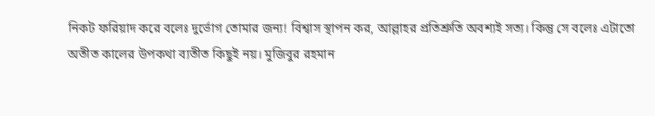নিকট ফরিয়াদ করে বলেঃ দুর্ভোগ তোমার জন্য! বিশ্বাস স্থাপন কর, আল্লাহর প্রতিশ্রুতি অবশ্যই সত্য। কিন্তু সে বলেঃ এটাতো অতীত কালের উপকথা ব্যতীত কিছুই নয়। মুজিবুর রহমান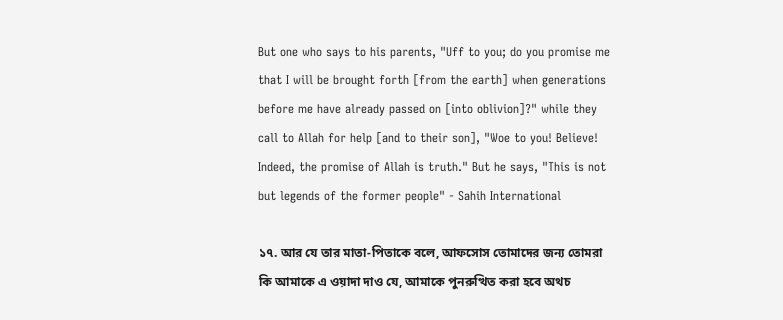But one who says to his parents, "Uff to you; do you promise me that I will be brought forth [from the earth] when generations before me have already passed on [into oblivion]?" while they call to Allah for help [and to their son], "Woe to you! Believe! Indeed, the promise of Allah is truth." But he says, "This is not but legends of the former people" - Sahih International

১৭. আর যে তার মাতা-পিতাকে বলে, আফসোস তোমাদের জন্য তোমরা কি আমাকে এ ওয়াদা দাও যে, আমাকে পুনরুত্থিত করা হবে অথচ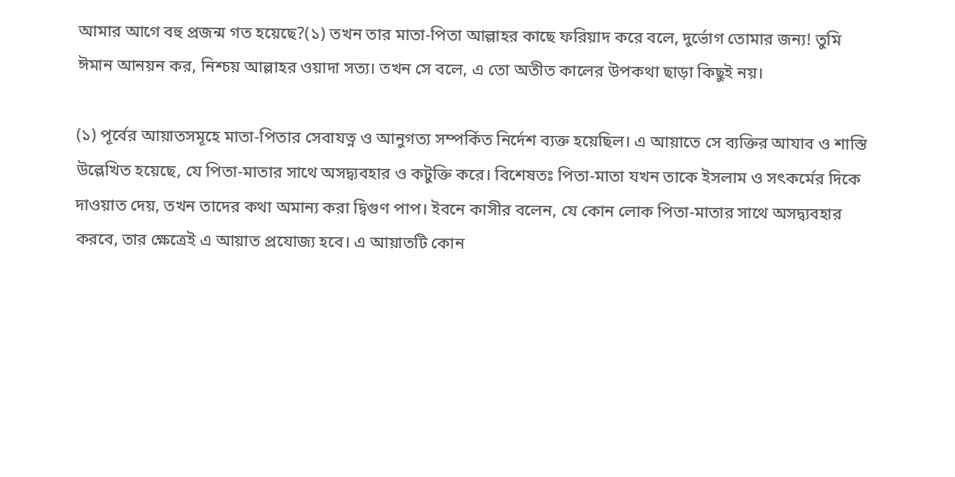আমার আগে বহু প্ৰজন্ম গত হয়েছে?(১) তখন তার মাতা-পিতা আল্লাহর কাছে ফরিয়াদ করে বলে, দুর্ভোগ তোমার জন্য! তুমি ঈমান আনয়ন কর, নিশ্চয় আল্লাহর ওয়াদা সত্য। তখন সে বলে, এ তো অতীত কালের উপকথা ছাড়া কিছুই নয়।

(১) পূর্বের আয়াতসমূহে মাতা-পিতার সেবাযত্ন ও আনুগত্য সম্পর্কিত নির্দেশ ব্যক্ত হয়েছিল। এ আয়াতে সে ব্যক্তির আযাব ও শাস্তি উল্লেখিত হয়েছে, যে পিতা-মাতার সাথে অসদ্ব্যবহার ও কটুক্তি করে। বিশেষতঃ পিতা-মাতা যখন তাকে ইসলাম ও সৎকর্মের দিকে দাওয়াত দেয়, তখন তাদের কথা অমান্য করা দ্বিগুণ পাপ। ইবনে কাসীর বলেন, যে কোন লোক পিতা-মাতার সাথে অসদ্ব্যবহার করবে, তার ক্ষেত্রেই এ আয়াত প্রযোজ্য হবে। এ আয়াতটি কোন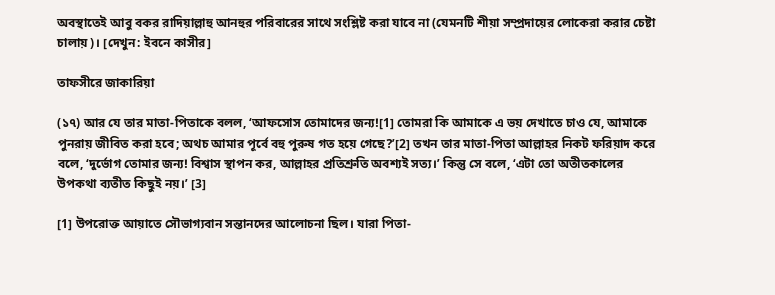অবস্থাতেই আবু বকর রাদিয়াল্লাহু আনহুর পরিবারের সাথে সংশ্লিষ্ট করা যাবে না (যেমনটি শীয়া সম্প্রদায়ের লোকেরা করার চেষ্টা চালায়)। [দেখুন: ইবনে কাসীর]

তাফসীরে জাকারিয়া

(১৭) আর যে তার মাতা-পিতাকে বলল, ‘আফসোস তোমাদের জন্য![1] তোমরা কি আমাকে এ ভয় দেখাতে চাও যে, আমাকে পুনরায় জীবিত করা হবে; অথচ আমার পূর্বে বহু পুরুষ গত হয়ে গেছে?’[2] তখন তার মাতা-পিতা আল্লাহর নিকট ফরিয়াদ করে বলে, ‘দুর্ভোগ তোমার জন্য! বিশ্বাস স্থাপন কর, আল্লাহর প্রতিশ্রুতি অবশ্যই সত্য।’ কিন্তু সে বলে, ‘এটা তো অতীতকালের উপকথা ব্যতীত কিছুই নয়।’ [3]

[1] উপরোক্ত আয়াতে সৌভাগ্যবান সন্তানদের আলোচনা ছিল। যারা পিতা-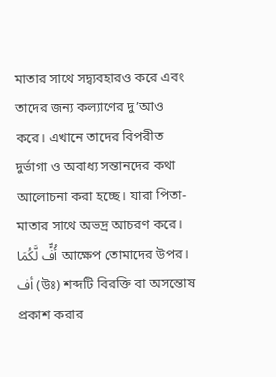মাতার সাথে সদ্ব্যবহারও করে এবং তাদের জন্য কল্যাণের দু’আও করে। এখানে তাদের বিপরীত দুর্ভাগা ও অবাধ্য সন্তানদের কথা আলোচনা করা হচ্ছে। যারা পিতা-মাতার সাথে অভদ্র আচরণ করে। أُفٍّ لَّكُمَا আক্ষেপ তোমাদের উপর। أف (উঃ) শব্দটি বিরক্তি বা অসন্তোষ প্রকাশ করার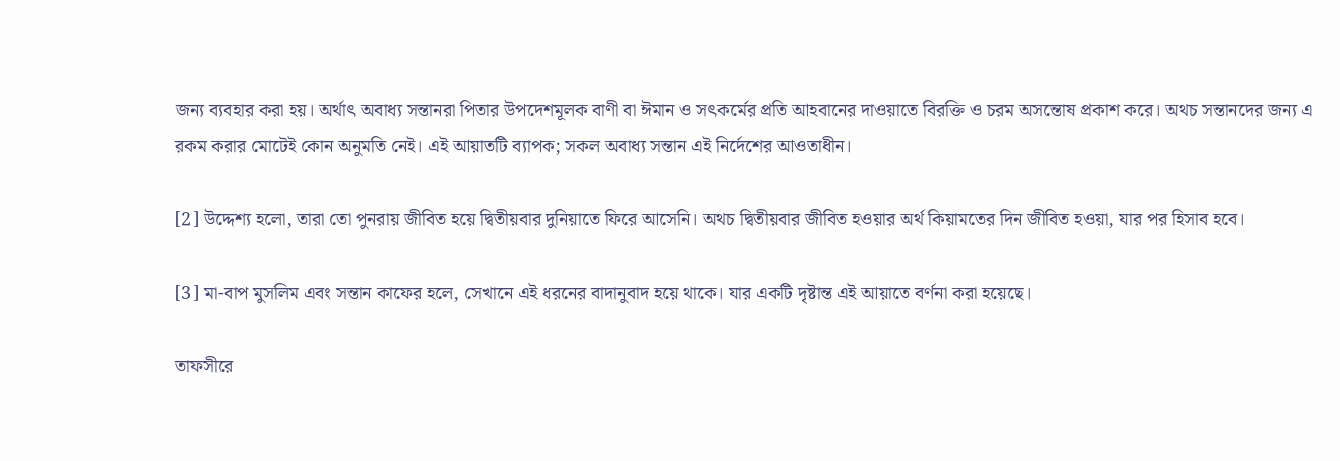জন্য ব্যবহার করা হয়। অর্থাৎ অবাধ্য সন্তানরা পিতার উপদেশমূলক বাণী বা ঈমান ও সৎকর্মের প্রতি আহবানের দাওয়াতে বিরক্তি ও চরম অসন্তোষ প্রকাশ করে। অথচ সন্তানদের জন্য এ রকম করার মোটেই কোন অনুমতি নেই। এই আয়াতটি ব্যাপক; সকল অবাধ্য সন্তান এই নির্দেশের আওতাধীন।

[2] উদ্দেশ্য হলো, তারা তো পুনরায় জীবিত হয়ে দ্বিতীয়বার দুনিয়াতে ফিরে আসেনি। অথচ দ্বিতীয়বার জীবিত হওয়ার অর্থ কিয়ামতের দিন জীবিত হওয়া, যার পর হিসাব হবে।

[3] মা-বাপ মুসলিম এবং সন্তান কাফের হলে, সেখানে এই ধরনের বাদানুবাদ হয়ে থাকে। যার একটি দৃষ্টান্ত এই আয়াতে বর্ণনা করা হয়েছে।

তাফসীরে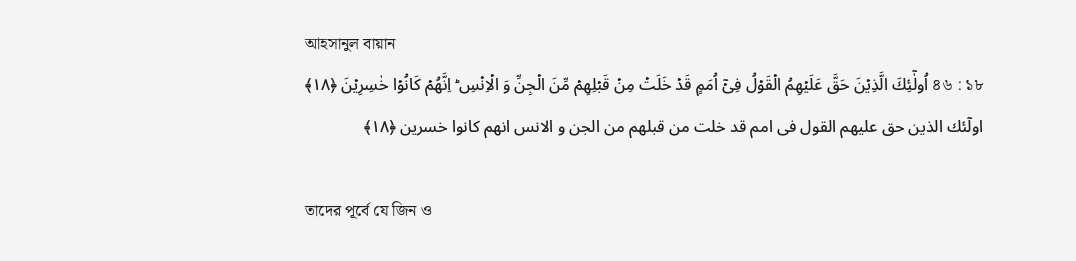আহসানুল বায়ান
৪৬ : ১৮ اُولٰٓئِكَ الَّذِیۡنَ حَقَّ عَلَیۡهِمُ الۡقَوۡلُ فِیۡۤ اُمَمٍ قَدۡ خَلَتۡ مِنۡ قَبۡلِهِمۡ مِّنَ الۡجِنِّ وَ الۡاِنۡسِ ؕ اِنَّهُمۡ كَانُوۡا خٰسِرِیۡنَ ﴿۱۸﴾
اولٓئك الذین حق علیهم القول فی امم قد خلت من قبلهم من الجن و الانس انهم كانوا خسرین ﴿۱۸﴾

তাদের পূর্বে যে জিন ও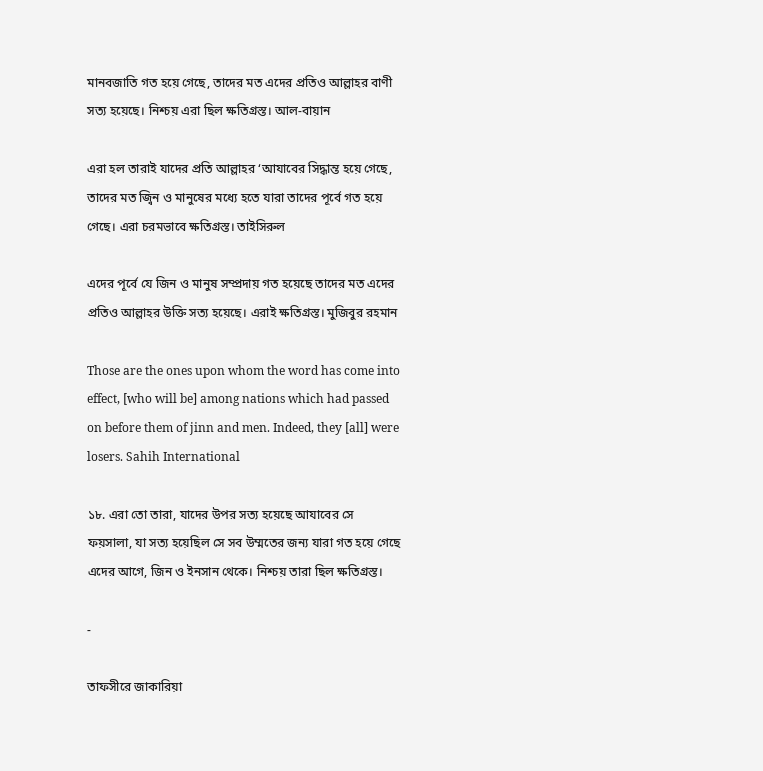মানবজাতি গত হয়ে গেছে, তাদের মত এদের প্রতিও আল্লাহর বাণী সত্য হয়েছে। নিশ্চয় এরা ছিল ক্ষতিগ্রস্ত। আল-বায়ান

এরা হল তারাই যাদের প্রতি আল্লাহর ‘আযাবের সিদ্ধান্ত হয়ে গেছে, তাদের মত জ্বিন ও মানুষের মধ্যে হতে যারা তাদের পূর্বে গত হয়ে গেছে। এরা চরমভাবে ক্ষতিগ্রস্ত। তাইসিরুল

এদের পূর্বে যে জিন ও মানুষ সম্প্রদায় গত হয়েছে তাদের মত এদের প্রতিও আল্লাহর উক্তি সত্য হয়েছে। এরাই ক্ষতিগ্রস্ত। মুজিবুর রহমান

Those are the ones upon whom the word has come into effect, [who will be] among nations which had passed on before them of jinn and men. Indeed, they [all] were losers. Sahih International

১৮. এরা তো তারা, যাদের উপর সত্য হয়েছে আযাবের সে ফয়সালা, যা সত্য হয়েছিল সে সব উম্মতের জন্য যারা গত হয়ে গেছে এদের আগে, জিন ও ইনসান থেকে। নিশ্চয় তারা ছিল ক্ষতিগ্ৰস্ত।

-

তাফসীরে জাকারিয়া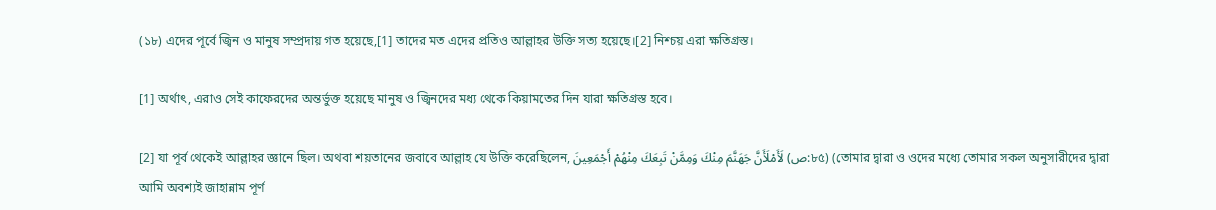(১৮) এদের পূর্বে জ্বিন ও মানুষ সম্প্রদায় গত হয়েছে,[1] তাদের মত এদের প্রতিও আল্লাহর উক্তি সত্য হয়েছে।[2] নিশ্চয় এরা ক্ষতিগ্রস্ত।

[1] অর্থাৎ, এরাও সেই কাফেরদের অন্তর্ভুক্ত হয়েছে মানুষ ও জ্বিনদের মধ্য থেকে কিয়ামতের দিন যারা ক্ষতিগ্রস্ত হবে।

[2] যা পূর্ব থেকেই আল্লাহর জ্ঞানে ছিল। অথবা শয়তানের জবাবে আল্লাহ যে উক্তি করেছিলেন, لَأَمْلَأَنَّ جَهَنَّمَ مِنْكَ وَمِمَّنْ تَبِعَكَ مِنْهُمْ أَجْمَعِينَ (ص:৮৫) (তোমার দ্বারা ও ওদের মধ্যে তোমার সকল অনুসারীদের দ্বারা আমি অবশ্যই জাহান্নাম পূর্ণ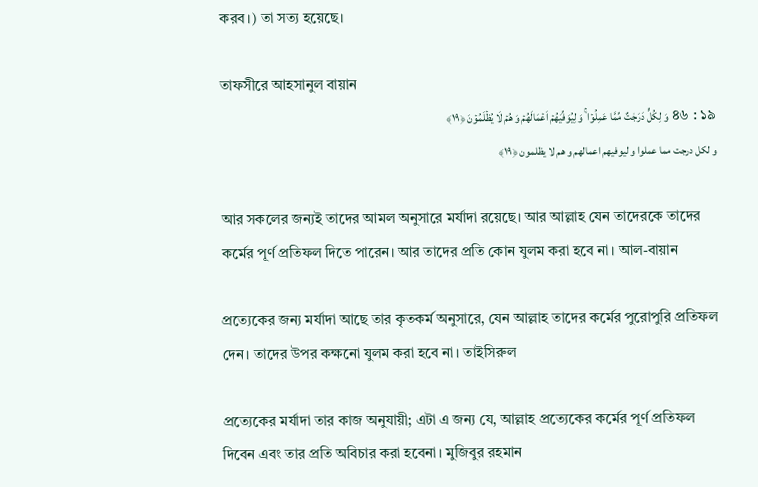করব।) তা সত্য হয়েছে।

তাফসীরে আহসানুল বায়ান
৪৬ : ১৯ وَ لِكُلٍّ دَرَجٰتٌ مِّمَّا عَمِلُوۡا ۚ وَ لِیُوَفِّیَهُمۡ اَعۡمَالَهُمۡ وَ هُمۡ لَا یُظۡلَمُوۡنَ ﴿۱۹﴾
و لكل درجت مما عملوا و لیوفیهم اعمالهم و هم لا یظلمون ﴿۱۹﴾

আর সকলের জন্যই তাদের আমল অনুসারে মর্যাদা রয়েছে। আর আল্লাহ যেন তাদেরকে তাদের কর্মের পূর্ণ প্রতিফল দিতে পারেন। আর তাদের প্রতি কোন যুলম করা হবে না। আল-বায়ান

প্রত্যেকের জন্য মর্যাদা আছে তার কৃতকর্ম অনুসারে, যেন আল্লাহ তাদের কর্মের পুরোপুরি প্রতিফল দেন। তাদের উপর কক্ষনো যুলম করা হবে না। তাইসিরুল

প্রত্যেকের মর্যাদা তার কাজ অনুযায়ী; এটা এ জন্য যে, আল্লাহ প্রত্যেকের কর্মের পূর্ণ প্রতিফল দিবেন এবং তার প্রতি অবিচার করা হবেনা। মুজিবুর রহমান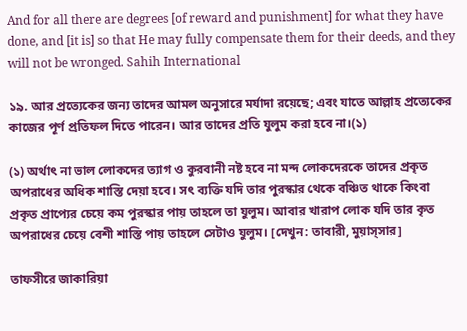And for all there are degrees [of reward and punishment] for what they have done, and [it is] so that He may fully compensate them for their deeds, and they will not be wronged. Sahih International

১৯. আর প্রত্যেকের জন্য তাদের আমল অনুসারে মর্যাদা রয়েছে; এবং যাতে আল্লাহ প্রত্যেকের কাজের পূর্ণ প্ৰতিফল দিতে পারেন। আর তাদের প্রতি যুলুম করা হবে না।(১)

(১) অর্থাৎ না ভাল লোকদের ত্যাগ ও কুরবানী নষ্ট হবে না মন্দ লোকদেরকে তাদের প্রকৃত অপরাধের অধিক শাস্তি দেয়া হবে। সৎ ব্যক্তি যদি তার পুরস্কার থেকে বঞ্চিত থাকে কিংবা প্রকৃত প্ৰাপ্যের চেয়ে কম পুরস্কার পায় তাহলে তা যুলুম। আবার খারাপ লোক যদি তার কৃত অপরাধের চেয়ে বেশী শাস্তি পায় তাহলে সেটাও যুলুম। [দেখুন: তাবারী, মুয়াস্‌সার]

তাফসীরে জাকারিয়া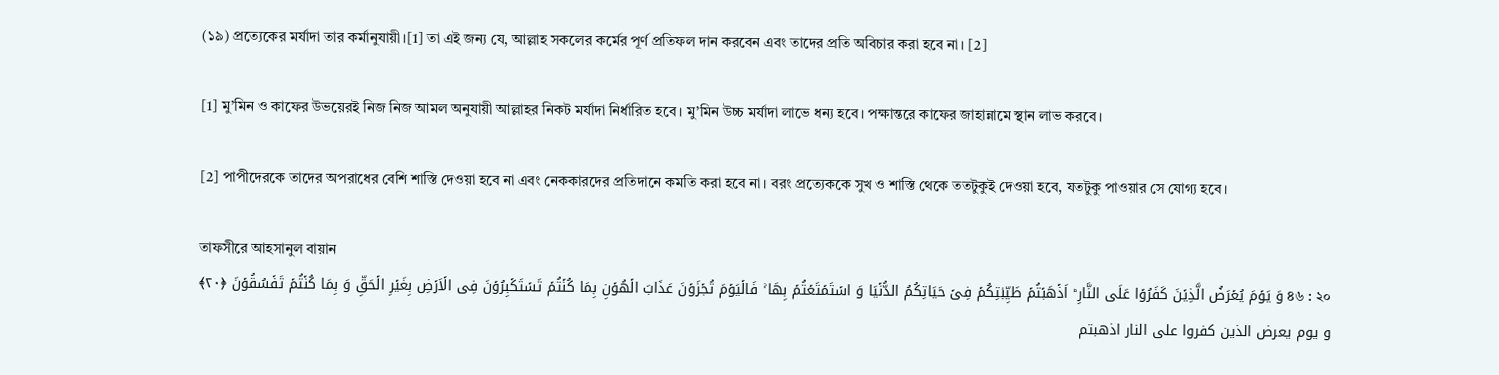(১৯) প্রত্যেকের মর্যাদা তার কর্মানুযায়ী।[1] তা এই জন্য যে, আল্লাহ সকলের কর্মের পূর্ণ প্রতিফল দান করবেন এবং তাদের প্রতি অবিচার করা হবে না। [2]

[1] মু’মিন ও কাফের উভয়েরই নিজ নিজ আমল অনুযায়ী আল্লাহর নিকট মর্যাদা নির্ধারিত হবে। মু’মিন উচ্চ মর্যাদা লাভে ধন্য হবে। পক্ষান্তরে কাফের জাহান্নামে স্থান লাভ করবে।

[2] পাপীদেরকে তাদের অপরাধের বেশি শাস্তি দেওয়া হবে না এবং নেককারদের প্রতিদানে কমতি করা হবে না। বরং প্রত্যেককে সুখ ও শাস্তি থেকে ততটুকুই দেওয়া হবে, যতটুকু পাওয়ার সে যোগ্য হবে।

তাফসীরে আহসানুল বায়ান
৪৬ : ২০ وَ یَوۡمَ یُعۡرَضُ الَّذِیۡنَ كَفَرُوۡا عَلَی النَّارِ ؕ اَذۡهَبۡتُمۡ طَیِّبٰتِكُمۡ فِیۡ حَیَاتِكُمُ الدُّنۡیَا وَ اسۡتَمۡتَعۡتُمۡ بِهَا ۚ فَالۡیَوۡمَ تُجۡزَوۡنَ عَذَابَ الۡهُوۡنِ بِمَا كُنۡتُمۡ تَسۡتَكۡبِرُوۡنَ فِی الۡاَرۡضِ بِغَیۡرِ الۡحَقِّ وَ بِمَا كُنۡتُمۡ تَفۡسُقُوۡنَ ﴿۲۰﴾
و یوم یعرض الذین كفروا علی النار اذهبتم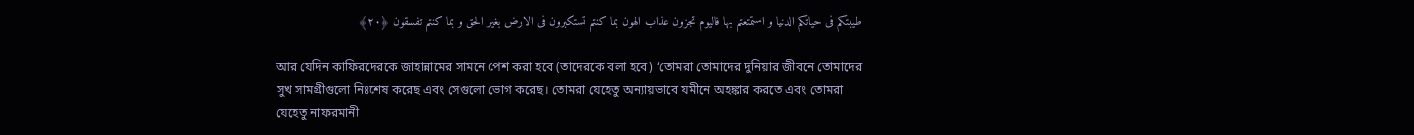طیبتكم فی حیاتكم الدنیا و استمتعتم بها فالیوم تجزون عذاب الهون بما كنتم تستكبرون فی الارض بغیر الحق و بما كنتم تفسقون ﴿۲۰﴾

আর যেদিন কাফিরদেরকে জাহান্নামের সামনে পেশ করা হবে (তাদেরকে বলা হবে) ‘তোমরা তোমাদের দুনিয়ার জীবনে তোমাদের সুখ সামগ্রীগুলো নিঃশেষ করেছ এবং সেগুলো ভোগ করেছ। তোমরা যেহেতু অন্যায়ভাবে যমীনে অহঙ্কার করতে এবং তোমরা যেহেতু নাফরমানী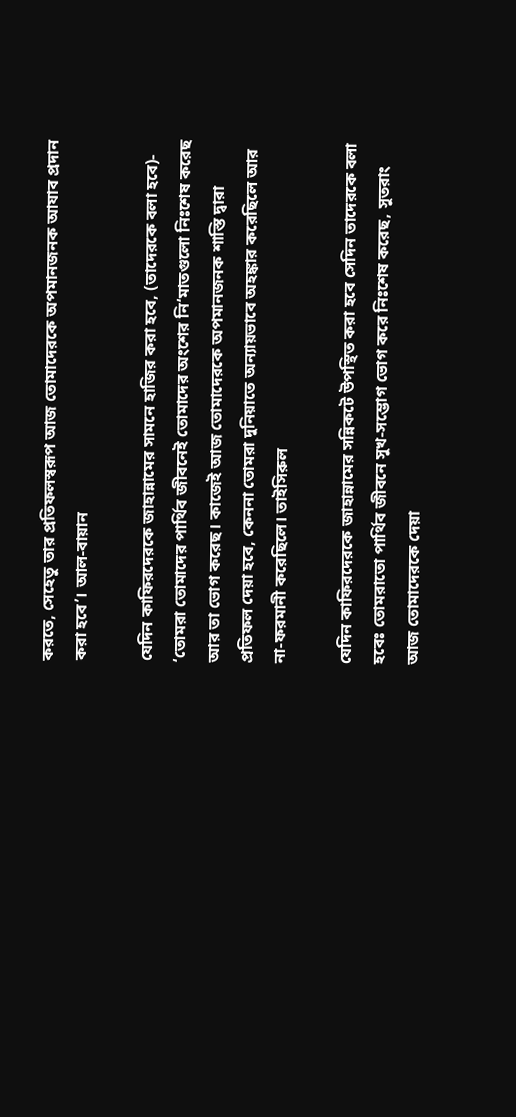করতে, সেহেতু তার প্রতিফলস্বরূপ আজ তোমাদেরকে অপমানজনক আযাব প্রদান করা হবে’। আল-বায়ান

যেদিন কাফিরদেরকে জাহান্নামের সামনে হাজির করা হবে, (তাদেরকে বলা হবে)- ‘তোমরা তোমাদের পার্থিব জীবনেই তোমাদের অংশের নি‘মাতগুলো নিঃশেষ করেছ আর তা ভোগ করেছ। কাজেই আজ তোমাদেরকে অপমানজনক শাস্তি দ্বারা প্রতিফল দেয়া হবে, কেননা তোমরা দুনিয়াতে অন্যায়ভাবে অহঙ্কার করেছিলে আর না-ফরমানী করেছিলে। তাইসিরুল

যেদিন কাফিরদেরকে জাহান্নামের সন্নিকটে উপস্থিত করা হবে সেদিন তাদেরকে বলা হবেঃ তোমরাতো পার্থিব জীবনে সুখ-সম্ভোগ ভোগ করে নিঃশেষ করেছ, সুতরাং আজ তোমাদেরকে দেয়া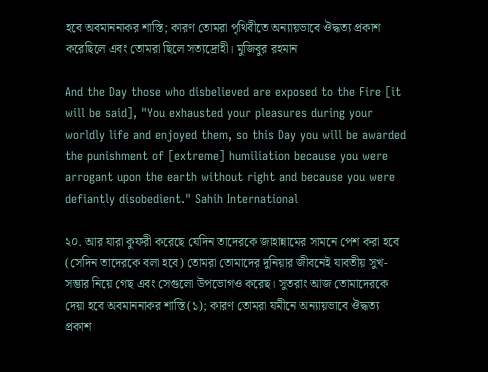হবে অবমাননাকর শাস্তি; কারণ তোমরা পৃথিবীতে অন্যায়ভাবে ঔদ্ধত্য প্রকাশ করেছিলে এবং তোমরা ছিলে সত্যদ্রোহী। মুজিবুর রহমান

And the Day those who disbelieved are exposed to the Fire [it will be said], "You exhausted your pleasures during your worldly life and enjoyed them, so this Day you will be awarded the punishment of [extreme] humiliation because you were arrogant upon the earth without right and because you were defiantly disobedient." Sahih International

২০. আর যারা কুফরী করেছে যেদিন তাদেরকে জাহান্নামের সামনে পেশ করা হবে (সেদিন তাদেরকে বলা হবে) তোমরা তোমাদের দুনিয়ার জীবনেই যাবতীয় সুখ-সম্ভার নিয়ে গেছ এবং সেগুলো উপভোগও করেছ। সুতরাং আজ তোমাদেরকে দেয়া হবে অবমাননাকর শাস্তি(১); কারণ তোমরা যমীনে অন্যায়ভাবে ঔদ্ধত্য প্রকাশ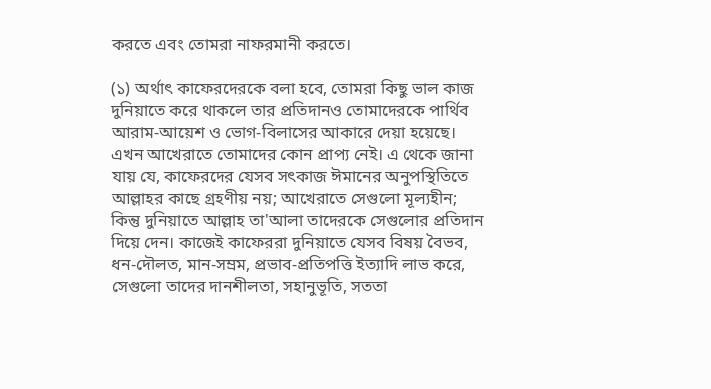করতে এবং তোমরা নাফরমানী করতে।

(১) অর্থাৎ কাফেরদেরকে বলা হবে, তোমরা কিছু ভাল কাজ দুনিয়াতে করে থাকলে তার প্রতিদানও তোমাদেরকে পার্থিব আরাম-আয়েশ ও ভোগ-বিলাসের আকারে দেয়া হয়েছে। এখন আখেরাতে তোমাদের কোন প্ৰাপ্য নেই। এ থেকে জানা যায় যে, কাফেরদের যেসব সৎকাজ ঈমানের অনুপস্থিতিতে আল্লাহর কাছে গ্রহণীয় নয়; আখেরাতে সেগুলো মূল্যহীন; কিন্তু দুনিয়াতে আল্লাহ তা'আলা তাদেরকে সেগুলোর প্রতিদান দিয়ে দেন। কাজেই কাফেররা দুনিয়াতে যেসব বিষয় বৈভব, ধন-দৌলত, মান-সম্রম, প্রভাব-প্রতিপত্তি ইত্যাদি লাভ করে, সেগুলো তাদের দানশীলতা, সহানুভূতি, সততা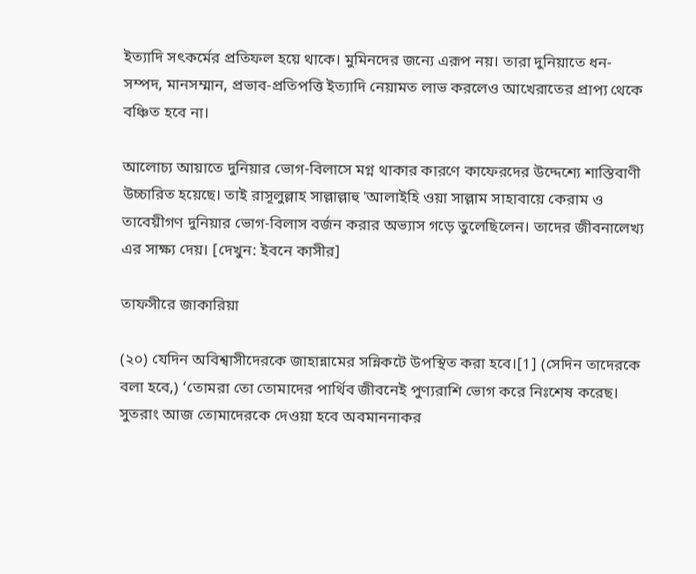ইত্যাদি সৎকর্মের প্রতিফল হয়ে থাকে। মুমিনদের জন্যে এরূপ নয়। তারা দুনিয়াতে ধন-সম্পদ, মানসম্মান, প্রভাব-প্রতিপত্তি ইত্যাদি নেয়ামত লাভ করলেও আখেরাতের প্রাপ্য থেকে বঞ্চিত হবে না।

আলোচ্য আয়াতে দুনিয়ার ভোগ-বিলাসে মগ্ন থাকার কারণে কাফেরদের উদ্দেশ্যে শাস্তিবাণী উচ্চারিত হয়েছে। তাই রাসূলুল্লাহ সাল্লাল্লাহু 'আলাইহি ওয়া সাল্লাম সাহাবায়ে কেরাম ও তাবেয়ীগণ দুনিয়ার ভোগ-বিলাস বর্জন করার অভ্যাস গড়ে তুলেছিলেন। তাদের জীবনালেখ্য এর সাক্ষ্য দেয়। [দেখুন: ইবনে কাসীর]

তাফসীরে জাকারিয়া

(২০) যেদিন অবিশ্বাসীদেরকে জাহান্নামের সন্নিকটে উপস্থিত করা হবে।[1] (সেদিন তাদেরকে বলা হবে,) ‘তোমরা তো তোমাদের পার্থিব জীবনেই পুণ্যরাশি ভোগ করে নিঃশেষ করেছ। সুতরাং আজ তোমাদেরকে দেওয়া হবে অবমাননাকর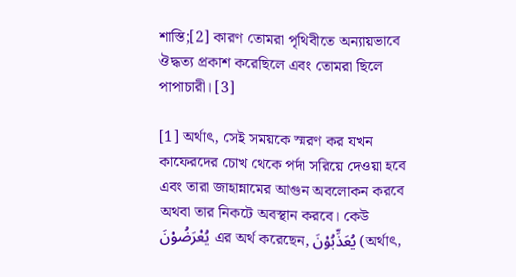শাস্তি;[2] কারণ তোমরা পৃথিবীতে অন্যায়ভাবে ঔদ্ধত্য প্রকাশ করেছিলে এবং তোমরা ছিলে পাপাচারী। [3]

[1] অর্থাৎ, সেই সময়কে স্মরণ কর যখন কাফেরদের চোখ থেকে পর্দা সরিয়ে দেওয়া হবে এবং তারা জাহান্নামের আগুন অবলোকন করবে অথবা তার নিকটে অবস্থান করবে। কেউ يُعْرَضُوْنَ এর অর্থ করেছেন, يُعَذِّبُوْنَ (অর্থাৎ,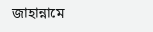জাহান্নামে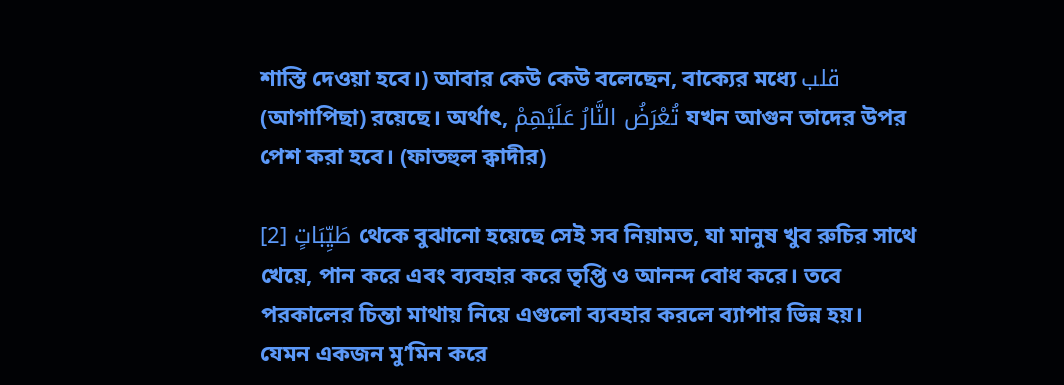শাস্তি দেওয়া হবে।) আবার কেউ কেউ বলেছেন, বাক্যের মধ্যে قلب (আগাপিছা) রয়েছে। অর্থাৎ, تُعْرَضُ النَّارُ عَلَيْهِمْ যখন আগুন তাদের উপর পেশ করা হবে। (ফাতহুল ক্বাদীর)

[2] طَيِّبَاتٍ থেকে বুঝানো হয়েছে সেই সব নিয়ামত, যা মানুষ খুব রুচির সাথে খেয়ে, পান করে এবং ব্যবহার করে তৃপ্তি ও আনন্দ বোধ করে। তবে পরকালের চিন্তা মাথায় নিয়ে এগুলো ব্যবহার করলে ব্যাপার ভিন্ন হয়। যেমন একজন মু’মিন করে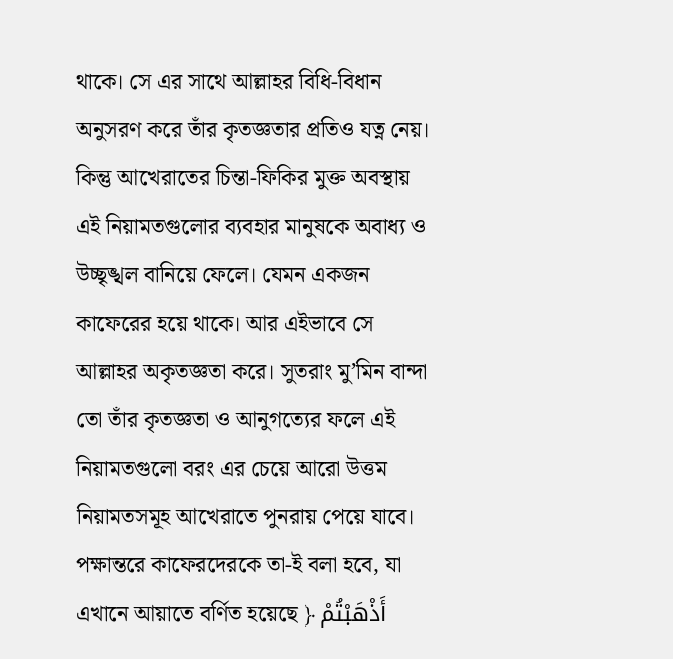থাকে। সে এর সাথে আল্লাহর বিধি-বিধান অনুসরণ করে তাঁর কৃতজ্ঞতার প্রতিও যত্ন নেয়। কিন্তু আখেরাতের চিন্তা-ফিকির মুক্ত অবস্থায় এই নিয়ামতগুলোর ব্যবহার মানুষকে অবাধ্য ও উচ্ছৃঙ্খল বানিয়ে ফেলে। যেমন একজন কাফেরের হয়ে থাকে। আর এইভাবে সে আল্লাহর অকৃতজ্ঞতা করে। সুতরাং মু’মিন বান্দা তো তাঁর কৃতজ্ঞতা ও আনুগত্যের ফলে এই নিয়ামতগুলো বরং এর চেয়ে আরো উত্তম নিয়ামতসমূহ আখেরাতে পুনরায় পেয়ে যাবে। পক্ষান্তরে কাফেরদেরকে তা-ই বলা হবে, যা এখানে আয়াতে বর্ণিত হয়েছে ﴿ أَذْهَبْتُمْ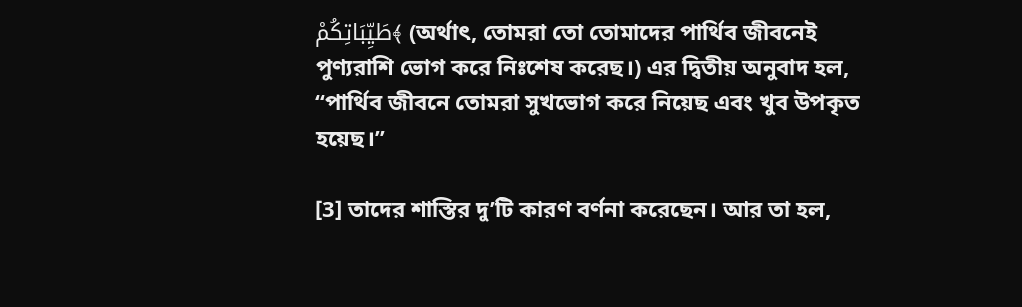طَيِّبَاتِكُمْ﴾ (অর্থাৎ, তোমরা তো তোমাদের পার্থিব জীবনেই পুণ্যরাশি ভোগ করে নিঃশেষ করেছ।) এর দ্বিতীয় অনুবাদ হল, ‘‘পার্থিব জীবনে তোমরা সুখভোগ করে নিয়েছ এবং খুব উপকৃত হয়েছ।’’

[3] তাদের শাস্তির দু’টি কারণ বর্ণনা করেছেন। আর তা হল,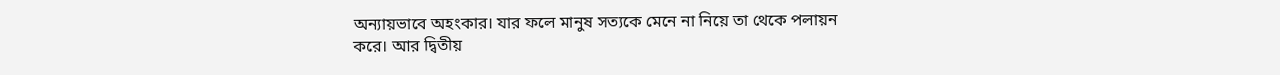অন্যায়ভাবে অহংকার। যার ফলে মানুষ সত্যকে মেনে না নিয়ে তা থেকে পলায়ন করে। আর দ্বিতীয়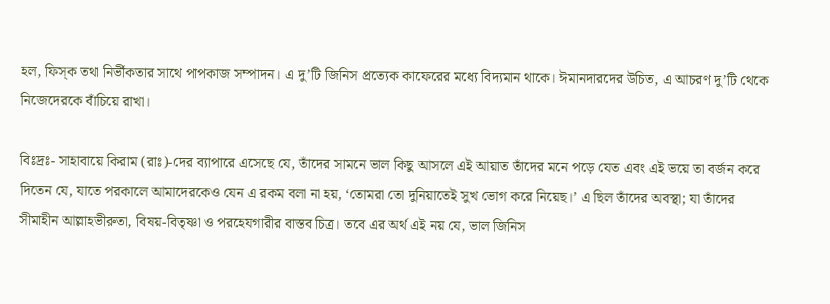হল, ফিস্‌ক তথা নির্ভীকতার সাথে পাপকাজ সম্পাদন। এ দু’টি জিনিস প্রত্যেক কাফেরের মধ্যে বিদ্যমান থাকে। ঈমানদারদের উচিত, এ আচরণ দু’টি থেকে নিজেদেরকে বাঁচিয়ে রাখা।

বিঃদ্রঃ- সাহাবায়ে কিরাম (রাঃ)-দের ব্যাপারে এসেছে যে, তাঁদের সামনে ভাল কিছু আসলে এই আয়াত তাঁদের মনে পড়ে যেত এবং এই ভয়ে তা বর্জন করে দিতেন যে, যাতে পরকালে আমাদেরকেও যেন এ রকম বলা না হয়, ‘তোমরা তো দুনিয়াতেই সুখ ভোগ করে নিয়েছ।’ এ ছিল তাঁদের অবস্থা; যা তাঁদের সীমাহীন আল্লাহভীরুতা, বিষয়-বিতৃষ্ণা ও পরহেযগারীর বাস্তব চিত্র। তবে এর অর্থ এই নয় যে, ভাল জিনিস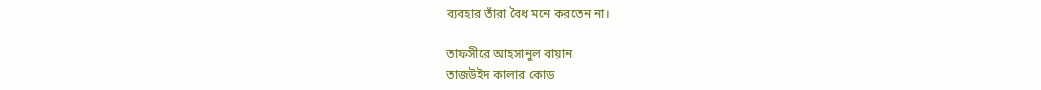ব্যবহার তাঁরা বৈধ মনে করতেন না।

তাফসীরে আহসানুল বায়ান
তাজউইদ কালার কোড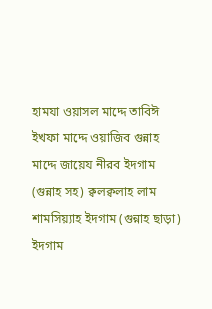হামযা ওয়াসল মাদ্দে তাবিঈ ইখফা মাদ্দে ওয়াজিব গুন্নাহ মাদ্দে জায়েয নীরব ইদগাম (গুন্নাহ সহ) ক্বলক্বলাহ লাম শামসিয়্যাহ ইদগাম (গুন্নাহ ছাড়া) ইদগাম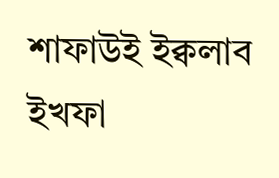শাফাউই ইক্বলাব ইখফা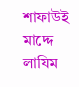শাফাউই মাদ্দে লাযিম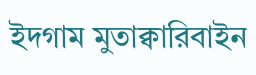ইদগাম মুতাক্বারিবাইন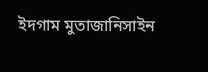ইদগাম মুতাজানিসাইন